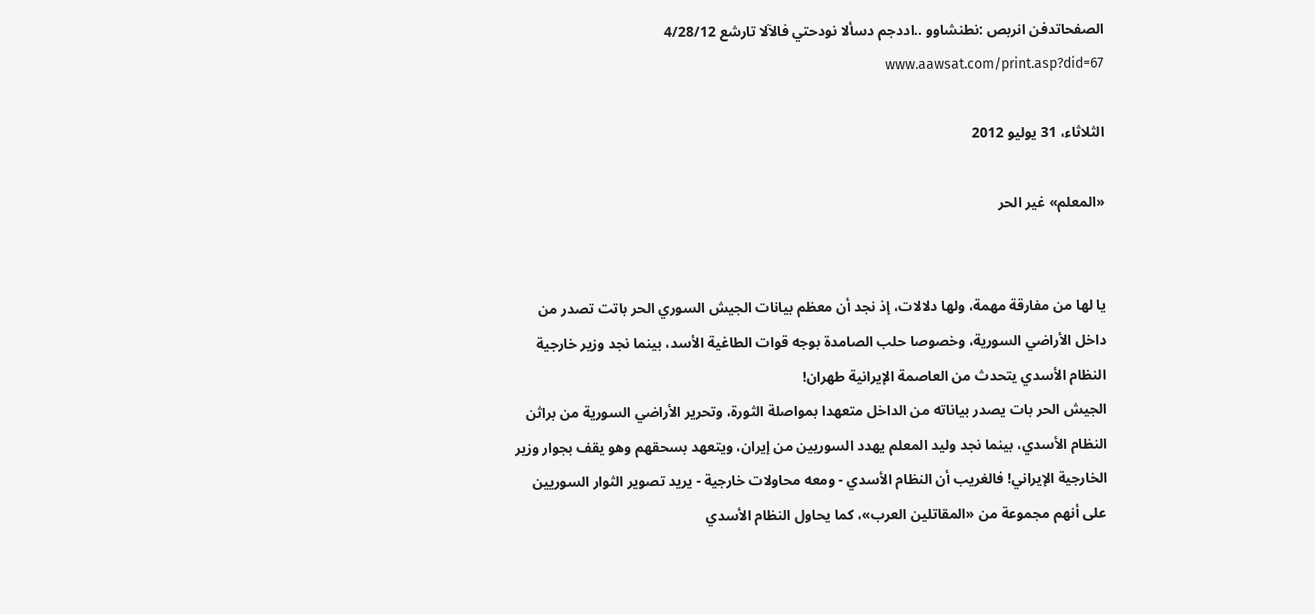الصفحاتدفن انربص :نطنشاوو ..اددجم دسألا نودحتي فالآلا تارشع 4/28/12 www.aawsat.com/print.asp?did=67

الثلاثاء، 31 يوليو 2012

«المعلم» غير الحر


يا لها من مفارقة مهمة، ولها دلالات، إذ نجد أن معظم بيانات الجيش السوري الحر باتت تصدر من داخل الأراضي السورية، وخصوصا حلب الصامدة بوجه قوات الطاغية الأسد، بينما نجد وزير خارجية النظام الأسدي يتحدث من العاصمة الإيرانية طهران!
الجيش الحر بات يصدر بياناته من الداخل متعهدا بمواصلة الثورة، وتحرير الأراضي السورية من براثن النظام الأسدي، بينما نجد وليد المعلم يهدد السوريين من إيران، ويتعهد بسحقهم وهو يقف بجوار وزير الخارجية الإيراني! فالغريب أن النظام الأسدي - ومعه محاولات خارجية - يريد تصوير الثوار السوريين على أنهم مجموعة من «المقاتلين العرب»، كما يحاول النظام الأسدي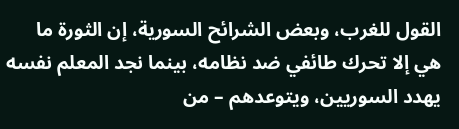القول للغرب، وبعض الشرائح السورية، إن الثورة ما هي إلا تحرك طائفي ضد نظامه، بينما نجد المعلم نفسه يهدد السوريين، ويتوعدهم – من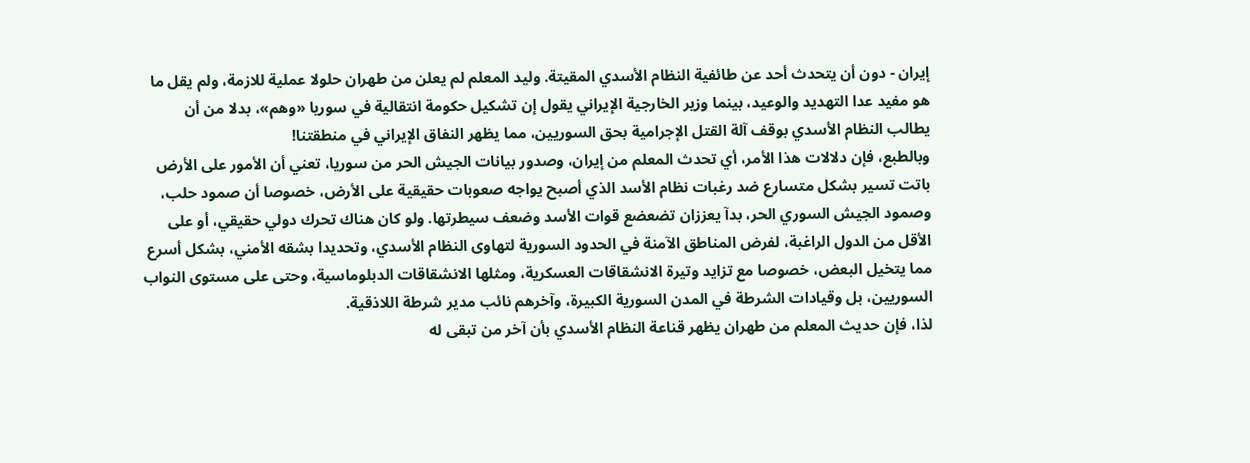إيران - دون أن يتحدث أحد عن طائفية النظام الأسدي المقيتة. وليد المعلم لم يعلن من طهران حلولا عملية للازمة، ولم يقل ما هو مفيد عدا التهديد والوعيد، بينما وزير الخارجية الإيراني يقول إن تشكيل حكومة انتقالية في سوريا «وهم»، بدلا من أن يطالب النظام الأسدي بوقف آلة القتل الإجرامية بحق السوريين، مما يظهر النفاق الإيراني في منطقتنا!
وبالطبع، فإن دلالات هذا الأمر، أي تحدث المعلم من إيران، وصدور بيانات الجيش الحر من سوريا، تعني أن الأمور على الأرض باتت تسير بشكل متسارع ضد رغبات نظام الأسد الذي أصبح يواجه صعوبات حقيقية على الأرض، خصوصا أن صمود حلب، وصمود الجيش السوري الحر، بدآ يعززان تضعضع قوات الأسد وضعف سيطرتها. ولو كان هناك تحرك دولي حقيقي، أو على الأقل من الدول الراغبة، لفرض المناطق الآمنة في الحدود السورية لتهاوى النظام الأسدي، وتحديدا بشقه الأمني، بشكل أسرع مما يتخيل البعض، خصوصا مع تزايد وتيرة الانشقاقات العسكرية، ومثلها الانشقاقات الدبلوماسية، وحتى على مستوى النواب السوريين، بل وقيادات الشرطة في المدن السورية الكبيرة، وآخرهم نائب مدير شرطة اللاذقية.
لذا، فإن حديث المعلم من طهران يظهر قناعة النظام الأسدي بأن آخر من تبقى له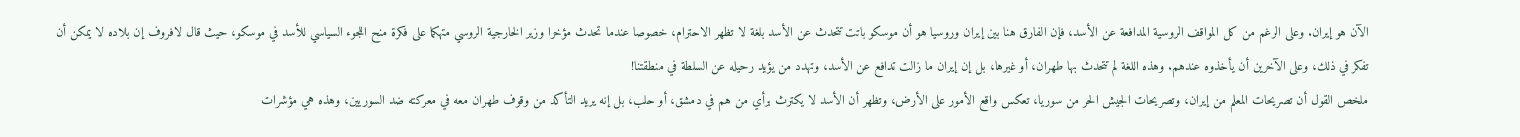الآن هو إيران. وعلى الرغم من كل المواقف الروسية المدافعة عن الأسد، فإن الفارق هنا بين إيران وروسيا هو أن موسكو باتت تتحدث عن الأسد بلغة لا تظهر الاحترام، خصوصا عندما تحدث مؤخرا وزير الخارجية الروسي متهكما على فكرة منح اللجوء السياسي للأسد في موسكو، حيث قال لافروف إن بلاده لا يمكن أن تفكر في ذلك، وعلى الآخرين أن يأخذوه عندهم. وهذه اللغة لم تتحدث بها طهران، أو غيرها، بل إن إيران ما زالت تدافع عن الأسد، وتهدد من يؤيد رحيله عن السلطة في منطقتنا!
ملخص القول أن تصريحات المعلم من إيران، وتصريحات الجيش الحر من سوريا، تعكس واقع الأمور على الأرض، وتظهر أن الأسد لا يكترث برأي من هم في دمشق، أو حلب، بل إنه يريد التأكد من وقوف طهران معه في معركته ضد السوريين، وهذه هي مؤشرات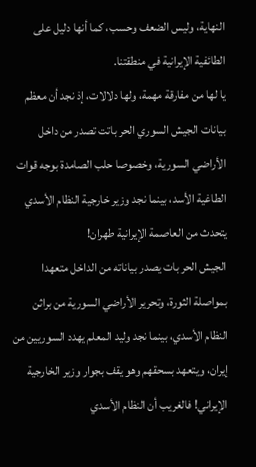النهاية، وليس الضعف وحسب، كما أنها دليل على الطائفية الإيرانية في منطقتنا.
يا لها من مفارقة مهمة، ولها دلالات، إذ نجد أن معظم بيانات الجيش السوري الحر باتت تصدر من داخل الأراضي السورية، وخصوصا حلب الصامدة بوجه قوات الطاغية الأسد، بينما نجد وزير خارجية النظام الأسدي يتحدث من العاصمة الإيرانية طهران!
الجيش الحر بات يصدر بياناته من الداخل متعهدا بمواصلة الثورة، وتحرير الأراضي السورية من براثن النظام الأسدي، بينما نجد وليد المعلم يهدد السوريين من إيران، ويتعهد بسحقهم وهو يقف بجوار وزير الخارجية الإيراني! فالغريب أن النظام الأسدي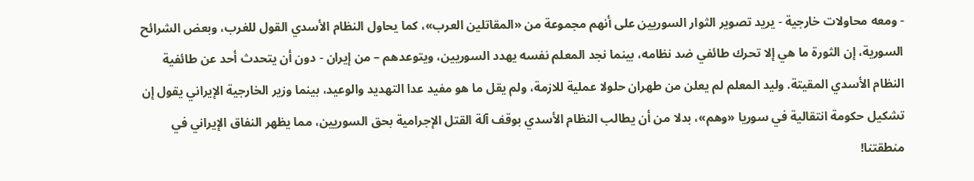- ومعه محاولات خارجية - يريد تصوير الثوار السوريين على أنهم مجموعة من «المقاتلين العرب»، كما يحاول النظام الأسدي القول للغرب، وبعض الشرائح السورية، إن الثورة ما هي إلا تحرك طائفي ضد نظامه، بينما نجد المعلم نفسه يهدد السوريين، ويتوعدهم – من إيران - دون أن يتحدث أحد عن طائفية النظام الأسدي المقيتة. وليد المعلم لم يعلن من طهران حلولا عملية للازمة، ولم يقل ما هو مفيد عدا التهديد والوعيد، بينما وزير الخارجية الإيراني يقول إن تشكيل حكومة انتقالية في سوريا «وهم»، بدلا من أن يطالب النظام الأسدي بوقف آلة القتل الإجرامية بحق السوريين، مما يظهر النفاق الإيراني في منطقتنا!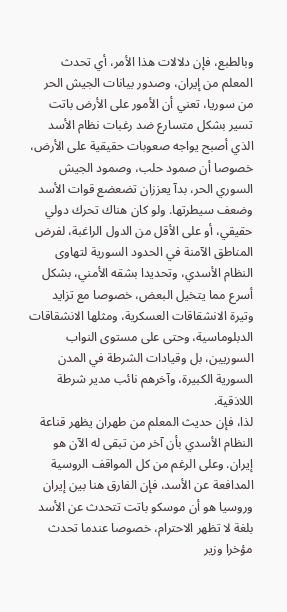وبالطبع، فإن دلالات هذا الأمر، أي تحدث المعلم من إيران، وصدور بيانات الجيش الحر من سوريا، تعني أن الأمور على الأرض باتت تسير بشكل متسارع ضد رغبات نظام الأسد الذي أصبح يواجه صعوبات حقيقية على الأرض، خصوصا أن صمود حلب، وصمود الجيش السوري الحر، بدآ يعززان تضعضع قوات الأسد وضعف سيطرتها. ولو كان هناك تحرك دولي حقيقي، أو على الأقل من الدول الراغبة، لفرض المناطق الآمنة في الحدود السورية لتهاوى النظام الأسدي، وتحديدا بشقه الأمني، بشكل أسرع مما يتخيل البعض، خصوصا مع تزايد وتيرة الانشقاقات العسكرية، ومثلها الانشقاقات الدبلوماسية، وحتى على مستوى النواب السوريين، بل وقيادات الشرطة في المدن السورية الكبيرة، وآخرهم نائب مدير شرطة اللاذقية.
لذا، فإن حديث المعلم من طهران يظهر قناعة النظام الأسدي بأن آخر من تبقى له الآن هو إيران. وعلى الرغم من كل المواقف الروسية المدافعة عن الأسد، فإن الفارق هنا بين إيران وروسيا هو أن موسكو باتت تتحدث عن الأسد بلغة لا تظهر الاحترام، خصوصا عندما تحدث مؤخرا وزير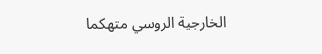الخارجية الروسي متهكما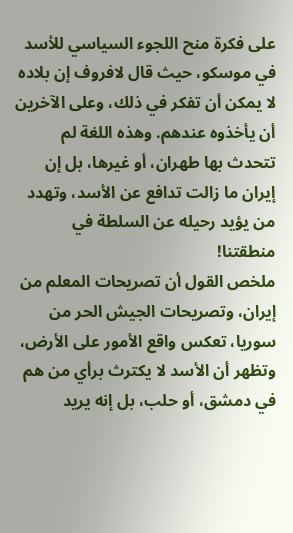على فكرة منح اللجوء السياسي للأسد في موسكو، حيث قال لافروف إن بلاده لا يمكن أن تفكر في ذلك، وعلى الآخرين أن يأخذوه عندهم. وهذه اللغة لم تتحدث بها طهران، أو غيرها، بل إن إيران ما زالت تدافع عن الأسد، وتهدد من يؤيد رحيله عن السلطة في منطقتنا!
ملخص القول أن تصريحات المعلم من إيران، وتصريحات الجيش الحر من سوريا، تعكس واقع الأمور على الأرض، وتظهر أن الأسد لا يكترث برأي من هم في دمشق، أو حلب، بل إنه يريد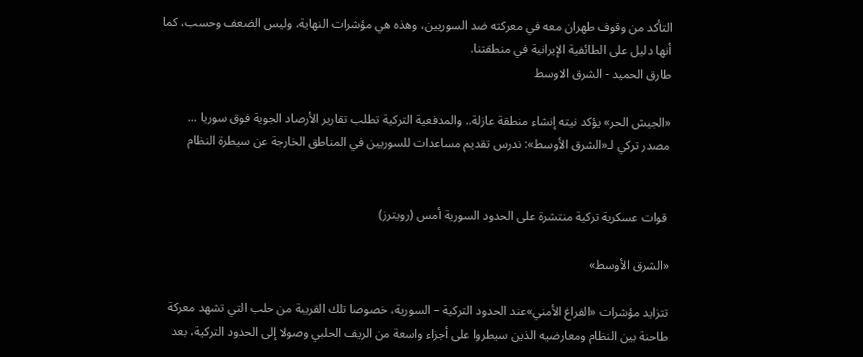التأكد من وقوف طهران معه في معركته ضد السوريين، وهذه هي مؤشرات النهاية، وليس الضعف وحسب، كما أنها دليل على الطائفية الإيرانية في منطقتنا.
طارق الحميد - الشرق الاوسط

«الجيش الحر» يؤكد نيته إنشاء منطقة عازلة.. والمدفعية التركية تطلب تقارير الأرصاد الجوية فوق سوريا ... مصدر تركي لـ«الشرق الأوسط»: ندرس تقديم مساعدات للسوريين في المناطق الخارجة عن سيطرة النظام


 قوات عسكرية تركية منتشرة على الحدود السورية أمس (رويترز)

«الشرق الأوسط»

تتزايد مؤشرات «الفراغ الأمني»عند الحدود التركية – السورية، خصوصا تلك القريبة من حلب التي تشهد معركة طاحنة بين النظام ومعارضيه الذين سيطروا على أجزاء واسعة من الريف الحلبي وصولا إلى الحدود التركية، بعد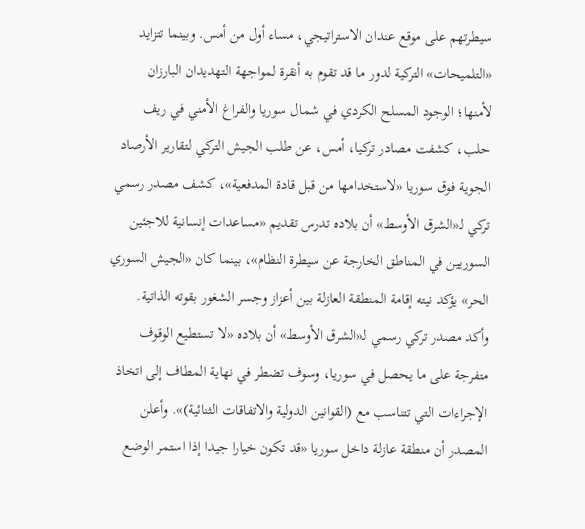سيطرتهم على موقع عندان الاستراتيجي، مساء أول من أمس. وبينما تتزايد «التلميحات» التركية لدور ما قد تقوم به أنقرة لمواجهة التهديدان البارزان لأمنها؛ الوجود المسلح الكردي في شمال سوريا والفراغ الأمني في ريف حلب، كشفت مصادر تركيا، أمس، عن طلب الجيش التركي لتقارير الأرصاد الجوية فوق سوريا «لاستخدامها من قبل قادة المدفعية»، كشف مصدر رسمي تركي لـ«الشرق الأوسط» أن بلاده تدرس تقديم «مساعدات إنسانية للاجئين السوريين في المناطق الخارجة عن سيطرة النظام»، بينما كان «الجيش السوري الحر» يؤكد نيته إقامة المنطقة العازلة بين أعزاز وجسر الشغور بقوته الذاتية.
وأكد مصدر تركي رسمي لـ«الشرق الأوسط» أن بلاده «لا تستطيع الوقوف متفرجة على ما يحصل في سوريا، وسوف تضطر في نهاية المطاف إلى اتخاذ الإجراءات التي تتناسب مع (القوانين الدولية والاتفاقات الثنائية)». وأعلن المصدر أن منطقة عازلة داخل سوريا «قد تكون خيارا جيدا إذا استمر الوضع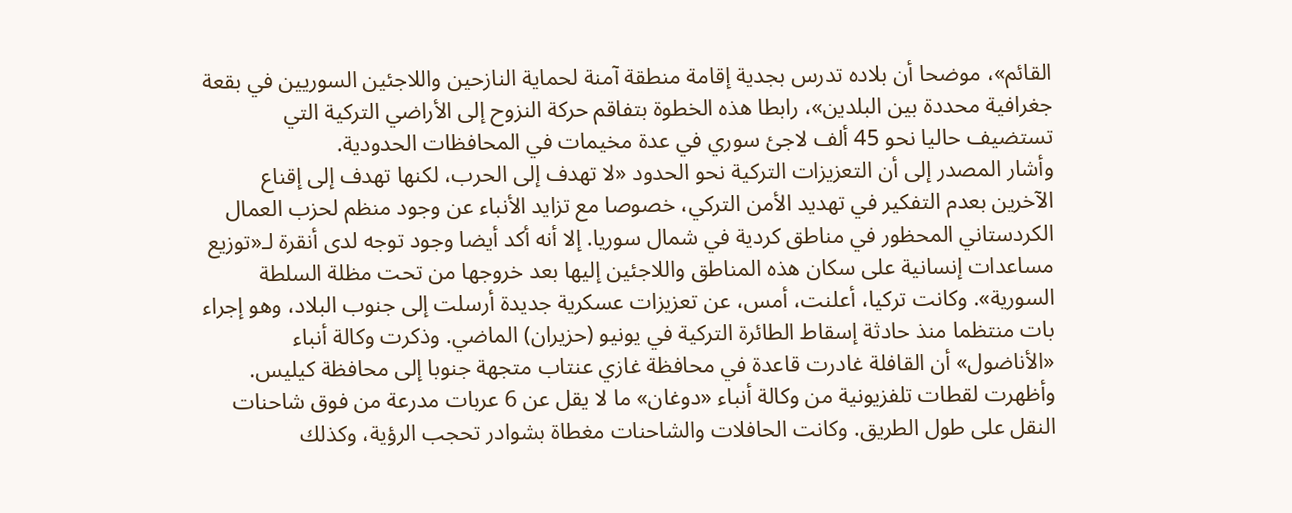القائم»، موضحا أن بلاده تدرس بجدية إقامة منطقة آمنة لحماية النازحين واللاجئين السوريين في بقعة جغرافية محددة بين البلدين»، رابطا هذه الخطوة بتفاقم حركة النزوح إلى الأراضي التركية التي تستضيف حاليا نحو 45 ألف لاجئ سوري في عدة مخيمات في المحافظات الحدودية.
وأشار المصدر إلى أن التعزيزات التركية نحو الحدود «لا تهدف إلى الحرب، لكنها تهدف إلى إقناع الآخرين بعدم التفكير في تهديد الأمن التركي، خصوصا مع تزايد الأنباء عن وجود منظم لحزب العمال الكردستاني المحظور في مناطق كردية في شمال سوريا. إلا أنه أكد أيضا وجود توجه لدى أنقرة لـ«توزيع مساعدات إنسانية على سكان هذه المناطق واللاجئين إليها بعد خروجها من تحت مظلة السلطة السورية». وكانت تركيا، أعلنت، أمس، عن تعزيزات عسكرية جديدة أرسلت إلى جنوب البلاد، وهو إجراء بات منتظما منذ حادثة إسقاط الطائرة التركية في يونيو (حزيران) الماضي. وذكرت وكالة أنباء «الأناضول» أن القافلة غادرت قاعدة في محافظة غازي عنتاب متجهة جنوبا إلى محافظة كيليس. وأظهرت لقطات تلفزيونية من وكالة أنباء «دوغان» ما لا يقل عن 6 عربات مدرعة من فوق شاحنات النقل على طول الطريق. وكانت الحافلات والشاحنات مغطاة بشوادر تحجب الرؤية، وكذلك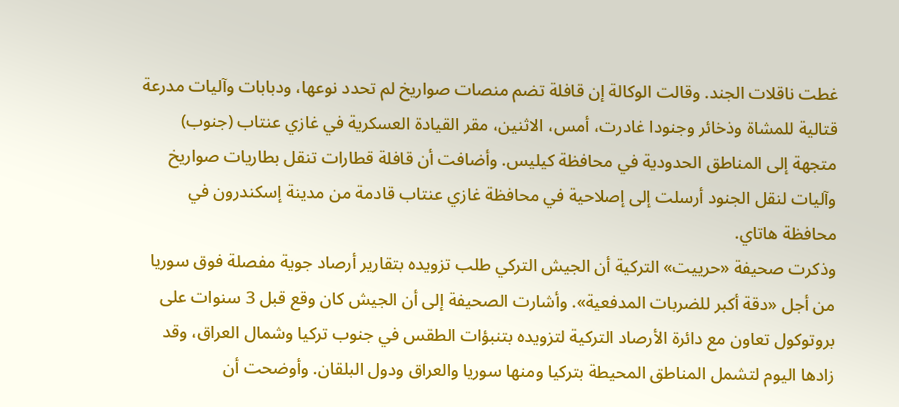غطت ناقلات الجند. وقالت الوكالة إن قافلة تضم منصات صواريخ لم تحدد نوعها، ودبابات وآليات مدرعة قتالية للمشاة وذخائر وجنودا غادرت، أمس، الاثنين، مقر القيادة العسكرية في غازي عنتاب (جنوب) متجهة إلى المناطق الحدودية في محافظة كيليس. وأضافت أن قافلة قطارات تنقل بطاريات صواريخ وآليات لنقل الجنود أرسلت إلى إصلاحية في محافظة غازي عنتاب قادمة من مدينة إسكندرون في محافظة هاتاي.
وذكرت صحيفة «حرييت» التركية أن الجيش التركي طلب تزويده بتقارير أرصاد جوية مفصلة فوق سوريا من أجل «دقة أكبر للضربات المدفعية». وأشارت الصحيفة إلى أن الجيش كان وقع قبل 3 سنوات على بروتوكول تعاون مع دائرة الأرصاد التركية لتزويده بتنبؤات الطقس في جنوب تركيا وشمال العراق، وقد زادها اليوم لتشمل المناطق المحيطة بتركيا ومنها سوريا والعراق ودول البلقان. وأوضحت أن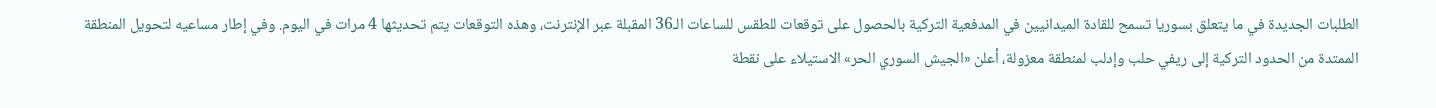الطلبات الجديدة في ما يتعلق بسوريا تسمح للقادة الميدانيين في المدفعية التركية بالحصول على توقعات للطقس للساعات الـ36 المقبلة عبر الإنترنت، وهذه التوقعات يتم تحديثها 4 مرات في اليوم. وفي إطار مساعيه لتحويل المنطقة الممتدة من الحدود التركية إلى ريفي حلب وإدلب لمنطقة معزولة، أعلن «الجيش السوري الحر» الاستيلاء على نقطة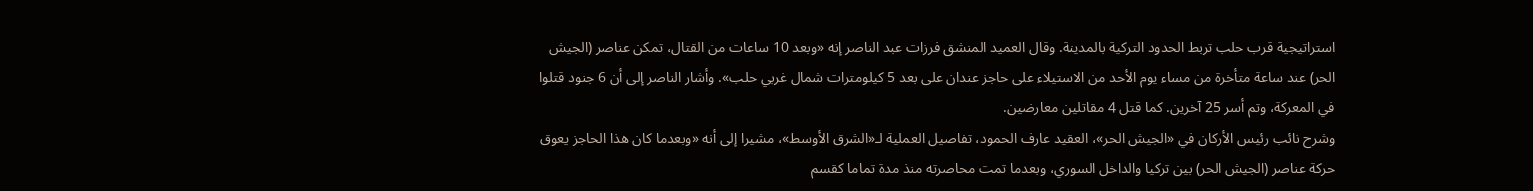استراتيجية قرب حلب تربط الحدود التركية بالمدينة. وقال العميد المنشق فرزات عبد الناصر إنه «وبعد 10 ساعات من القتال، تمكن عناصر (الجيش الحر) عند ساعة متأخرة من مساء يوم الأحد من الاستيلاء على حاجز عندان على بعد 5 كيلومترات شمال غربي حلب». وأشار الناصر إلى أن 6 جنود قتلوا في المعركة، وتم أسر 25 آخرين. كما قتل 4 مقاتلين معارضين.
وشرح نائب رئيس الأركان في «الجيش الحر»، العقيد عارف الحمود، تفاصيل العملية لـ«الشرق الأوسط»، مشيرا إلى أنه «وبعدما كان هذا الحاجز يعوق حركة عناصر (الجيش الحر) بين تركيا والداخل السوري، وبعدما تمت محاصرته منذ مدة تماما كقسم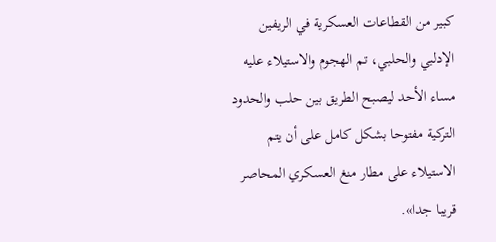كبير من القطاعات العسكرية في الريفين الإدلبي والحلبي، تم الهجوم والاستيلاء عليه مساء الأحد ليصبح الطريق بين حلب والحدود التركية مفتوحا بشكل كامل على أن يتم الاستيلاء على مطار منغ العسكري المحاصر قريبا جدا».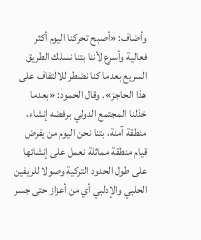وأضاف: «أصبح تحركنا اليوم أكثر فعالية وأسرع لأننا بتنا نسلك الطريق السريع بعدما كنا نضطر للالتفاف على هذا الحاجز». وقال الحمود: «بعدما خذلنا المجتمع الدولي برفضه إنشاء، منطقة آمنة، بتنا نحن اليوم من يفرض قيام منطقة مماثلة نعمل على إنشائها على طول الحدود التركية وصولا للريفين الحلبي والإدلبي أي من أعزاز حتى جسر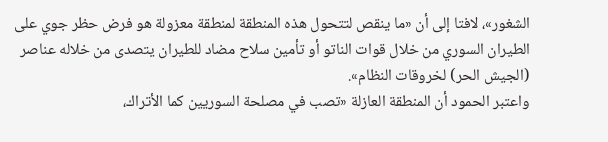الشغور»، لافتا إلى أن «ما ينقص لتتحول هذه المنطقة لمنطقة معزولة هو فرض حظر جوي على الطيران السوري من خلال قوات الناتو أو تأمين سلاح مضاد للطيران يتصدى من خلاله عناصر (الجيش الحر) لخروقات النظام».
واعتبر الحمود أن المنطقة العازلة «تصب في مصلحة السوريين كما الأتراك،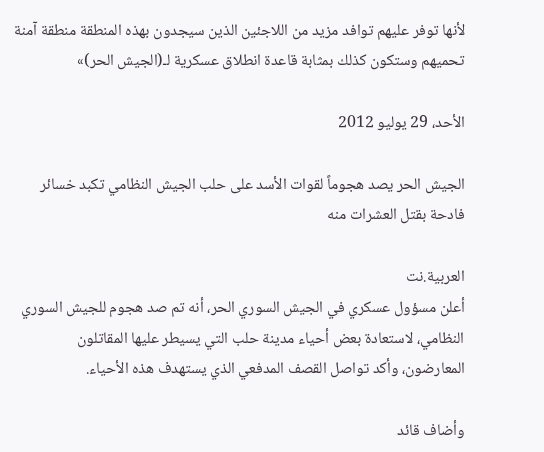لأنها توفر عليهم توافد مزيد من اللاجئين الذين سيجدون بهذه المنطقة منطقة آمنة تحميهم وستكون كذلك بمثابة قاعدة انطلاق عسكرية لـ(الجيش الحر)»

الأحد، 29 يوليو 2012

الجيش الحر يصد هجوماً لقوات الأسد على حلب الجيش النظامي تكبد خسائر فادحة بقتل العشرات منه

العربية.نت
أعلن مسؤول عسكري في الجيش السوري الحر، أنه تم صد هجوم للجيش السوري النظامي، لاستعادة بعض أحياء مدينة حلب التي يسيطر عليها المقاتلون المعارضون، وأكد تواصل القصف المدفعي الذي يستهدف هذه الأحياء.

وأضاف قائد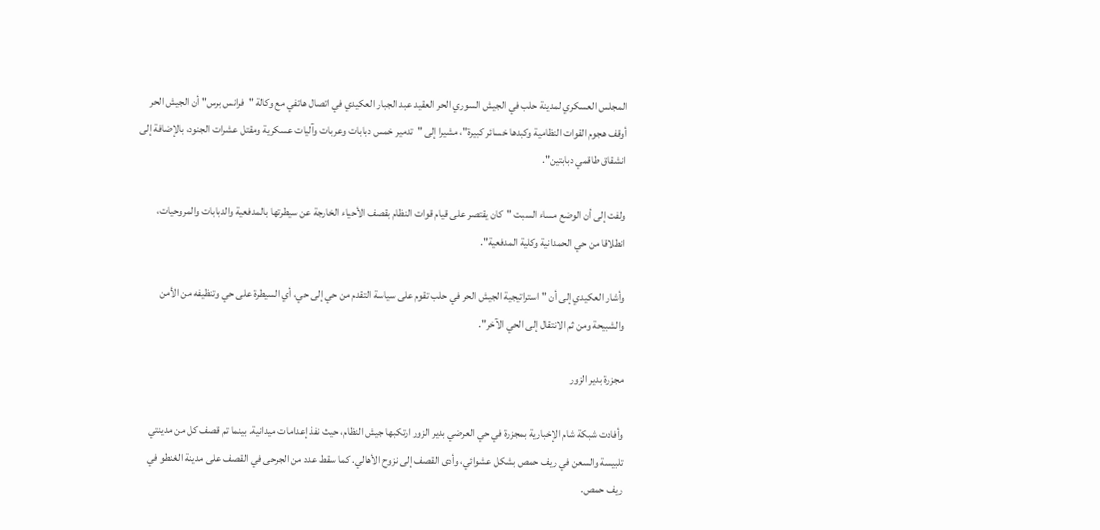المجلس العسكري لمدينة حلب في الجيش السوري الحر العقيد عبد الجبار العكيدي في اتصال هاتفي مع وكالة "فرانس برس" أن الجيش الحر أوقف هجوم القوات النظامية وكبدها خسائر كبيرة"، مشيرا إلى "تدمير خمس دبابات وعربات وآليات عسكرية ومقتل عشرات الجنود، بالإضافة إلى انشقاق طاقمي دبابتين".

ولفت إلى أن الوضع مساء السبت "كان يقتصر على قيام قوات النظام بقصف الأحياء الخارجة عن سيطرتها بالمدفعية والدبابات والمروحيات، انطلاقا من حي الحمدانية وكلية المدفعية".

وأشار العكيدي إلى أن "استراتيجية الجيش الحر في حلب تقوم على سياسة التقدم من حي إلى حي، أي السيطرة على حي وتنظيفه من الأمن والشبيحة ومن ثم الانتقال إلى الحي الآخر".

مجزرة بدير الزور

وأفادت شبكة شام الإخبارية بمجزرة في حي العرضي بدير الزور ارتكبها جيش النظام، حيث نفذ إعدامات ميدانية. بينما تم قصف كل من مدينتي تلبيسة والسعن في ريف حمص بشكل عشوائي، وأدى القصف إلى نزوح الأهالي. كما سقط عدد من الجرحى في القصف على مدينة الغنطو في ريف حمص.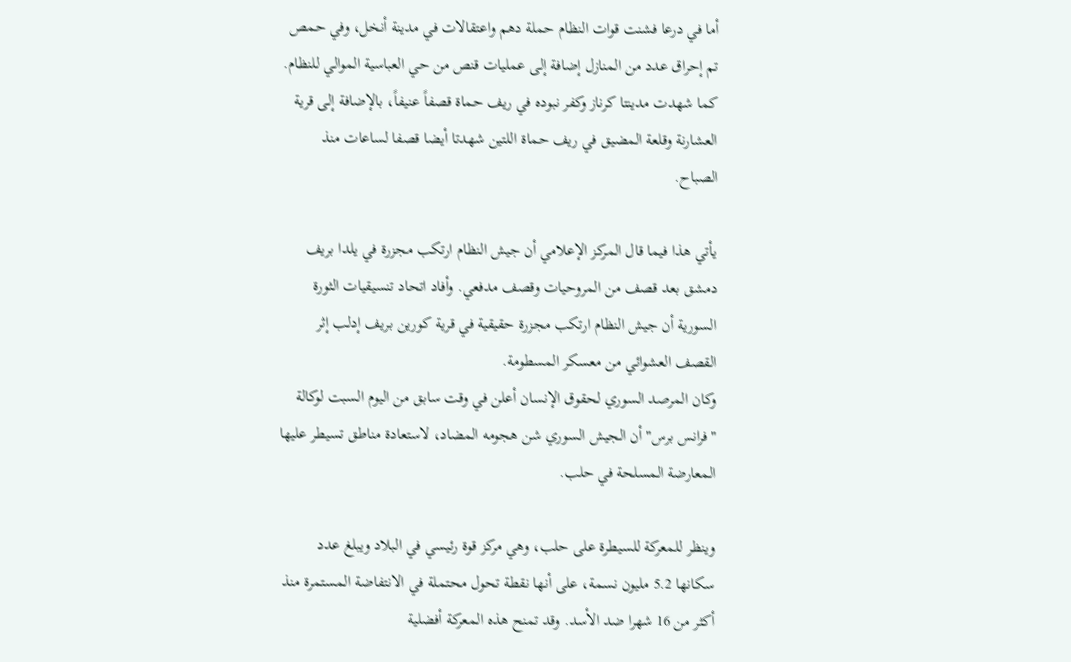أما في درعا فشنت قوات النظام حملة دهم واعتقالات في مدينة أنخل، وفي حمص تم إحراق عدد من المنازل إضافة إلى عمليات قنص من حي العباسية الموالي للنظام. كما شهدت مدينتا كرناز وكفر نبوده في ريف حماة قصفاً عنيفاً، بالإضافة إلى قرية العشارنة وقلعة المضيق في ريف حماة اللتين شهدتا أيضا قصفا لساعات منذ الصباح.

يأتي هذا فيما قال المركز الإعلامي أن جيش النظام ارتكب مجزرة في يلدا بريف دمشق بعد قصف من المروحيات وقصف مدفعي. وأفاد اتحاد تنسيقيات الثورة السورية أن جيش النظام ارتكب مجزرة حقيقية في قرية كورين بريف إدلب إثر القصف العشوائي من معسكر المسطومة.
وكان المرصد السوري لحقوق الإنسان أعلن في وقت سابق من اليوم السبت لوكالة "فرانس برس" أن الجيش السوري شن هجومه المضاد، لاستعادة مناطق تسيطر عليها المعارضة المسلحة في حلب.

وينظر للمعركة للسيطرة على حلب، وهي مركز قوة رئيسي في البلاد ويبلغ عدد سكانها 5.2 مليون نسمة، على أنها نقطة تحول محتملة في الانتفاضة المستمرة منذ أكثر من 16 شهرا ضد الأسد. وقد تمنح هذه المعركة أفضلية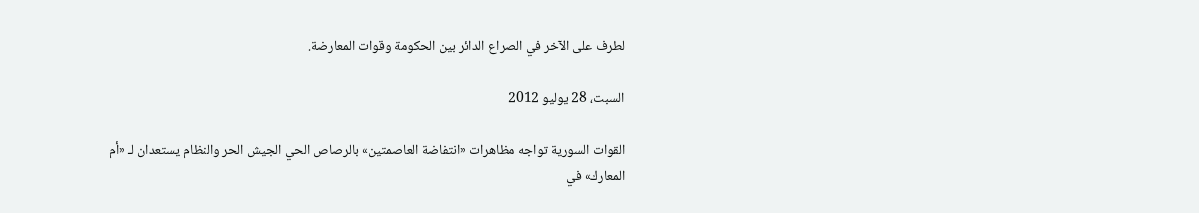لطرف على الآخر في الصراع الدائر بين الحكومة وقوات المعارضة.

السبت، 28 يوليو 2012

القوات السورية تواجه مظاهرات «انتفاضة العاصمتين» بالرصاص الحي الجيش الحر والنظام يستعدان لـ «أم المعارك» في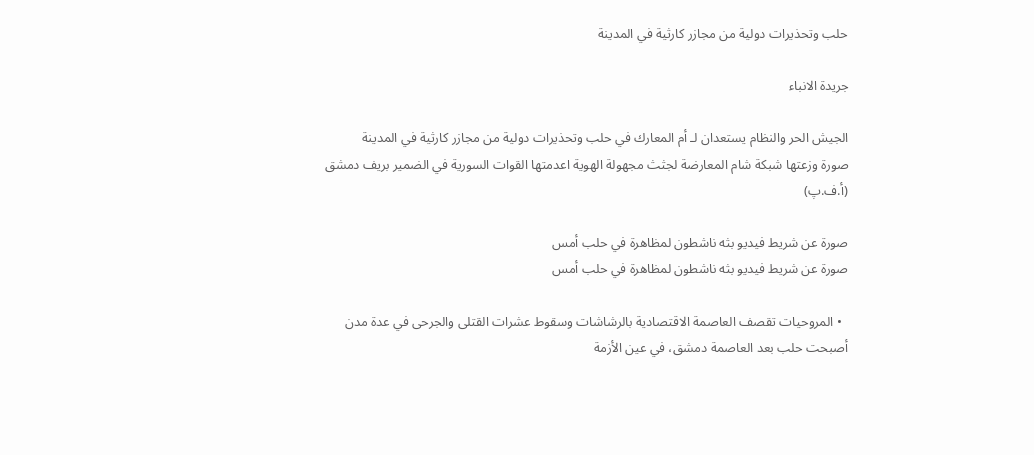حلب وتحذيرات دولية من مجازر كارثية في المدينة

جريدة الانباء

الجيش الحر والنظام يستعدان لـ أم المعارك في حلب وتحذيرات دولية من مجازر كارثية في المدينة
صورة وزعتها شبكة شام المعارضة لجثث مجهولة الهوية اعدمتها القوات السورية في الضمير بريف دمشق (أ.ف.پ)

صورة عن شريط فيديو بثه ناشطون لمظاهرة في حلب أمس
صورة عن شريط فيديو بثه ناشطون لمظاهرة في حلب أمس

  • المروحيات تقصف العاصمة الاقتصادية بالرشاشات وسقوط عشرات القتلى والجرحى في عدة مدن
أصبحت حلب بعد العاصمة دمشق، في عين الأزمة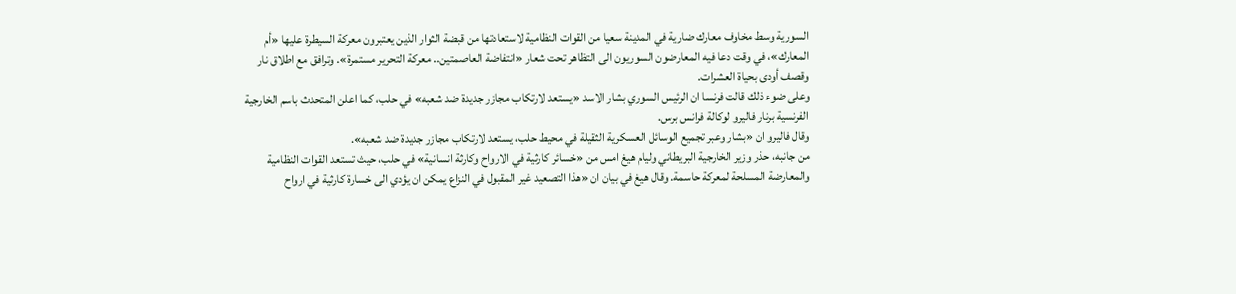السورية وسط مخاوف معارك ضارية في المدينة سعيا من القوات النظامية لاستعادتها من قبضة الثوار الذين يعتبرون معركة السيطرة عليها «أم المعارك»، في وقت دعا فيه المعارضون السوريون الى التظاهر تحت شعار «انتفاضة العاصمتين.. معركة التحرير مستمرة». وترافق مع اطلاق نار وقصف أودى بحياة العشرات.
وعلى ضوء ذلك قالت فرنسا ان الرئيس السوري بشار الاسد «يستعد لارتكاب مجازر جديدة ضد شعبه» في حلب، كما اعلن المتحدث باسم الخارجية الفرنسية برنار فاليرو لوكالة فرانس برس.
وقال فاليرو ان «بشار وعبر تجميع الوسائل العسكرية الثقيلة في محيط حلب، يستعد لارتكاب مجازر جديدة ضد شعبه».
من جانبه، حذر وزير الخارجية البريطاني وليام هيغ امس من «خسائر كارثية في الارواح وكارثة انسانية» في حلب، حيث تستعد القوات النظامية والمعارضة المسلحة لمعركة حاسمة. وقال هيغ في بيان ان «هذا التصعيد غير المقبول في النزاع يمكن ان يؤدي الى خسارة كارثية في ارواح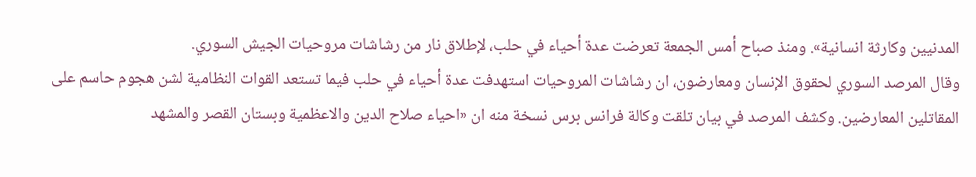المدنيين وكارثة انسانية». ومنذ صباح أمس الجمعة تعرضت عدة أحياء في حلب، لإطلاق نار من رشاشات مروحيات الجيش السوري.
وقال المرصد السوري لحقوق الإنسان ومعارضون، ان رشاشات المروحيات استهدفت عدة أحياء في حلب فيما تستعد القوات النظامية لشن هجوم حاسم على المقاتلين المعارضين. وكشف المرصد في بيان تلقت وكالة فرانس برس نسخة منه ان «احياء صلاح الدين والاعظمية وبستان القصر والمشهد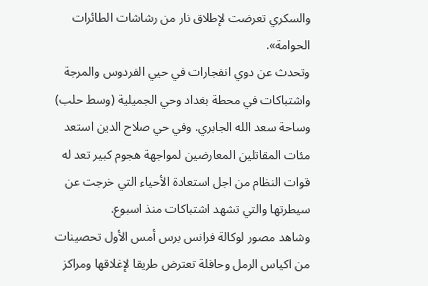والسكري تعرضت لإطلاق نار من رشاشات الطائرات الحوامة».
وتحدث عن دوي انفجارات في حيي الفردوس والمرجة واشتباكات في محطة بغداد وحي الجميلية (وسط حلب) وساحة سعد الله الجابري. وفي حي صلاح الدين استعد مئات المقاتلين المعارضين لمواجهة هجوم كبير تعد له قوات النظام من اجل استعادة الأحياء التي خرجت عن سيطرتها والتي تشهد اشتباكات منذ اسبوع.
وشاهد مصور لوكالة فرانس برس أمس الأول تحصينات من اكياس الرمل وحافلة تعترض طريقا لإغلاقها ومراكز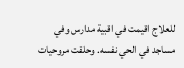للعلاج اقيمت في اقبية مدارس وفي مساجد في الحي نفسه. وحلقت مروحيات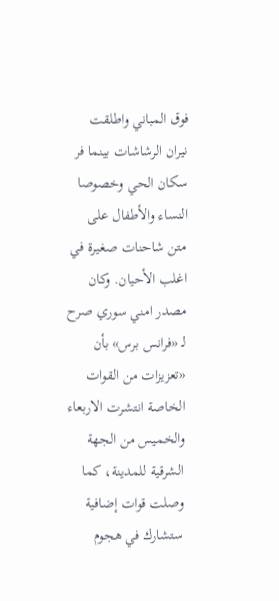فوق المباني واطلقت نيران الرشاشات بينما فر سكان الحي وخصوصا النساء والأطفال على متن شاحنات صغيرة في اغلب الأحيان. وكان مصدر امني سوري صرح لـ «فرانس برس» بأن «تعزيزات من القوات الخاصة انتشرت الاربعاء والخميس من الجهة الشرقية للمدينة، كما وصلت قوات إضافية ستشارك في هجوم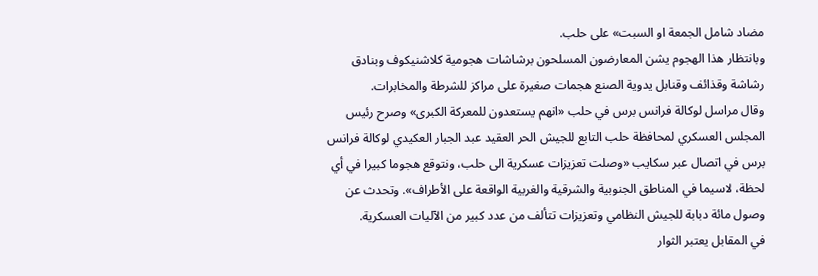مضاد شامل الجمعة او السبت» على حلب.
وبانتظار هذا الهجوم يشن المعارضون المسلحون برشاشات هجومية كلاشنيكوف وبنادق رشاشة وقذائف وقنابل يدوية الصنع هجمات صغيرة على مراكز للشرطة والمخابرات.
وقال مراسل لوكالة فرانس برس في حلب «انهم يستعدون للمعركة الكبرى» وصرح رئيس المجلس العسكري لمحافظة حلب التابع للجيش الحر العقيد عبد الجبار العكيدي لوكالة فرانس برس في اتصال عبر سكايب «وصلت تعزيزات عسكرية الى حلب، ونتوقع هجوما كبيرا في أي لحظة، لاسيما في المناطق الجنوبية والشرقية والغربية الواقعة على الأطراف». وتحدث عن وصول مائة دبابة للجيش النظامي وتعزيزات تتألف من عدد كبير من الآليات العسكرية.
في المقابل يعتبر الثوار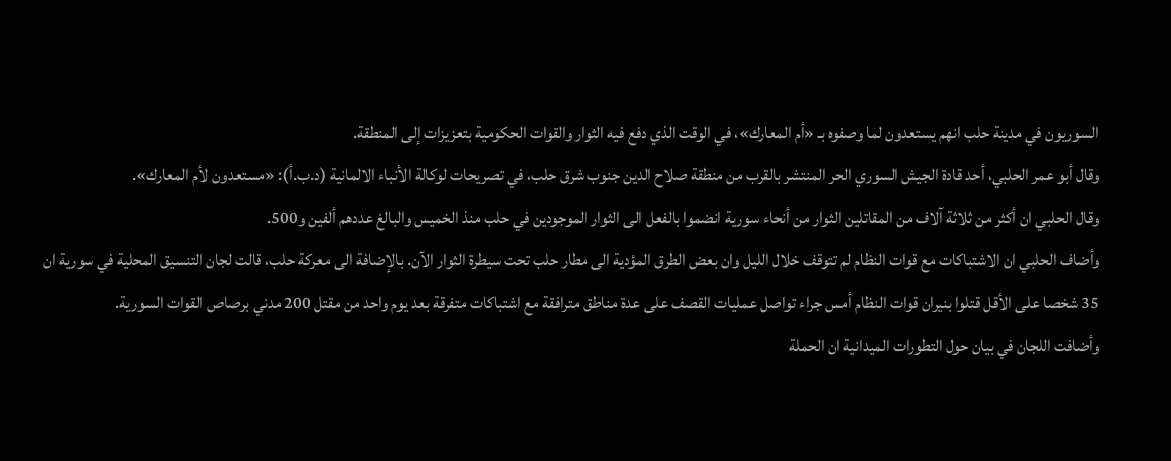السوريون في مدينة حلب انهم يستعدون لما وصفوه بـ «أم المعارك»، في الوقت الذي دفع فيه الثوار والقوات الحكومية بتعزيزات إلى المنطقة.
وقال أبو عمر الحلبي، أحد قادة الجيش السوري الحر المنتشر بالقرب من منطقة صلاح الدين جنوب شرق حلب، في تصريحات لوكالة الأنباء الالمانية (د.ب.أ): «مستعدون لأم المعارك».
وقال الحلبي ان أكثر من ثلاثة آلاف من المقاتلين الثوار من أنحاء سورية انضموا بالفعل الى الثوار الموجودين في حلب منذ الخميس والبالغ عددهم ألفين و500.
وأضاف الحلبي ان الاشتباكات مع قوات النظام لم تتوقف خلال الليل وان بعض الطرق المؤدية الى مطار حلب تحت سيطرة الثوار الآن. بالإضافة الى معركة حلب، قالت لجان التنسيق المحلية في سورية ان 35 شخصا على الأقل قتلوا بنيران قوات النظام أمس جراء تواصل عمليات القصف على عدة مناطق مترافقة مع اشتباكات متفرقة بعد يوم واحد من مقتل 200 مدني برصاص القوات السورية.
وأضافت اللجان في بيان حول التطورات الميدانية ان الحملة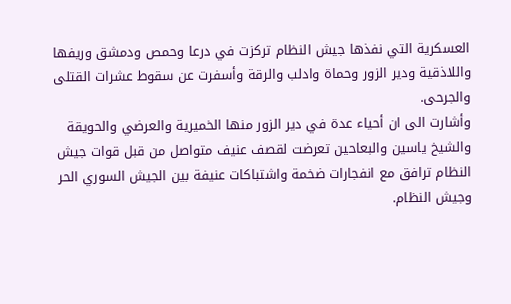العسكرية التي نفذها جيش النظام تركزت في درعا وحمص ودمشق وريفها واللاذقية ودير الزور وحماة وادلب والرقة وأسفرت عن سقوط عشرات القتلى والجرحى.
وأشارت الى ان أحياء عدة في دير الزور منها الخميرية والعرضي والحويقة والشيخ ياسين والبعاحين تعرضت لقصف عنيف متواصل من قبل قوات جيش النظام ترافق مع انفجارات ضخمة واشتباكات عنيفة بين الجيش السوري الحر وجيش النظام.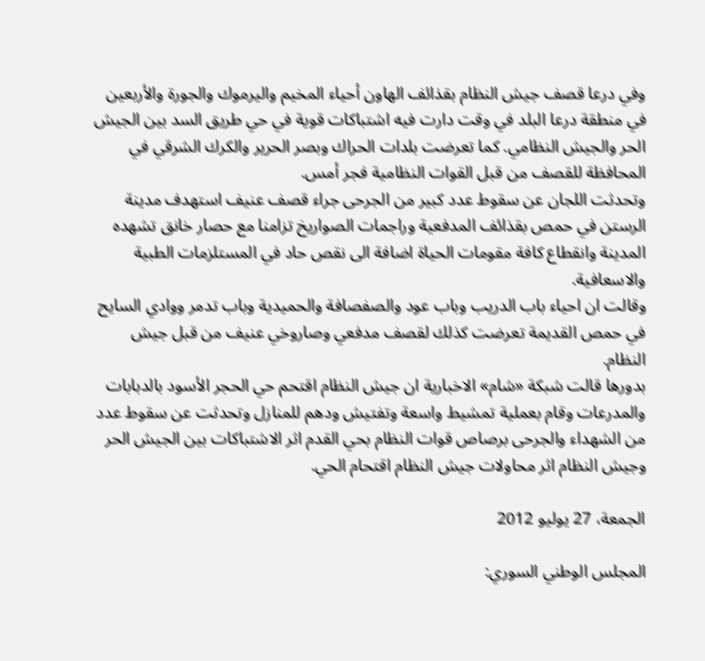وفي درعا قصف جيش النظام بقذائف الهاون أحياء المخيم واليرموك والجورة والأربعين في منطقة درعا البلد في وقت دارت فيه اشتباكات قوية في حي طريق السد بين الجيش الحر والجيش النظامي. كما تعرضت بلدات الحراك وبصر الحرير والكرك الشرقي في المحافظة للقصف من قبل القوات النظامية فجر أمس.
وتحدثت اللجان عن سقوط عدد كبير من الجرحى جراء قصف عنيف استهدف مدينة الرستن في حمص بقذائف المدفعية وراجمات الصواريخ تزامنا مع حصار خانق تشهده المدينة وانقطاع كافة مقومات الحياة اضافة الى نقص حاد في المستلزمات الطبية والاسعافية.
وقالت ان احياء باب الدريب وباب عود والصفصافة والحميدية وباب تدمر ووادي السايح في حمص القديمة تعرضت كذلك لقصف مدفعي وصاروخي عنيف من قبل جيش النظام.
بدورها قالت شبكة «شام» الاخبارية ان جيش النظام اقتحم حي الحجر الأسود بالدبابات والمدرعات وقام بعملية تمشيط واسعة وتفتيش ودهم للمنازل وتحدثت عن سقوط عدد من الشهداء والجرحى برصاص قوات النظام بحي القدم اثر الاشتباكات بين الجيش الحر وجيش النظام اثر محاولات جيش النظام اقتحام الحي.

الجمعة، 27 يوليو 2012

المجلس الوطني السوري: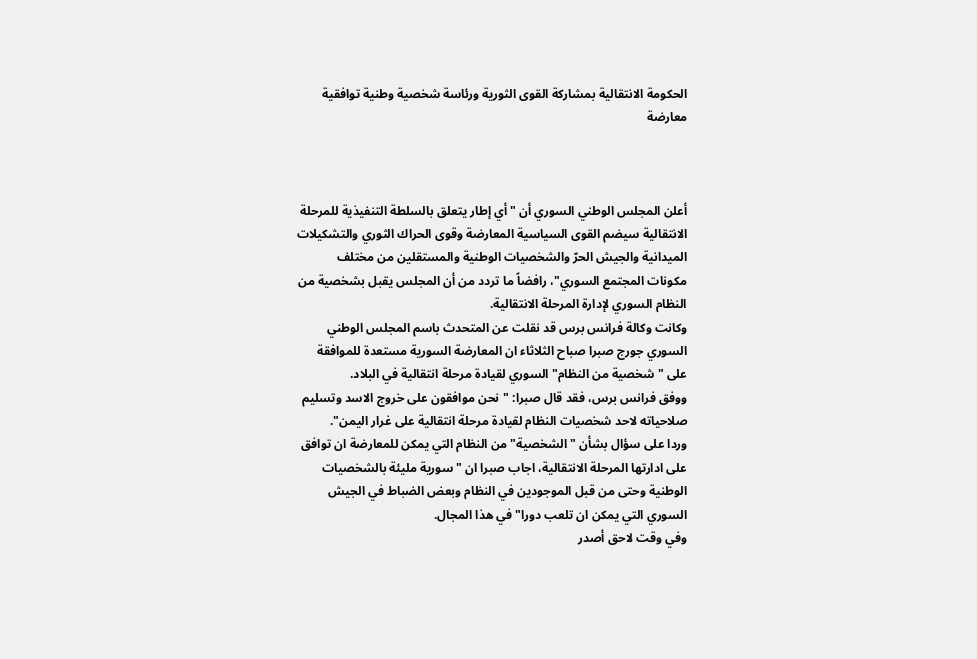الحكومة الانتقالية بمشاركة القوى الثورية ورئاسة شخصية وطنية توافقية معارضة



أعلن المجلس الوطني السوري أن "أي إطار يتعلق بالسلطة التنفيذية للمرحلة الانتقالية سيضم القوى السياسية المعارضة وقوى الحراك الثوري والتشكيلات الميدانية والجيش الحرّ والشخصيات الوطنية والمستقلين من مختلف مكونات المجتمع السوري"، رافضاً ما تردد من أن المجلس يقبل بشخصية من النظام السوري لإدارة المرحلة الانتقالية.
وكانت وكالة فرانس برس قد نقلت عن المتحدث باسم المجلس الوطني السوري جورج صبرا صباح الثلاثاء ان المعارضة السورية مستعدة للموافقة على "شخصية من النظام" السوري لقيادة مرحلة انتقالية في البلاد.
ووفق فرانس برس، فقد قال صبرا: "نحن موافقون على خروج الاسد وتسليم صلاحياته لاحد شخصيات النظام لقيادة مرحلة انتقالية على غرار اليمن".
وردا على سؤال بشأن "الشخصية" من النظام التي يمكن للمعارضة ان توافق على ادارتها المرحلة الانتقالية، اجاب صبرا ان "سورية مليئة بالشخصيات الوطنية وحتى من قبل الموجودين في النظام وبعض الضباط في الجيش السوري التي يمكن ان تلعب دورا" في هذا المجال.
وفي وقت لاحق أصدر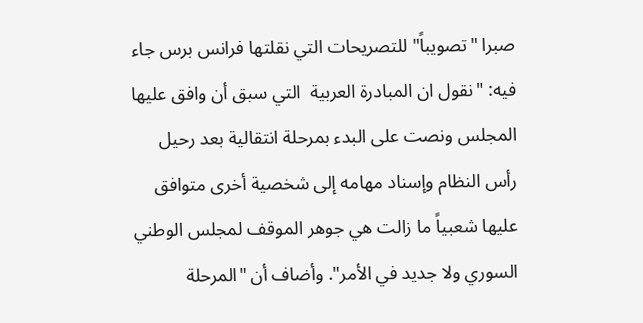صبرا "تصويباً" للتصريحات التي نقلتها فرانس برس جاء فيه: "نقول ان المبادرة العربية  التي سبق أن وافق عليها المجلس ونصت على البدء بمرحلة انتقالية بعد رحيل رأس النظام وإسناد مهامه إلى شخصية أخرى متوافق عليها شعبياً ما زالت هي جوهر الموقف لمجلس الوطني السوري ولا جديد في الأمر". وأضاف أن "المرحلة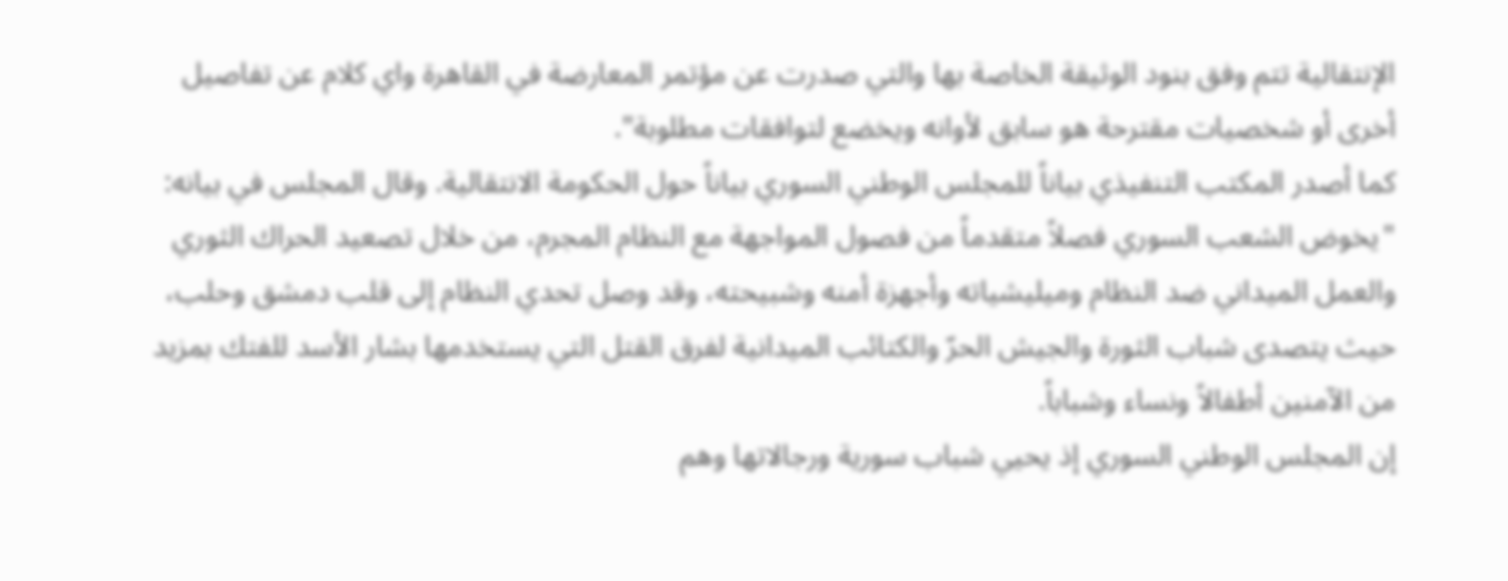الإنتقالية تتم وفق بنود الوثيقة الخاصة بها والتي صدرت عن مؤتمر المعارضة في القاهرة واي كلام عن تفاصيل أخرى أو شخصيات مقترحة هو سابق لأوانه ويخضع لتوافقات مطلوبة".
كما أصدر المكتب التنفيذي بياناً للمجلس الوطني السوري بياناً حول الحكومة الانتقالية. وقال المجلس في بيانه:
"يخوض الشعب السوري فصلاً متقدماً من فصول المواجهة مع النظام المجرم، من خلال تصعيد الحراك الثوري والعمل الميداني ضد النظام وميليشياته وأجهزة أمنه وشبيحته، وقد وصل تحدي النظام إلى قلب دمشق وحلب، حيث يتصدى شباب الثورة والجيش الحرّ والكتائب الميدانية لفرق القتل التي يستخدمها بشار الأسد للفتك بمزيد من الآمنين أطفالاً ونساء وشباباً.
إن المجلس الوطني السوري إذ يحيي شباب سورية ورجالاتها وهم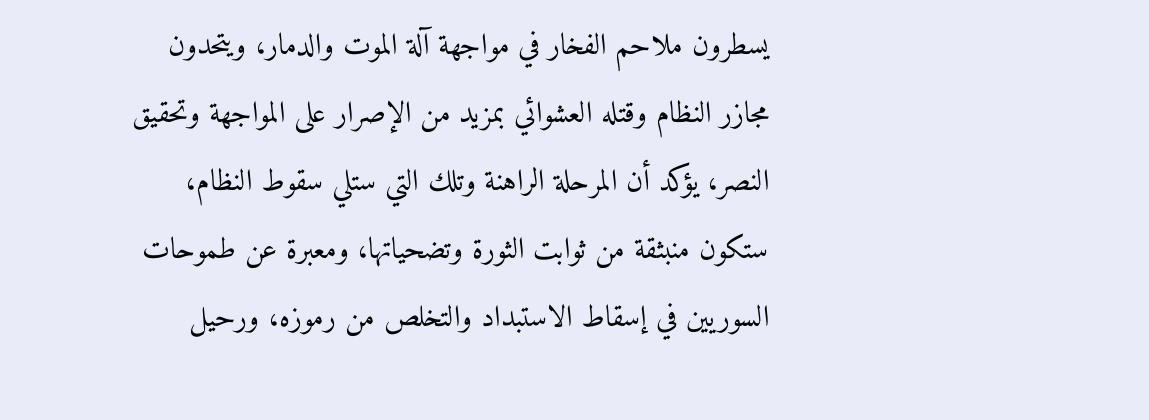يسطرون ملاحم الفخار في مواجهة آلة الموت والدمار، ويتحدون مجازر النظام وقتله العشوائي بمزيد من الإصرار على المواجهة وتحقيق النصر، يؤكد أن المرحلة الراهنة وتلك التي ستلي سقوط النظام، ستكون منبثقة من ثوابت الثورة وتضحياتها، ومعبرة عن طموحات السوريين في إسقاط الاستبداد والتخلص من رموزه، ورحيل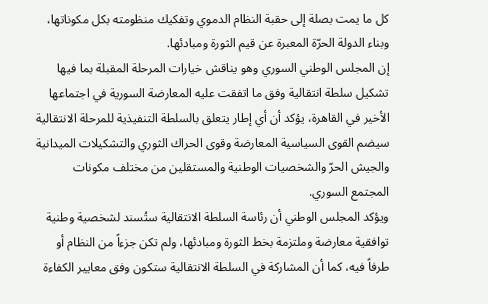كل ما يمت بصلة إلى حقبة النظام الدموي وتفكيك منظومته بكل مكوناتها، وبناء الدولة الحرّة المعبرة عن قيم الثورة ومبادئها.
إن المجلس الوطني السوري وهو يناقش خيارات المرحلة المقبلة بما فيها تشكيل سلطة انتقالية وفق ما اتفقت عليه المعارضة السورية في اجتماعها الأخير في القاهرة، يؤكد أن أي إطار يتعلق بالسلطة التنفيذية للمرحلة الانتقالية سيضم القوى السياسية المعارضة وقوى الحراك الثوري والتشكيلات الميدانية والجيش الحرّ والشخصيات الوطنية والمستقلين من مختلف مكونات المجتمع السوري.
ويؤكد المجلس الوطني أن رئاسة السلطة الانتقالية ستُسند لشخصية وطنية توافقية معارضة وملتزمة بخط الثورة ومبادئها، ولم تكن جزءاً من النظام أو طرفاً فيه، كما أن المشاركة في السلطة الانتقالية ستكون وفق معايير الكفاءة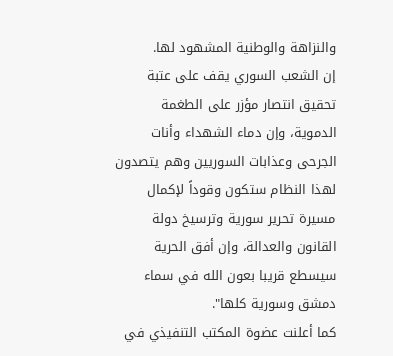والنزاهة والوطنية المشهود لها.
إن الشعب السوري يقف على عتبة تحقيق انتصار مؤزر على الطغمة الدموية، وإن دماء الشهداء وأنات الجرحى وعذابات السوريين وهم يتصدون لهذا النظام ستكون وقوداً لإكمال مسيرة تحرير سورية وترسيخ دولة القانون والعدالة، وإن أفق الحرية سيسطع قريبا بعون الله في سماء دمشق وسورية كلها".
كما أعلنت عضوة المكتب التنفيذي في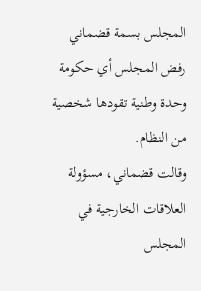المجلس بسمة قضماني رفض المجلس أي حكومة وحدة وطنية تقودها شخصية من النظام.
وقالت قضماني، مسؤولة العلاقات الخارجية في المجلس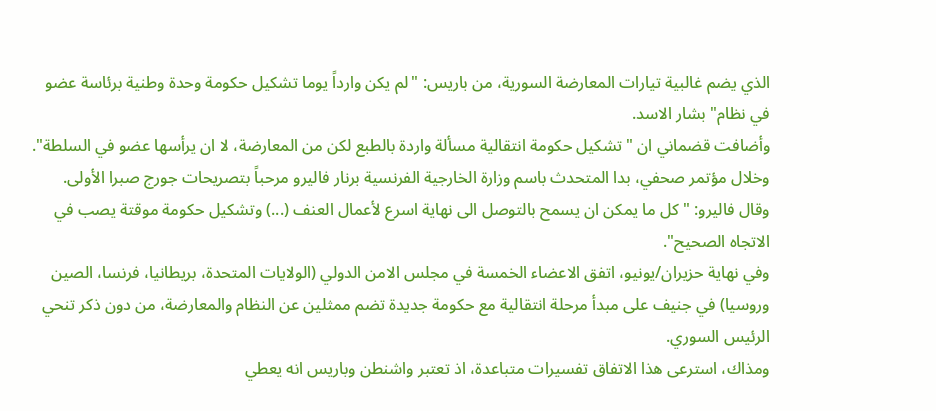الذي يضم غالبية تيارات المعارضة السورية، من باريس: "لم يكن وارداً يوما تشكيل حكومة وحدة وطنية برئاسة عضو في نظام" بشار الاسد.
وأضافت قضماني ان "تشكيل حكومة انتقالية مسألة واردة بالطبع لكن من المعارضة، لا ان يرأسها عضو في السلطة".
وخلال مؤتمر صحفي، بدا المتحدث باسم وزارة الخارجية الفرنسية برنار فاليرو مرحباً بتصريحات جورج صبرا الأولى.
وقال فاليرو: "كل ما يمكن ان يسمح بالتوصل الى نهاية اسرع لأعمال العنف (...) وتشكيل حكومة موقتة يصب في الاتجاه الصحيح".
وفي نهاية حزيران/يونيو، اتفق الاعضاء الخمسة في مجلس الامن الدولي (الولايات المتحدة، بريطانيا، فرنسا، الصين وروسيا) في جنيف على مبدأ مرحلة انتقالية مع حكومة جديدة تضم ممثلين عن النظام والمعارضة، من دون ذكر تنحي الرئيس السوري.
ومذاك، استرعى هذا الاتفاق تفسيرات متباعدة، اذ تعتبر واشنطن وباريس انه يعطي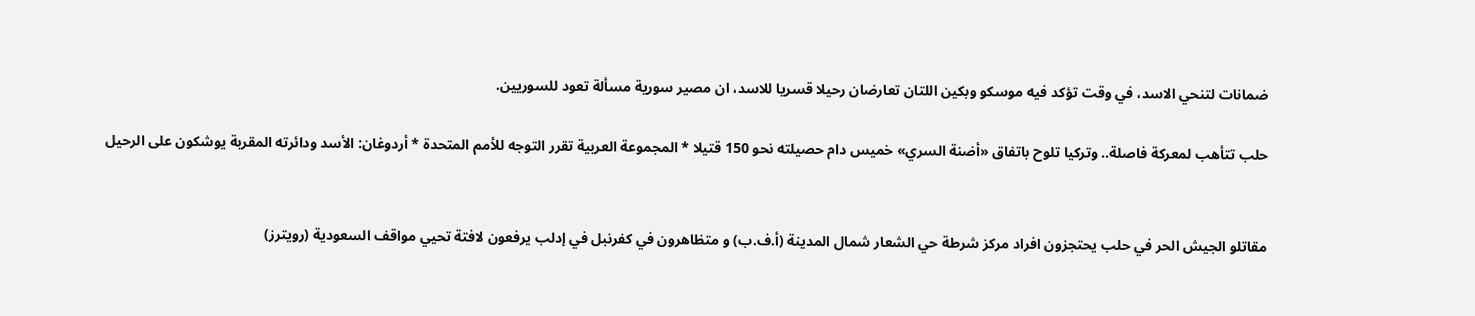ضمانات لتنحي الاسد، في وقت تؤكد فيه موسكو وبكين اللتان تعارضان رحيلا قسريا للاسد، ان مصير سورية مسألة تعود للسوريين.

حلب تتأهب لمعركة فاصلة.. وتركيا تلوح باتفاق «أضنة السري» خميس دام حصيلته نحو 150 قتيلا * المجموعة العربية تقرر التوجه للأمم المتحدة * أردوغان: الأسد ودائرته المقربة يوشكون على الرحيل


مقاتلو الجيش الحر في حلب يحتجزون افراد مركز شرطة حي الشعار شمال المدينة (أ.ف.ب) و متظاهرون في كفرنبل في إدلب يرفعون لافتة تحيي مواقف السعودية (رويترز)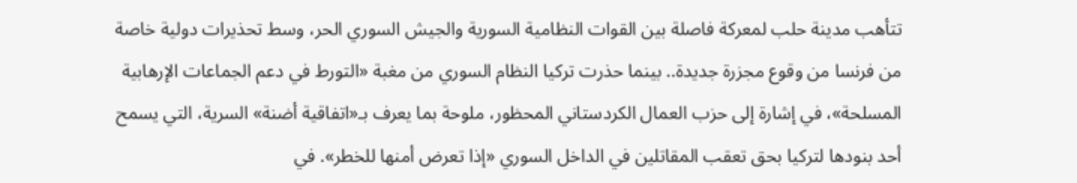تتأهب مدينة حلب لمعركة فاصلة بين القوات النظامية السورية والجيش السوري الحر، وسط تحذيرات دولية خاصة من فرنسا من وقوع مجزرة جديدة.. بينما حذرت تركيا النظام السوري من مغبة «التورط في دعم الجماعات الإرهابية المسلحة»، في إشارة إلى حزب العمال الكردستاني المحظور، ملوحة بما يعرف بـ«اتفاقية أضنة» السرية، التي يسمح أحد بنودها لتركيا بحق تعقب المقاتلين في الداخل السوري «إذا تعرض أمنها للخطر». في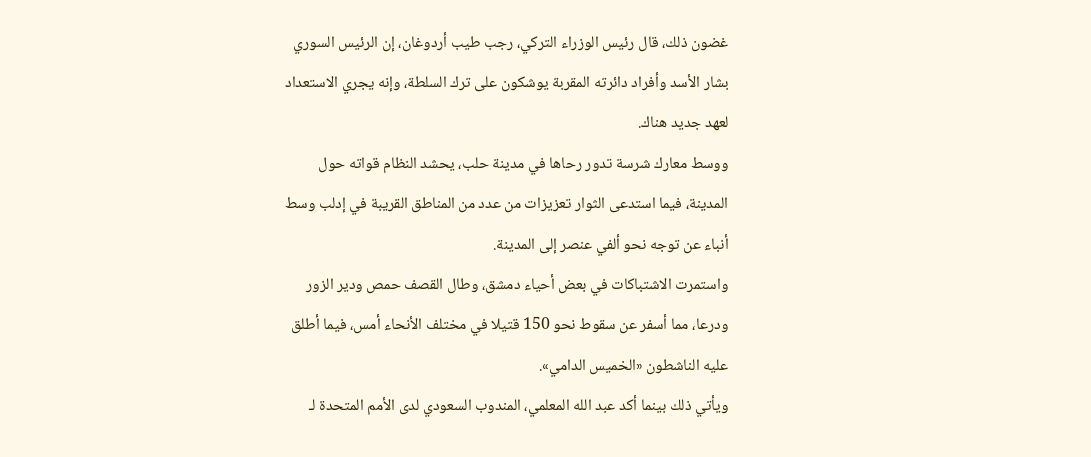غضون ذلك، قال رئيس الوزراء التركي، رجب طيب أردوغان، إن الرئيس السوري بشار الأسد وأفراد دائرته المقربة يوشكون على ترك السلطة، وإنه يجري الاستعداد لعهد جديد هناك.
ووسط معارك شرسة تدور رحاها في مدينة حلب، يحشد النظام قواته حول المدينة، فيما استدعى الثوار تعزيزات من عدد من المناطق القريبة في إدلب وسط أنباء عن توجه نحو ألفي عنصر إلى المدينة.
واستمرت الاشتباكات في بعض أحياء دمشق، وطال القصف حمص ودير الزور ودرعا، مما أسفر عن سقوط نحو 150 قتيلا في مختلف الأنحاء أمس، فيما أطلق عليه الناشطون «الخميس الدامي».
ويأتي ذلك بينما أكد عبد الله المعلمي، المندوب السعودي لدى الأمم المتحدة لـ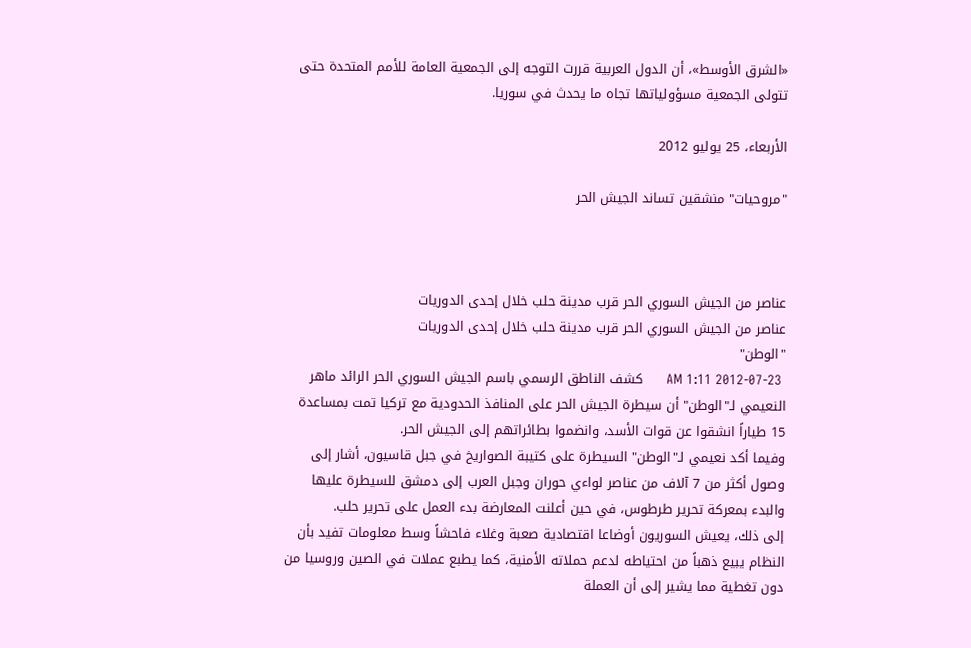«الشرق الأوسط»، أن الدول العربية قررت التوجه إلى الجمعية العامة للأمم المتحدة حتى تتولى الجمعية مسؤولياتها تجاه ما يحدث في سوريا.

الأربعاء، 25 يوليو 2012

"مروحيات" منشقين تساند الجيش الحر



عناصر من الجيش السوري الحر قرب مدينة حلب خلال إحدى الدوريات
عناصر من الجيش السوري الحر قرب مدينة حلب خلال إحدى الدوريات
"الوطن"
 2012-07-23 1:11 AM      كشف الناطق الرسمي باسم الجيش السوري الحر الرائد ماهر النعيمي لـ"الوطن" أن سيطرة الجيش الحر على المنافذ الحدودية مع تركيا تمت بمساعدة 15 طياراً انشقوا عن قوات الأسد، وانضموا بطائراتهم إلى الجيش الحر.
وفيما أكد نعيمي لـ"الوطن" السيطرة على كتيبة الصواريخ في جبل قاسيون، أشار إلى وصول أكثر من 7 آلاف من عناصر لواءي حوران وجبل العرب إلى دمشق للسيطرة عليها والبدء بمعركة تحرير طرطوس، في حين أعلنت المعارضة بدء العمل على تحرير حلب.
إلى ذلك، يعيش السوريون أوضاعا اقتصادية صعبة وغلاء فاحشاً وسط معلومات تفيد بأن النظام يبيع ذهباً من احتياطه لدعم حملاته الأمنية، كما يطبع عملات في الصين وروسيا من دون تغطية مما يشير إلى أن العملة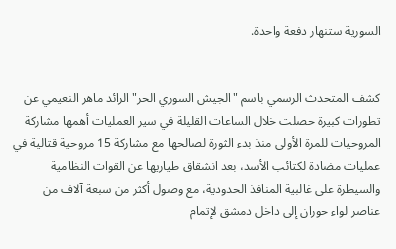السورية ستنهار دفعة واحدة.


كشف المتحدث الرسمي باسم "الجيش السوري الحر" الرائد ماهر النعيمي عن تطورات كبيرة حصلت خلال الساعات القليلة في سير العمليات أهمها مشاركة المروحيات للمرة الأولى منذ بدء الثورة لصالحها مع مشاركة 15 مروحية قتالية في عمليات مضادة لكتائب الأسد، بعد انشقاق طياريها عن القوات النظامية والسيطرة على غالبية المنافذ الحدودية، مع وصول أكثر من سبعة آلاف من عناصر لواء حوران إلى داخل دمشق لإتمام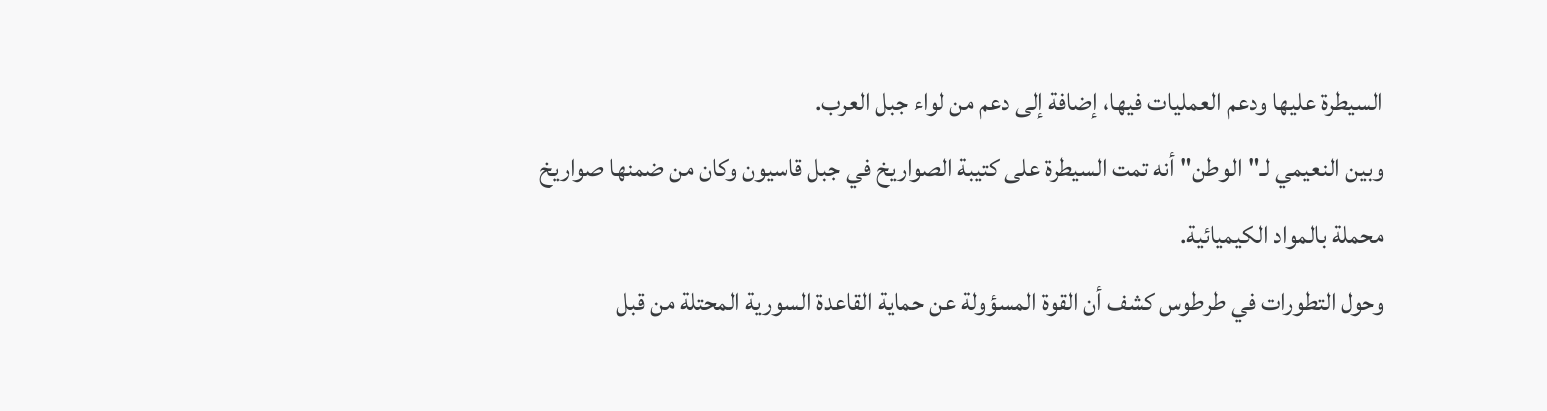السيطرة عليها ودعم العمليات فيها، إضافة إلى دعم من لواء جبل العرب.
وبين النعيمي لـ"الوطن" أنه تمت السيطرة على كتيبة الصواريخ في جبل قاسيون وكان من ضمنها صواريخ محملة بالمواد الكيميائية.
وحول التطورات في طرطوس كشف أن القوة المسؤولة عن حماية القاعدة السورية المحتلة من قبل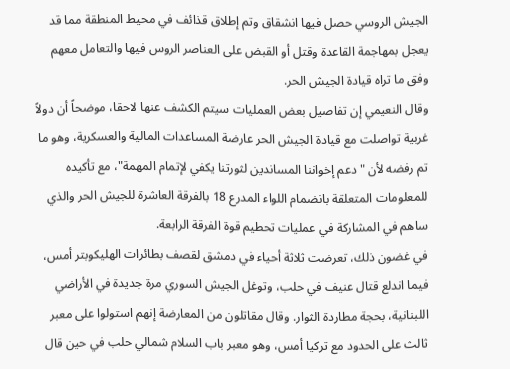الجيش الروسي حصل فيها انشقاق وتم إطلاق قذائف في محيط المنطقة مما قد يعجل بمهاجمة القاعدة وقتل أو القبض على العناصر الروس فيها والتعامل معهم وفق ما تراه قيادة الجيش الحر.
وقال النعيمي إن تفاصيل بعض العمليات سيتم الكشف عنها لاحقا، موضحاً أن دولاً غربية تواصلت مع قيادة الجيش الحر عارضة المساعدات المالية والعسكرية، وهو ما تم رفضه لأن "دعم إخواننا المساندين لثورتنا يكفي لإتمام المهمة"، مع تأكيده للمعلومات المتعلقة بانضمام اللواء المدرع 18 بالفرقة العاشرة للجيش الحر والذي ساهم في المشاركة في عمليات تحطيم قوة الفرقة الرابعة.
في غضون ذلك، تعرضت ثلاثة أحياء في دمشق لقصف بطائرات الهليكوبتر أمس، فيما اندلع قتال عنيف في حلب، وتوغل الجيش السوري مرة جديدة في الأراضي اللبنانية، بحجة مطاردة الثوار. وقال مقاتلون من المعارضة إنهم استولوا على معبر ثالث على الحدود مع تركيا أمس، وهو معبر باب السلام شمالي حلب في حين قال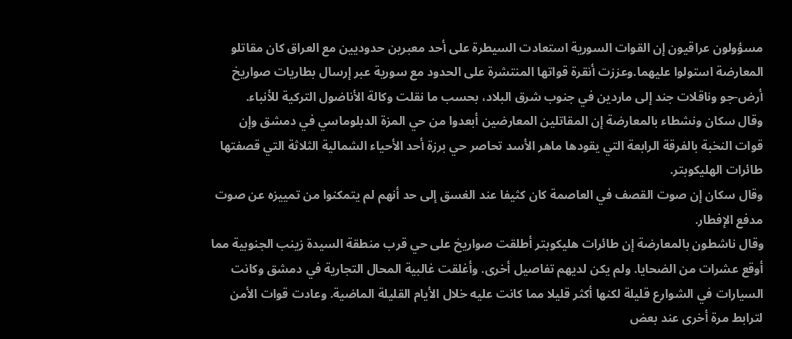مسؤولون عراقيون إن القوات السورية استعادت السيطرة على أحد معبرين حدوديين مع العراق كان مقاتلو المعارضة استولوا عليهما.وعززت أنقرة قواتها المنتشرة على الحدود مع سورية عبر إرسال بطاريات صواريخ أرض-جو وناقلات جند إلى ماردين في جنوب شرق البلاد، بحسب ما نقلت وكالة الأناضول التركية للأنباء.
وقال سكان ونشطاء بالمعارضة إن المقاتلين المعارضين أبعدوا من حي المزة الدبلوماسي في دمشق وإن قوات النخبة بالفرقة الرابعة التي يقودها ماهر الأسد تحاصر حي برزة أحد الأحياء الشمالية الثلاثة التي قصفتها طائرات الهليكوبتر.
وقال سكان إن صوت القصف في العاصمة كان كثيفا عند الغسق إلى حد أنهم لم يتمكنوا من تمييزه عن صوت مدفع الإفطار.
وقال ناشطون بالمعارضة إن طائرات هليكوبتر أطلقت صواريخ على حي قرب منطقة السيدة زينب الجنوبية مما أوقع عشرات من الضحايا. ولم يكن لديهم تفاصيل أخرى. وأغلقت غالبية المحال التجارية في دمشق وكانت السيارات في الشوارع قليلة لكنها أكثر قليلا مما كانت عليه خلال الأيام القليلة الماضية. وعادت قوات الأمن لترابط مرة أخرى عند بعض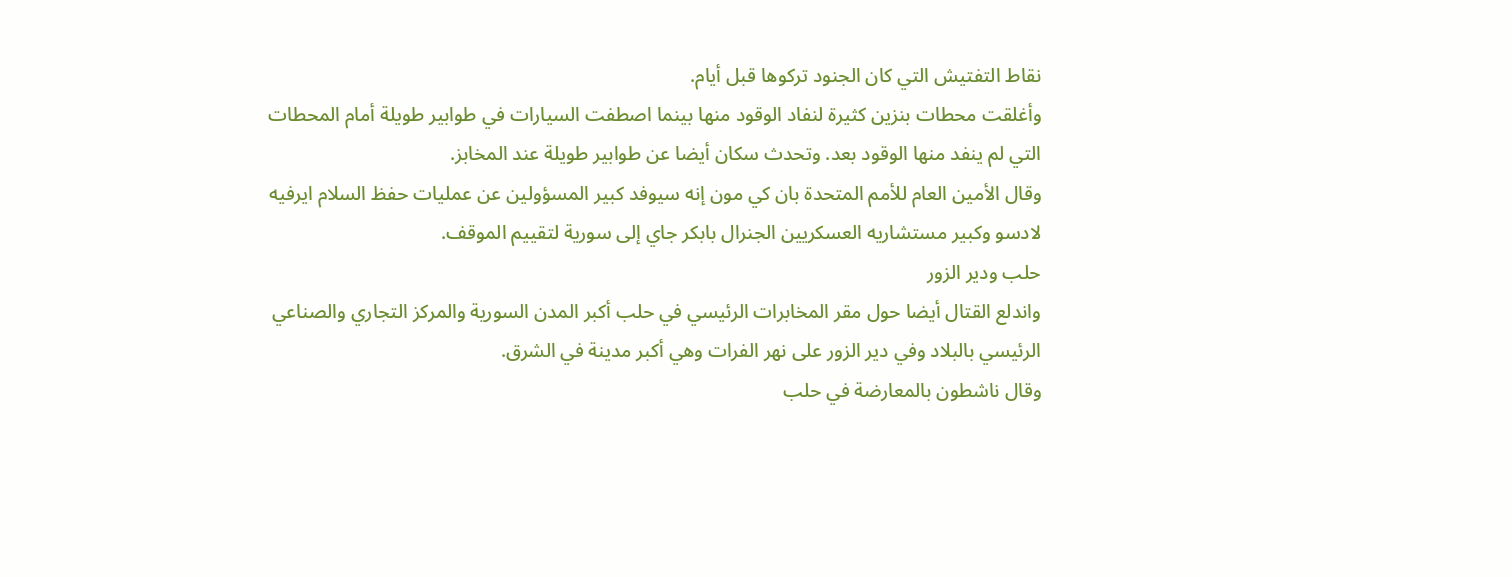نقاط التفتيش التي كان الجنود تركوها قبل أيام.
وأغلقت محطات بنزين كثيرة لنفاد الوقود منها بينما اصطفت السيارات في طوابير طويلة أمام المحطات التي لم ينفد منها الوقود بعد. وتحدث سكان أيضا عن طوابير طويلة عند المخابز.
وقال الأمين العام للأمم المتحدة بان كي مون إنه سيوفد كبير المسؤولين عن عمليات حفظ السلام ايرفيه لادسو وكبير مستشاريه العسكريين الجنرال بابكر جاي إلى سورية لتقييم الموقف.
حلب ودير الزور
واندلع القتال أيضا حول مقر المخابرات الرئيسي في حلب أكبر المدن السورية والمركز التجاري والصناعي الرئيسي بالبلاد وفي دير الزور على نهر الفرات وهي أكبر مدينة في الشرق.
وقال ناشطون بالمعارضة في حلب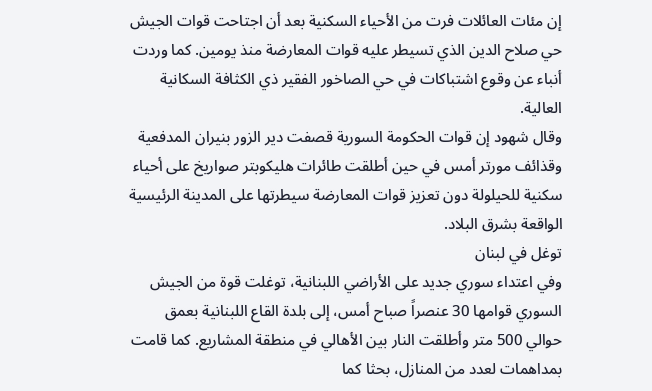إن مئات العائلات فرت من الأحياء السكنية بعد أن اجتاحت قوات الجيش حي صلاح الدين الذي تسيطر عليه قوات المعارضة منذ يومين. كما وردت أنباء عن وقوع اشتباكات في حي الصاخور الفقير ذي الكثافة السكانية العالية.
وقال شهود إن قوات الحكومة السورية قصفت دير الزور بنيران المدفعية وقذائف مورتر أمس في حين أطلقت طائرات هليكوبتر صواريخ على أحياء سكنية للحيلولة دون تعزيز قوات المعارضة سيطرتها على المدينة الرئيسية الواقعة بشرق البلاد.
توغل في لبنان
وفي اعتداء سوري جديد على الأراضي اللبنانية، توغلت قوة من الجيش السوري قوامها 30 عنصراً صباح أمس، إلى بلدة القاع اللبنانية بعمق حوالي 500 متر وأطلقت النار بين الأهالي في منطقة المشاريع. كما قامت بمداهمات لعدد من المنازل، بحثا كما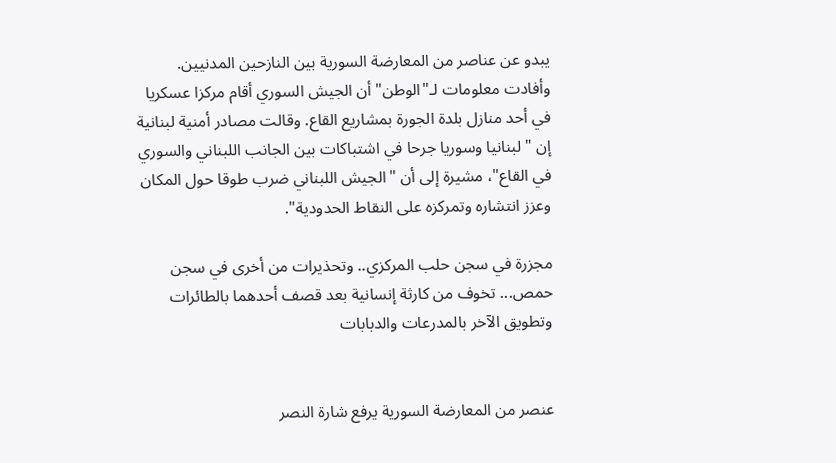يبدو عن عناصر من المعارضة السورية بين النازحين المدنيين. وأفادت معلومات لـ"الوطن" أن الجيش السوري أقام مركزا عسكريا في أحد منازل بلدة الجورة بمشاريع القاع. وقالت مصادر أمنية لبنانية إن "لبنانيا وسوريا جرحا في اشتباكات بين الجانب اللبناني والسوري في القاع"، مشيرة إلى أن "الجيش اللبناني ضرب طوقا حول المكان وعزز انتشاره وتمركزه على النقاط الحدودية".

مجزرة في سجن حلب المركزي.. وتحذيرات من أخرى في سجن حمص... تخوف من كارثة إنسانية بعد قصف أحدهما بالطائرات وتطويق الآخر بالمدرعات والدبابات


عنصر من المعارضة السورية يرفع شارة النصر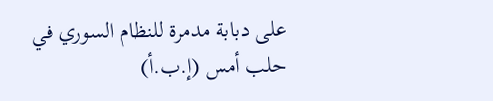على دبابة مدمرة للنظام السوري في حلب أمس (إ.ب.أ)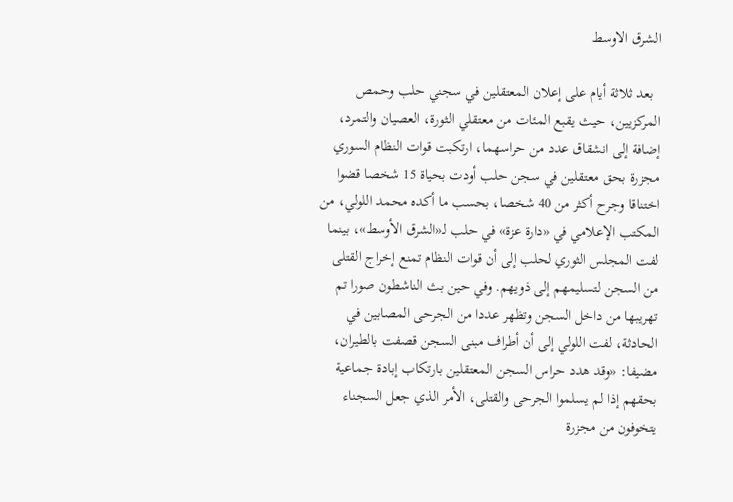الشرق الاوسط

  بعد ثلاثة أيام على إعلان المعتقلين في سجني حلب وحمص المركزيين، حيث يقبع المئات من معتقلي الثورة، العصيان والتمرد، إضافة إلى انشقاق عدد من حراسهما، ارتكبت قوات النظام السوري مجزرة بحق معتقلين في سجن حلب أودت بحياة 15 شخصا قضوا اختناقا وجرح أكثر من 40 شخصا، بحسب ما أكده محمد اللولي، من المكتب الإعلامي في «دارة عزة» في حلب لـ«الشرق الأوسط»، بينما لفت المجلس الثوري لحلب إلى أن قوات النظام تمنع إخراج القتلى من السجن لتسليمهم إلى ذويهم. وفي حين بث الناشطون صورا تم تهريبها من داخل السجن وتظهر عددا من الجرحى المصابين في الحادثة، لفت اللولي إلى أن أطراف مبنى السجن قصفت بالطيران، مضيفا: «وقد هدد حراس السجن المعتقلين بارتكاب إبادة جماعية بحقهم إذا لم يسلموا الجرحى والقتلى، الأمر الذي جعل السجناء يتخوفون من مجزرة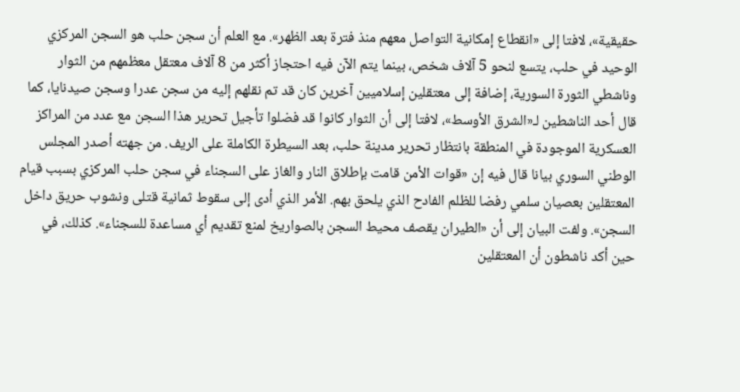حقيقية»، لافتا إلى «انقطاع إمكانية التواصل معهم منذ فترة بعد الظهر». مع العلم أن سجن حلب هو السجن المركزي الوحيد في حلب، يتسع لنحو 5 آلاف شخص، بينما يتم الآن فيه احتجاز أكثر من 8 آلاف معتقل معظمهم من الثوار وناشطي الثورة السورية، إضافة إلى معتقلين إسلاميين آخرين كان قد تم نقلهم إليه من سجن عدرا وسجن صيدنايا، كما قال أحد الناشطين لـ«الشرق الأوسط»، لافتا إلى أن الثوار كانوا قد فضلوا تأجيل تحرير هذا السجن مع عدد من المراكز العسكرية الموجودة في المنطقة بانتظار تحرير مدينة حلب، بعد السيطرة الكاملة على الريف. من جهته أصدر المجلس الوطني السوري بيانا قال فيه إن «قوات الأمن قامت بإطلاق النار والغاز على السجناء في سجن حلب المركزي بسبب قيام المعتقلين بعصيان سلمي رفضا للظلم الفادح الذي يلحق بهم. الأمر الذي أدى إلى سقوط ثمانية قتلى ونشوب حريق داخل السجن». ولفت البيان إلى أن «الطيران يقصف محيط السجن بالصواريخ لمنع تقديم أي مساعدة للسجناء». كذلك، في حين أكد ناشطون أن المعتقلين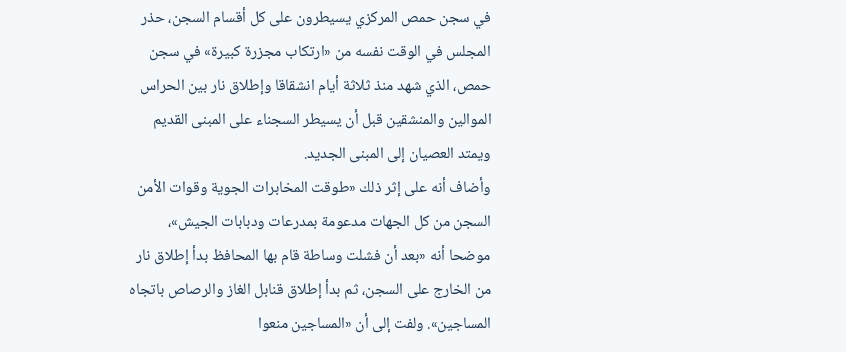في سجن حمص المركزي يسيطرون على كل أقسام السجن، حذر المجلس في الوقت نفسه من «ارتكاب مجزرة كبيرة» في سجن حمص، الذي شهد منذ ثلاثة أيام انشقاقا وإطلاق نار بين الحراس الموالين والمنشقين قبل أن يسيطر السجناء على المبنى القديم ويمتد العصيان إلى المبنى الجديد.
وأضاف أنه على إثر ذلك «طوقت المخابرات الجوية وقوات الأمن السجن من كل الجهات مدعومة بمدرعات ودبابات الجيش»، موضحا أنه «بعد أن فشلت وساطة قام بها المحافظ بدأ إطلاق نار من الخارج على السجن، ثم بدأ إطلاق قنابل الغاز والرصاص باتجاه المساجين». ولفت إلى أن «المساجين منعوا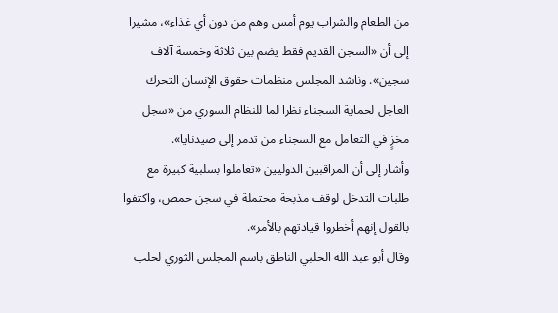من الطعام والشراب يوم أمس وهم من دون أي غذاء»، مشيرا إلى أن «السجن القديم فقط يضم بين ثلاثة وخمسة آلاف سجين». وناشد المجلس منظمات حقوق الإنسان التحرك العاجل لحماية السجناء نظرا لما للنظام السوري من «سجل مخزٍ في التعامل مع السجناء من تدمر إلى صيدنايا».
وأشار إلى أن المراقبين الدوليين «تعاملوا بسلبية كبيرة مع طلبات التدخل لوقف مذبحة محتملة في سجن حمص، واكتفوا بالقول إنهم أخطروا قيادتهم بالأمر».
وقال أبو عبد الله الحلبي الناطق باسم المجلس الثوري لحلب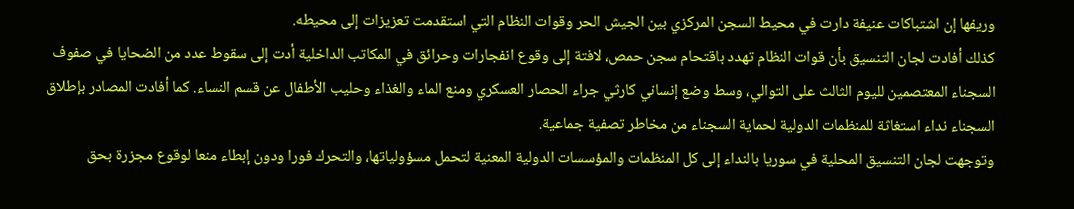وريفها إن اشتباكات عنيفة دارت في محيط السجن المركزي بين الجيش الحر وقوات النظام التي استقدمت تعزيزات إلى محيطه.
كذلك أفادت لجان التنسيق بأن قوات النظام تهدد باقتحام سجن حمص، لافتة إلى وقوع انفجارات وحرائق في المكاتب الداخلية أدت إلى سقوط عدد من الضحايا في صفوف السجناء المعتصمين لليوم الثالث على التوالي، وسط وضع إنساني كارثي جراء الحصار العسكري ومنع الماء والغذاء وحليب الأطفال عن قسم النساء. كما أفادت المصادر بإطلاق السجناء نداء استغاثة للمنظمات الدولية لحماية السجناء من مخاطر تصفية جماعية.
وتوجهت لجان التنسيق المحلية في سوريا بالنداء إلى كل المنظمات والمؤسسات الدولية المعنية لتحمل مسؤولياتها، والتحرك فورا ودون إبطاء منعا لوقوع مجزرة بحق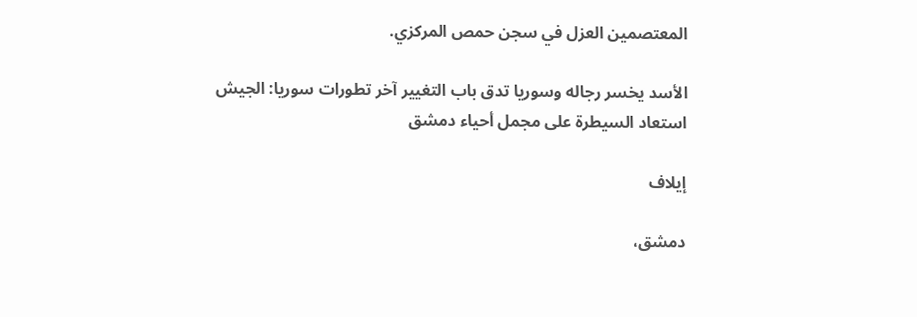المعتصمين العزل في سجن حمص المركزي.

الأسد يخسر رجاله وسوريا تدق باب التغيير آخر تطورات سوريا: الجيش استعاد السيطرة على مجمل أحياء دمشق

إيلاف

دمشق،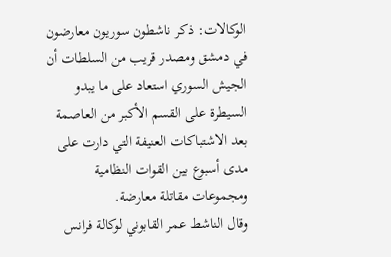الوكالات: ذكر ناشطون سوريون معارضون في دمشق ومصدر قريب من السلطات أن الجيش السوري استعاد على ما يبدو السيطرة على القسم الأكبر من العاصمة بعد الاشتباكات العنيفة التي دارت على مدى أسبوع بين القوات النظامية ومجموعات مقاتلة معارضة.
وقال الناشط عمر القابوني لوكالة فرانس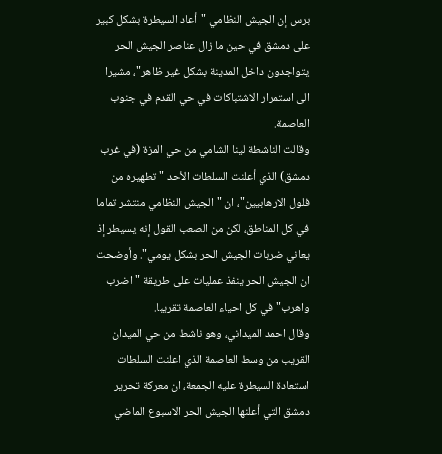برس إن الجيش النظامي "أعاد السيطرة بشكل كبير على دمشق في حين ما زال عناصر الجيش الحر يتواجدون داخل المدينة بشكل غير ظاهر"، مشيرا الى استمرار الاشتباكات في حي القدم في جنوب العاصمة.
وقالت الناشطة لينا الشامي من حي المزة (في غرب دمشق) الذي أعلنت السلطات الأحد "تطهيره من فلول الارهابيين"، ان "الجيش النظامي منتشر تماما في كل المناطق، لكن من الصعب القول إنه يسيطر إذ يعاني ضربات الجيش الحر بشكل يومي". وأوضحت ان الجيش الحر ينفذ عمليات على طريقة "اضرب واهرب" في كل احياء العاصمة تقريبا.
وقال احمد الميداني، وهو ناشط من حي الميدان القريب من وسط العاصمة الذي اعلنت السلطات استعادة السيطرة عليه الجمعة، ان معركة تحرير دمشق التي أعلنها الجيش الحر الاسبوع الماضي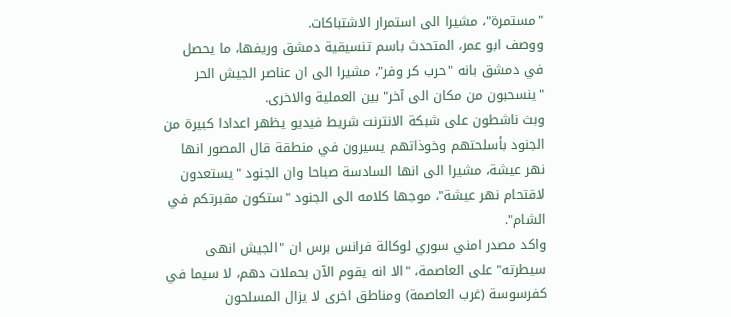"مستمرة"، مشيرا الى استمرار الاشتباكات.
ووصف ابو عمر، المتحدث باسم تنسيقية دمشق وريفها، ما يحصل في دمشق بانه "حرب كر وفر"، مشيرا الى ان عناصر الجيش الحر "ينسحبون من مكان الى آخر" بين العملية والاخرى.
وبث ناشطون على شبكة الانترنت شريط فيديو يظهر اعدادا كبيرة من الجنود بأسلحتهم وخوذاتهم يسيرون في منطقة قال المصور انها نهر عيشة، مشيرا الى انها السادسة صباحا وان الجنود "يستعدون لاقتحام نهر عيشة"، موجها كلامه الى الجنود "ستكون مقبرتكم في الشام".
واكد مصدر امني سوري لوكالة فرانس برس ان "الجيش انهى سيطرته" على العاصمة، "الا انه يقوم الآن بحملات دهم، لا سيما في كفرسوسة (غرب العاصمة) ومناطق اخرى لا يزال المسلحون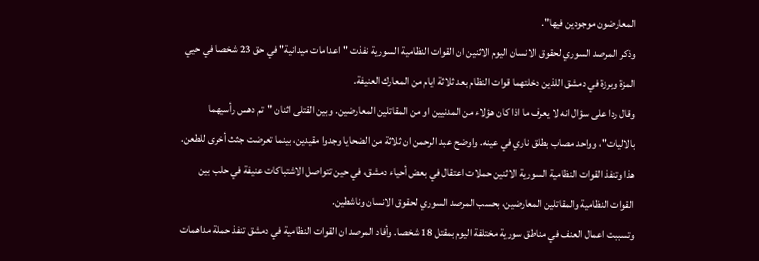المعارضون موجودين فيها".
وذكر المرصد السوري لحقوق الانسان اليوم الاثنين ان القوات النظامية السورية نفذت "اعدامات ميدانية" في حق 23 شخصا في حيي المزة وبرزة في دمشق اللذين دخلتهما قوات النظام بعد ثلاثة ايام من المعارك العنيفة.
وقال ردا على سؤال انه لا يعرف ما اذا كان هؤلاء من المدنيين او من المقاتلين المعارضين. وبين القتلى اثنان "تم دهس رأسيهما بالاليات"، وواحد مصاب بطلق ناري في عينه. واوضح عبد الرحمن ان ثلاثة من الضحايا وجدوا مقيدين، بينما تعرضت جثث أخرى للطعن.
هذا وتنفذ القوات النظامية السورية الاثنين حملات اعتقال في بعض أحياء دمشق، في حين تتواصل الاشتباكات عنيفة في حلب بين القوات النظامية والمقاتلين المعارضين، بحسب المرصد السوري لحقوق الانسان وناشطين.
وتسببت اعمال العنف في مناطق سورية مختلفة اليوم بمقتل 18 شخصا. وأفاد المرصد ان القوات النظامية في دمشق تنفذ حملة مداهمات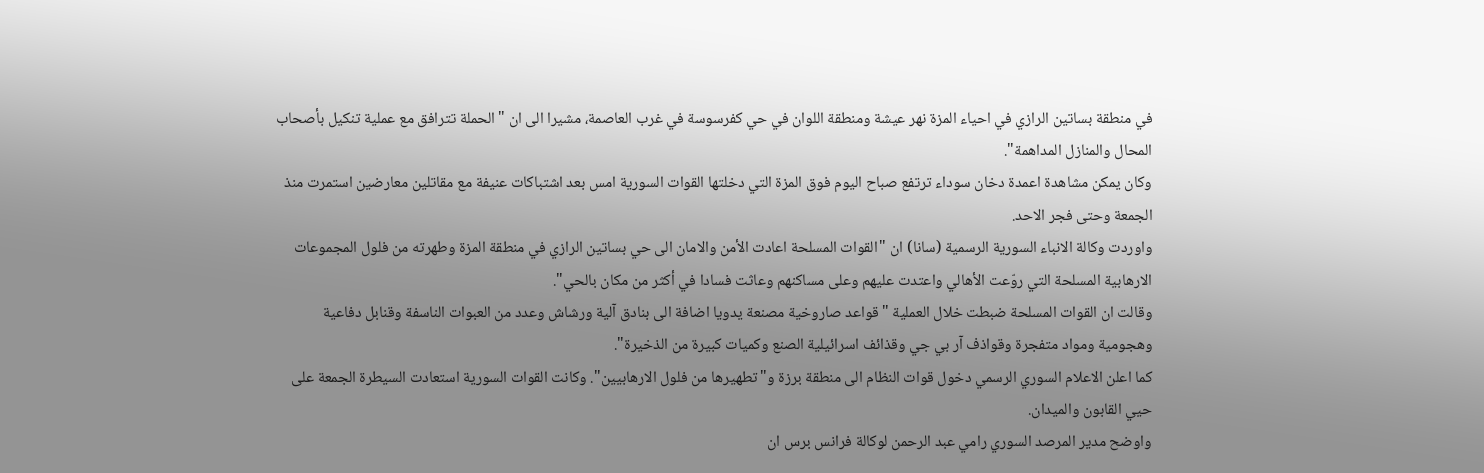في منطقة بساتين الرازي في احياء المزة نهر عيشة ومنطقة اللوان في حي كفرسوسة في غرب العاصمة، مشيرا الى ان "الحملة تترافق مع عملية تنكيل بأصحاب المحال والمنازل المداهمة".
وكان يمكن مشاهدة اعمدة دخان سوداء ترتفع صباح اليوم فوق المزة التي دخلتها القوات السورية امس بعد اشتباكات عنيفة مع مقاتلين معارضين استمرت منذ الجمعة وحتى فجر الاحد.
واوردت وكالة الانباء السورية الرسمية (سانا) ان "القوات المسلحة اعادت الأمن والامان الى حي بساتين الرازي في منطقة المزة وطهرته من فلول المجموعات الارهابية المسلحة التي روّعت الأهالي واعتدت عليهم وعلى مساكنهم وعاثت فسادا في أكثر من مكان بالحي".
وقالت ان القوات المسلحة ضبطت خلال العملية "قواعد صاروخية مصنعة يدويا اضافة الى بنادق آلية ورشاش وعدد من العبوات الناسفة وقنابل دفاعية وهجومية ومواد متفجرة وقواذف آر بي جي وقذائف اسرائيلية الصنع وكميات كبيرة من الذخيرة".
كما اعلن الاعلام السوري الرسمي دخول قوات النظام الى منطقة برزة و"تطهيرها من فلول الارهابيين". وكانت القوات السورية استعادت السيطرة الجمعة على حيي القابون والميدان.
واوضح مدير المرصد السوري رامي عبد الرحمن لوكالة فرانس برس ان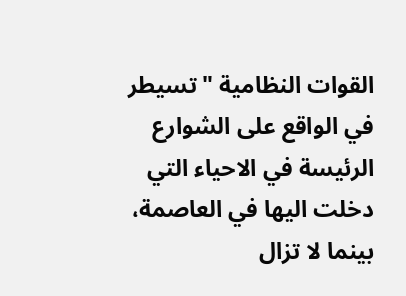القوات النظامية "تسيطر في الواقع على الشوارع الرئيسة في الاحياء التي دخلت اليها في العاصمة، بينما لا تزال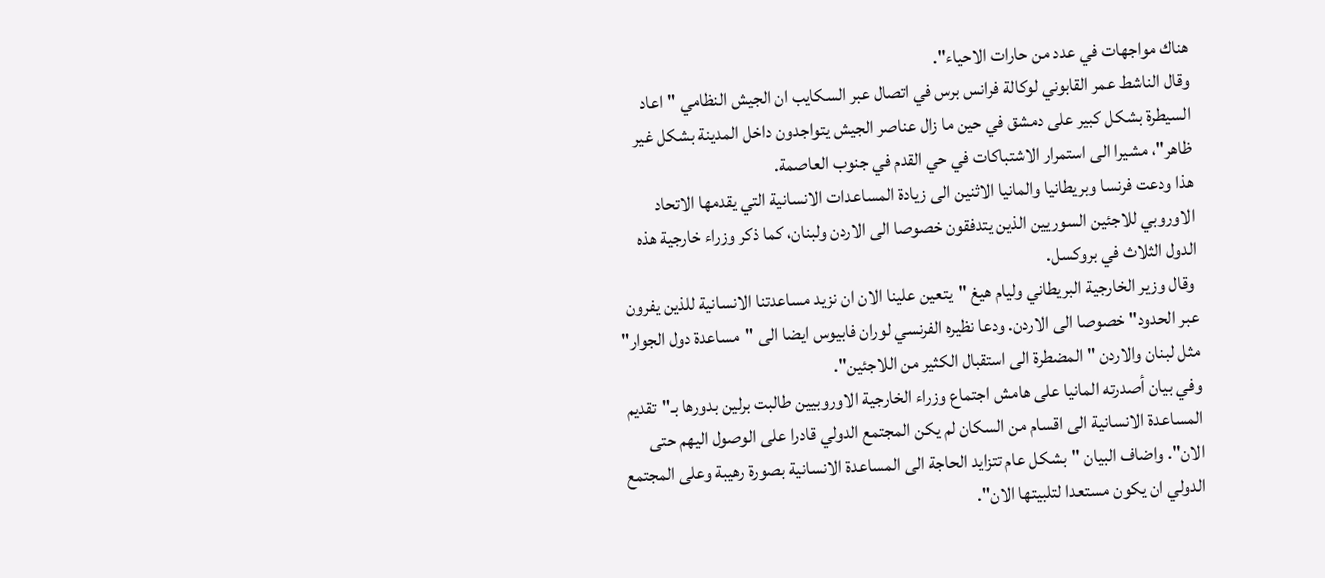هناك مواجهات في عدد من حارات الاحياء".
وقال الناشط عمر القابوني لوكالة فرانس برس في اتصال عبر السكايب ان الجيش النظامي "اعاد السيطرة بشكل كبير على دمشق في حين ما زال عناصر الجيش يتواجدون داخل المدينة بشكل غير ظاهر"، مشيرا الى استمرار الاشتباكات في حي القدم في جنوب العاصمة.
هذا ودعت فرنسا وبريطانيا والمانيا الاثنين الى زيادة المساعدات الانسانية التي يقدمها الاتحاد الاوروبي للاجئين السوريين الذين يتدفقون خصوصا الى الاردن ولبنان، كما ذكر وزراء خارجية هذه الدول الثلاث في بروكسل.
 وقال وزير الخارجية البريطاني وليام هيغ "يتعين علينا الان ان نزيد مساعدتنا الانسانية للذين يفرون عبر الحدود" خصوصا الى الاردن. ودعا نظيره الفرنسي لوران فابيوس ايضا الى "مساعدة دول الجوار" مثل لبنان والاردن "المضطرة الى استقبال الكثير من اللاجئين".
وفي بيان أصدرته المانيا على هامش اجتماع وزراء الخارجية الاوروبيين طالبت برلين بدورها بـ"تقديم المساعدة الانسانية الى اقسام من السكان لم يكن المجتمع الدولي قادرا على الوصول اليهم حتى الان". واضاف البيان "بشكل عام تتزايد الحاجة الى المساعدة الانسانية بصورة رهيبة وعلى المجتمع الدولي ان يكون مستعدا لتلبيتها الان".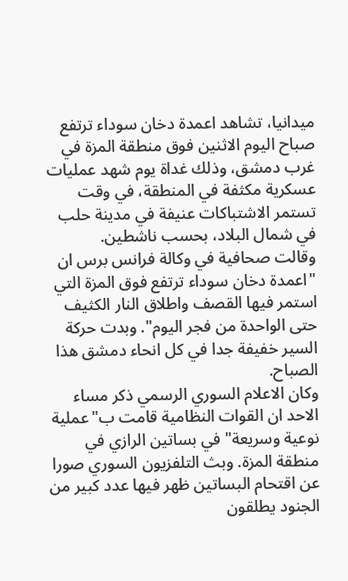ميدانيا، تشاهد اعمدة دخان سوداء ترتفع صباح اليوم الاثنين فوق منطقة المزة في غرب دمشق، وذلك غداة يوم شهد عمليات عسكرية مكثفة في المنطقة، في وقت تستمر الاشتباكات عنيفة في مدينة حلب في شمال البلاد، بحسب ناشطين.
وقالت صحافية في وكالة فرانس برس ان "اعمدة دخان سوداء ترتفع فوق المزة التي استمر فيها القصف واطلاق النار الكثيف حتى الواحدة من فجر اليوم". وبدت حركة السير خفيفة جدا في كل انحاء دمشق هذا الصباح.
وكان الاعلام السوري الرسمي ذكر مساء الاحد ان القوات النظامية قامت ب"عملية نوعية وسريعة" في بساتين الرازي في منطقة المزة. وبث التلفزيون السوري صورا عن اقتحام البساتين ظهر فيها عدد كبير من الجنود يطلقون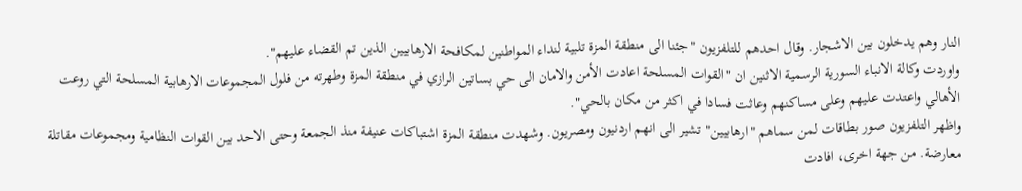النار وهم يدخلون بين الاشجار. وقال احدهم للتلفزيون "جئنا الى منطقة المزة تلبية لنداء المواطنين لمكافحة الارهابيين الذين تم القضاء عليهم".
واوردت وكالة الانباء السورية الرسمية الاثنين ان "القوات المسلحة اعادت الأمن والامان الى حي بساتين الرازي في منطقة المزة وطهرته من فلول المجموعات الارهابية المسلحة التي روعت الأهالي واعتدت عليهم وعلى مساكنهم وعاثت فسادا في اكثر من مكان بالحي".
واظهر التلفزيون صور بطاقات لمن سماهم "ارهابيين" تشير الى انهم اردنيون ومصريون. وشهدت منطقة المزة اشتباكات عنيفة منذ الجمعة وحتى الاحد بين القوات النظامية ومجموعات مقاتلة معارضة. من جهة اخرى، افادت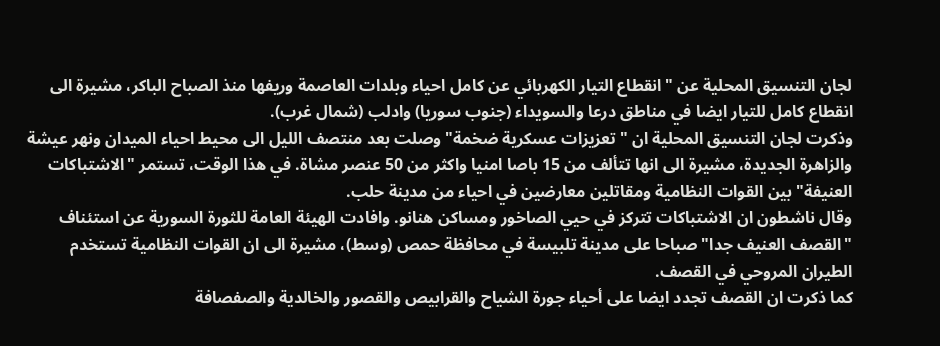لجان التنسيق المحلية عن "انقطاع التيار الكهربائي عن كامل احياء وبلدات العاصمة وريفها منذ الصباح الباكر، مشيرة الى انقطاع كامل للتيار ايضا في مناطق درعا والسويداء (جنوب سوريا) وادلب (شمال غرب).
وذكرت لجان التنسيق المحلية ان "تعزيزات عسكرية ضخمة" وصلت بعد منتصف الليل الى محيط احياء الميدان ونهر عيشة والزاهرة الجديدة، مشيرة الى انها تتألف من 15 باصا امنيا واكثر من 50 عنصر مشاة. في هذا الوقت، تستمر "الاشتباكات العنيفة" بين القوات النظامية ومقاتلين معارضين في احياء من مدينة حلب.
وقال ناشطون ان الاشتباكات تتركز في حيي الصاخور ومساكن هنانو. وافادت الهيئة العامة للثورة السورية عن استئناف "القصف العنيف جدا" صباحا على مدينة تلبيسة في محافظة حمص (وسط)، مشيرة الى ان القوات النظامية تستخدم الطيران المروحي في القصف.
كما ذكرت ان القصف تجدد ايضا على أحياء جورة الشياح والقرابيص والقصور والخالدية والصفصافة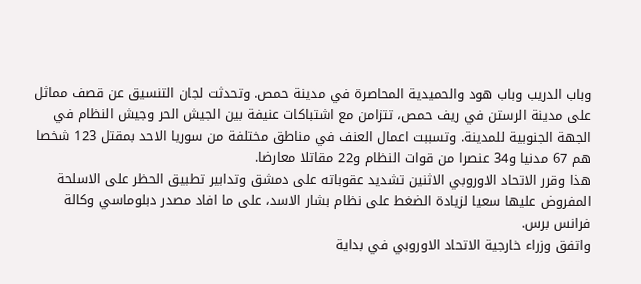وباب الدريب وباب هود والحميدية المحاصرة في مدينة حمص. وتحدثت لجان التنسيق عن قصف مماثل على مدينة الرستن في ريف حمص، تتزامن مع اشتباكات عنيفة بين الجيش الحر وجيش النظام في الجهة الجنوبية للمدينة. وتسببت اعمال العنف في مناطق مختلفة من سوريا الاحد بمقتل 123 شخصا هم 67 مدنيا و34 عنصرا من قوات النظام و22 مقاتلا معارضا.
هذا وقرر الاتحاد الاوروبي الاثنين تشديد عقوباته على دمشق وتدابير تطبيق الحظر على الاسلحة المفروض عليها سعيا لزيادة الضغط على نظام بشار الاسد، على ما افاد مصدر دبلوماسي وكالة فرانس برس.
واتفق وزراء خارجية الاتحاد الاوروبي في بداية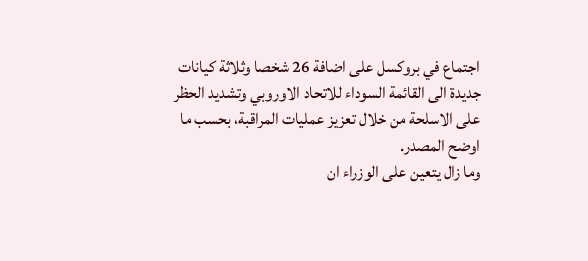اجتماع في بروكسل على اضافة 26 شخصا وثلاثة كيانات جديدة الى القائمة السوداء للاتحاد الاوروبي وتشديد الحظر على الاسلحة من خلال تعزيز عمليات المراقبة، بحسب ما اوضح المصدر.
وما زال يتعين على الوزراء ان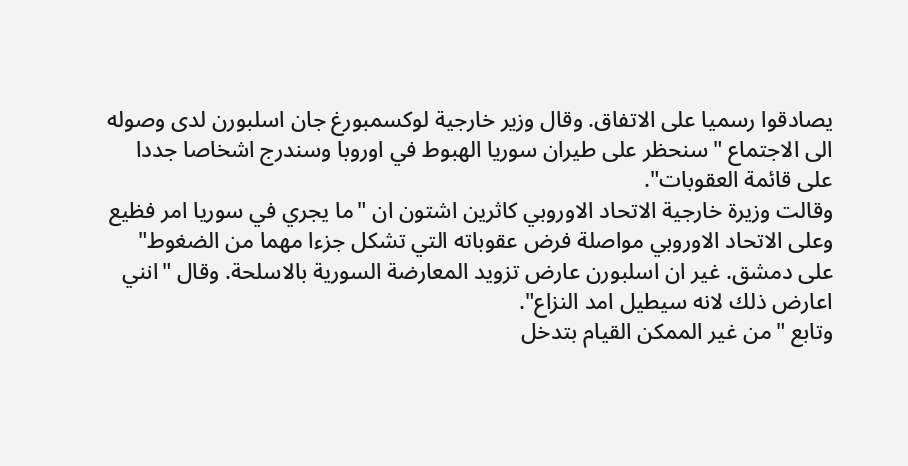يصادقوا رسميا على الاتفاق. وقال وزير خارجية لوكسمبورغ جان اسلبورن لدى وصوله الى الاجتماع "سنحظر على طيران سوريا الهبوط في اوروبا وسندرج اشخاصا جددا على قائمة العقوبات".
وقالت وزيرة خارجية الاتحاد الاوروبي كاثرين اشتون ان "ما يجري في سوريا امر فظيع وعلى الاتحاد الاوروبي مواصلة فرض عقوباته التي تشكل جزءا مهما من الضغوط" على دمشق. غير ان اسلبورن عارض تزويد المعارضة السورية بالاسلحة. وقال "انني اعارض ذلك لانه سيطيل امد النزاع".
وتابع "من غير الممكن القيام بتدخل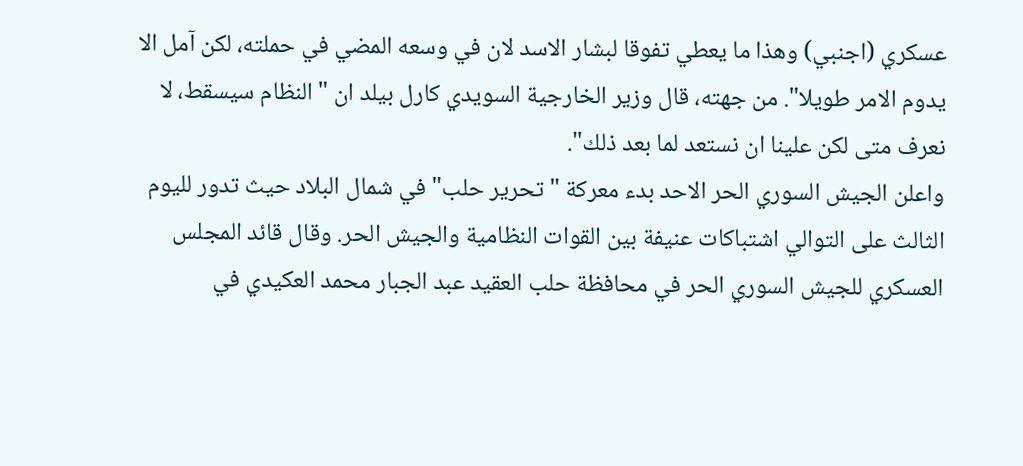عسكري (اجنبي) وهذا ما يعطي تفوقا لبشار الاسد لان في وسعه المضي في حملته، لكن آمل الا يدوم الامر طويلا". من جهته، قال وزير الخارجية السويدي كارل بيلد ان "النظام سيسقط، لا نعرف متى لكن علينا ان نستعد لما بعد ذلك".
واعلن الجيش السوري الحر الاحد بدء معركة "تحرير حلب" في شمال البلاد حيث تدور لليوم الثالث على التوالي اشتباكات عنيفة بين القوات النظامية والجيش الحر. وقال قائد المجلس العسكري للجيش السوري الحر في محافظة حلب العقيد عبد الجبار محمد العكيدي في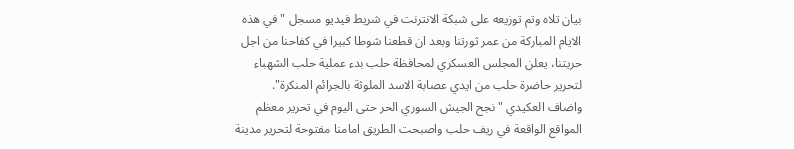بيان تلاه وتم توزيعه على شبكة الانترنت في شريط فيديو مسجل "في هذه الايام المباركة من عمر ثورتنا وبعد ان قطعنا شوطا كبيرا في كفاحنا من اجل حريتنا، يعلن المجلس العسكري لمحافظة حلب بدء عملية حلب الشهباء لتحرير حاضرة حلب من ايدي عصابة الاسد الملوثة بالجرائم المنكرة".
واضاف العكيدي "نجح الجيش السوري الحر حتى اليوم في تحرير معظم المواقع الواقعة في ريف حلب واصبحت الطريق امامنا مفتوحة لتحرير مدينة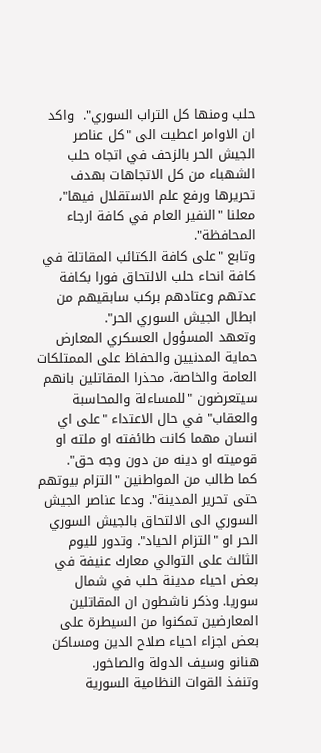حلب ومنها كل التراب السوري".  واكد ان الاوامر اعطيت الى "كل عناصر الجيش الحر بالزحف في اتجاه حلب الشهباء من كل الاتجاهات بهدف تحريرها ورفع علم الاستقلال فيها"، معلنا "النفير العام في كافة ارجاء المحافظة".
وتابع "على كافة الكتائب المقاتلة في كافة انحاء حلب الالتحاق فورا بكافة عدتهم وعتادهم بركب سابقيهم من ابطال الجيش السوري الحر".
وتعهد المسؤول العسكري المعارض حماية المدنيين والحفاظ على الممتلكات العامة والخاصة، محذرا المقاتلين بانهم سيتعرضون "للمساءلة والمحاسبة والعقاب" في حال الاعتداء "على اي انسان مهما كانت طائفته او ملته او قوميته او دينه من دون وجه حق".
كما طالب من المواطنين "التزام بيوتهم حتى تحرير المدينة". ودعا عناصر الجيش السوري الى الالتحاق بالجيش السوري الحر او "التزام الحياد". وتدور لليوم الثالث على التوالي معارك عنيفة في بعض احياء مدينة حلب في شمال سوريا. وذكر ناشطون ان المقاتلين المعارضين تمكنوا من السيطرة على بعض اجزاء احياء صلاح الدين ومساكن هنانو وسيف الدولة والصاخور.
وتنفذ القوات النظامية السورية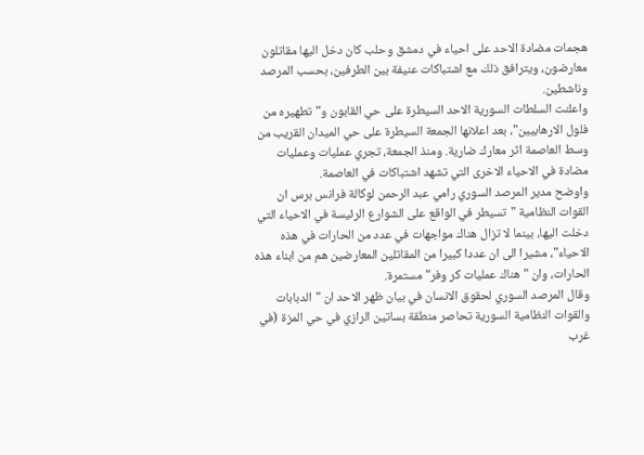هجمات مضادة الاحد على احياء في دمشق وحلب كان دخل اليها مقاتلون معارضون، ويترافق ذلك مع اشتباكات عنيفة بين الطرفين، بحسب المرصد وناشطين.
واعلنت السلطات السورية الاحد السيطرة على حي القابون و"تطهيره من فلول الارهابيين"، بعد اعلانها الجمعة السيطرة على حي الميدان القريب من وسط العاصمة اثر معارك ضارية. ومنذ الجمعة، تجري عمليات وعمليات مضادة في الاحياء الاخرى التي تشهد اشتباكات في العاصمة.
واوضح مدير المرصد السوري رامي عبد الرحمن لوكالة فرانس برس ان القوات النظامية "تسيطر في الواقع على الشوارع الرئيسة في الاحياء التي دخلت اليها، بينما لا تزال هناك مواجهات في عدد من الحارات في هذه الاحياء"، مشيرا الى ان عددا كبيرا من المقاتلين المعارضين هم من ابناء هذه الحارات، وان "هناك عمليات كر وفر" مستمرة.
وقال المرصد السوري لحقوق الانسان في بيان ظهر الاحد ان "الدبابات والقوات النظامية السورية تحاصر منطقة بساتين الرازي في حي المزة (في غرب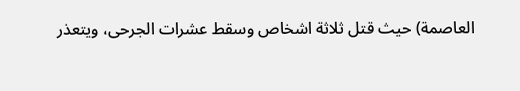العاصمة) حيث قتل ثلاثة اشخاص وسقط عشرات الجرحى، ويتعذر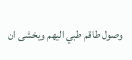وصول طاقم طبي اليهم ويخشى ان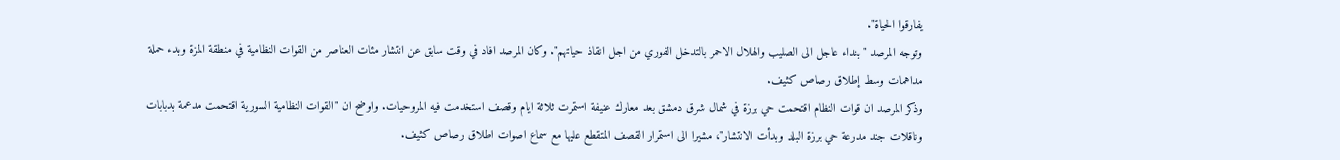يفارقوا الحياة".
وتوجه المرصد "بنداء عاجل الى الصليب والهلال الاحمر بالتدخل الفوري من اجل انقاذ حياتهم". وكان المرصد افاد في وقت سابق عن انتشار مئات العناصر من القوات النظامية في منطقة المزة وبدء حملة مداهمات وسط إطلاق رصاص كثيف.
وذكر المرصد ان قوات النظام اقتحمت حي برزة في شمال شرق دمشق بعد معارك عنيفة استمرت ثلاثة ايام وقصف استخدمت فيه المروحيات. واوضح ان "القوات النظامية السورية اقتحمت مدعمة بدبابات وناقلات جند مدرعة حي برزة البلد وبدأت الانتشار"، مشيرا الى استمرار القصف المتقطع عليها مع سماع اصوات اطلاق رصاص كثيف.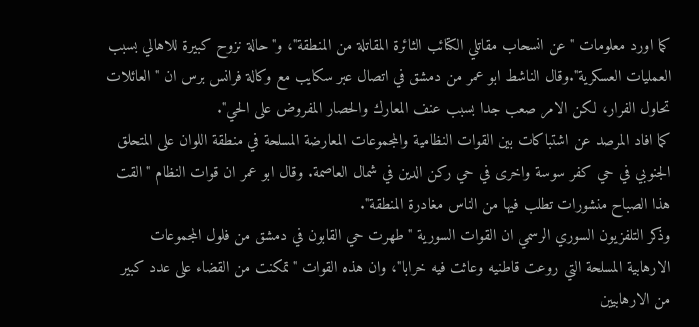كما اورد معلومات "عن انسحاب مقاتلي الكتائب الثائرة المقاتلة من المنطقة"، و"حالة نزوح كبيرة للاهالي بسبب العمليات العسكرية".وقال الناشط ابو عمر من دمشق في اتصال عبر سكايب مع وكالة فرانس برس ان "العائلات تحاول الفرار، لكن الامر صعب جدا بسبب عنف المعارك والحصار المفروض على الحي".
كما افاد المرصد عن اشتباكات بين القوات النظامية والمجموعات المعارضة المسلحة في منطقة اللوان على المتحلق الجنوبي في حي كفر سوسة واخرى في حي ركن الدين في شمال العاصمة. وقال ابو عمر ان قوات النظام "القت هذا الصباح منشورات تطلب فيها من الناس مغادرة المنطقة".
وذكر التلفزيون السوري الرسمي ان القوات السورية "طهرت حي القابون في دمشق من فلول المجموعات الارهابية المسلحة التي روعت قاطنيه وعاثت فيه خرابا"، وان هذه القوات "تمكنت من القضاء على عدد كبير من الارهابيين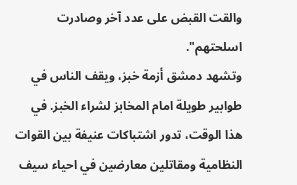والقت القبض على عدد آخر وصادرت اسلحتهم".
وتشهد دمشق أزمة خبز، ويقف الناس في طوابير طويلة امام المخابز لشراء الخبز. في هذا الوقت، تدور اشتباكات عنيفة بين القوات النظامية ومقاتلين معارضين في احياء سيف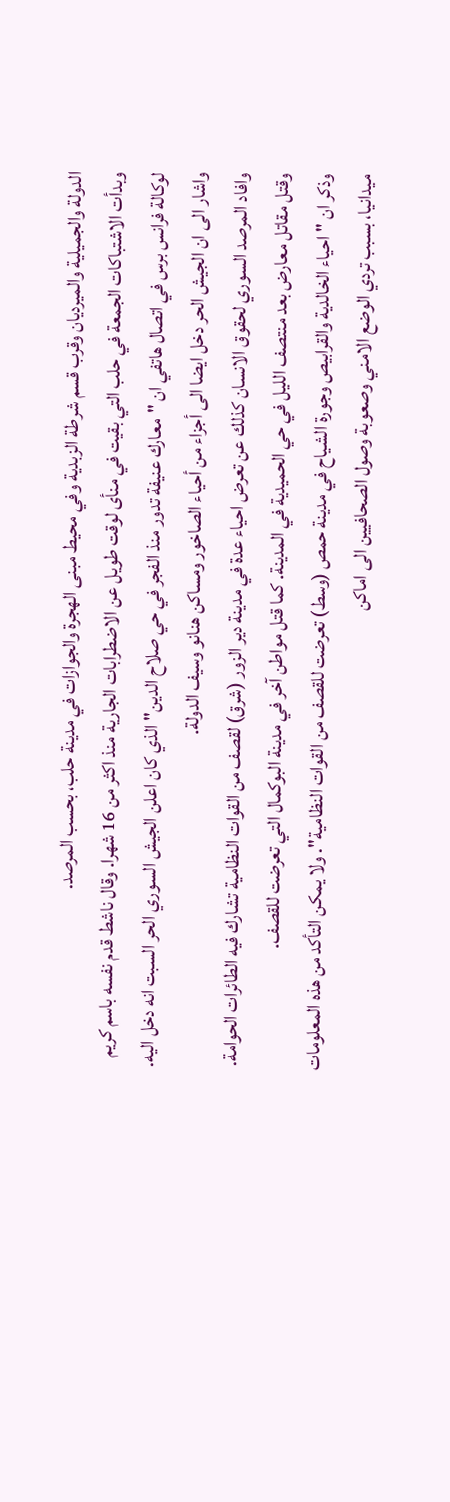الدولة والجميلية والميرديان وقرب قسم شرطة الزبدية وفي محيط مبنى الهجرة والجوازات في مدينة حلب، بحسب المرصد.
وبدأت الاشتباكات الجمعة في حلب التي بقيت في منأى لوقت طويل عن الاضطرابات الجارية منذ اكثر من 16 شهرا. وقال ناشط قدم نفسه باسم كريم لوكالة فرانس برس في اتصال هاتفي ان "معارك عنيفة تدور منذ الفجر في حي صلاح الدين" الذي كان اعلن الجيش السوري الحر السبت انه دخل اليه. واشار الى ان الجيش الحر دخل ايضا الى أجزاء من أحياء الصاخور ومساكن هنانو وسيف الدولة.
وافاد المرصد السوري لحقوق الانسان كذلك عن تعرض احياء عدة في مدينة دير الزور (شرق) لقصف من القوات النظامية تشارك فيه الطائرات الحوامة. وقتل مقاتل معارض بعد منتصف الليل في حي الحميدية في المدينة. كما قتل مواطن آخر في مدينة البوكمال التي تعرضت للقصف.
وذكر ان "احياء الخالدية والقرابيص وجورة الشياح في مدينة حمص (وسط) تعرضت للقصف من القوات النظامية". ولا يمكن التأكد من هذه المعلومات ميدانيا، بسبب تردي الوضع الامني وصعوبة وصول الصحافيين الى اماكن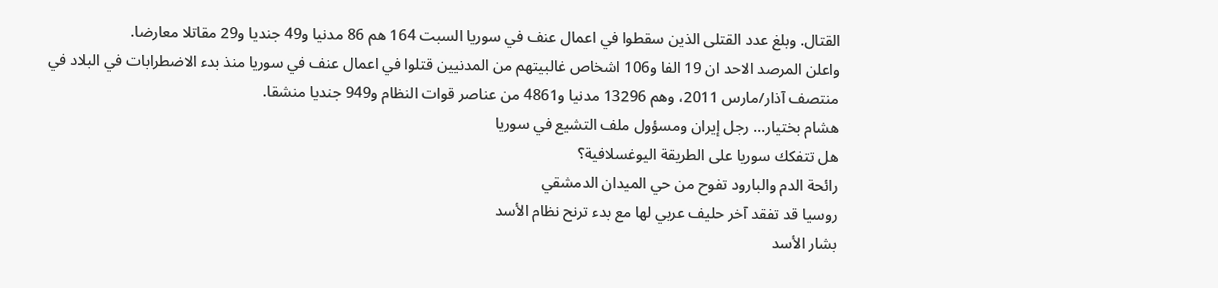القتال. وبلغ عدد القتلى الذين سقطوا في اعمال عنف في سوريا السبت 164 هم 86 مدنيا و49 جنديا و29 مقاتلا معارضا.
واعلن المرصد الاحد ان 19 الفا و106 اشخاص غالبيتهم من المدنيين قتلوا في اعمال عنف في سوريا منذ بدء الاضطرابات في البلاد في منتصف آذار/مارس 2011، وهم 13296 مدنيا و4861 من عناصر قوات النظام و949 جنديا منشقا.
هشام بختيار... رجل إيران ومسؤول ملف التشيع في سوريا
هل تتفكك سوريا على الطريقة اليوغسلافية؟
رائحة الدم والبارود تفوح من حي الميدان الدمشقي
روسيا قد تفقد آخر حليف عربي لها مع بدء ترنح نظام الأسد
بشار الأسد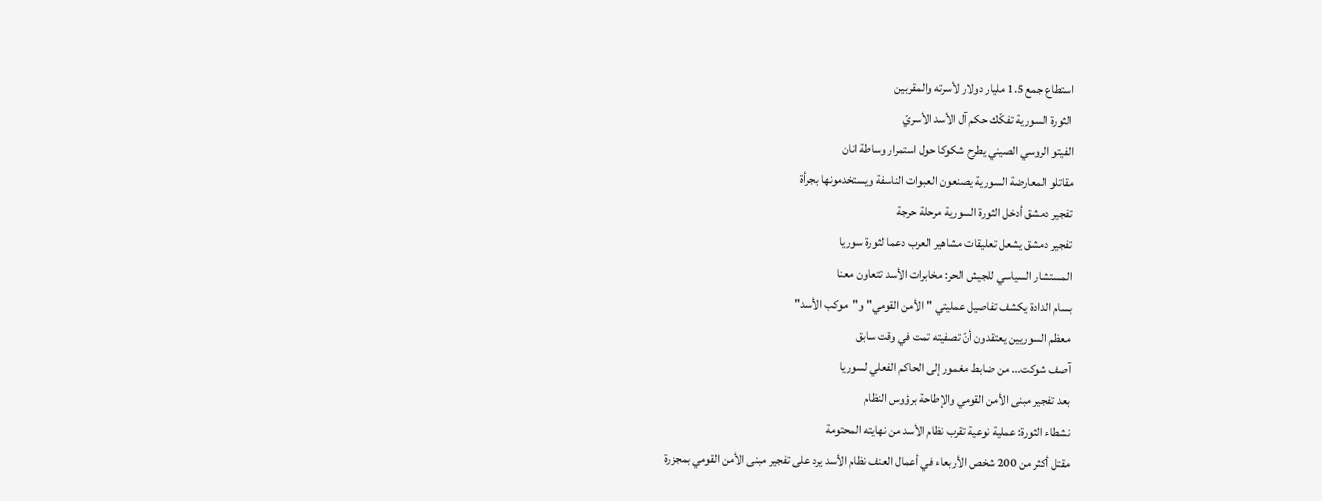استطاع جمع 1.5 مليار دولار لأسرته والمقربين
 الثورة السورية تفكّك حكم آل الأسد الأسريّ
الفيتو الروسي الصيني يطرح شكوكا حول استمرار وساطة انان
مقاتلو المعارضة السورية يصنعون العبوات الناسفة ويستخدمونها بجرأة
تفجير دمشق أدخل الثورة السورية مرحلة حرجة
تفجير دمشق يشعل تعليقات مشاهير العرب دعما لثورة سوريا
المستشار السياسي للجيش الحر: مخابرات الأسد تتعاون معنا
بسام الدادة يكشف تفاصيل عمليتي "الأمن القومي" و"موكب الأسد"
معظم السوريين يعتقدون أنّ تصفيته تمت في وقت سابق
آصف شوكت... من ضابط مغمور إلى الحاكم الفعلي لسوريا
بعد تفجير مبنى الأمن القومي والإطاحة برؤوس النظام
نشطاء الثورة: عملية نوعية تقرب نظام الأسد من نهايته المحتومة
مقتل أكثر من 200 شخص الأربعاء في أعمال العنف نظام الأسد يرد على تفجير مبنى الأمن القومي بمجزرة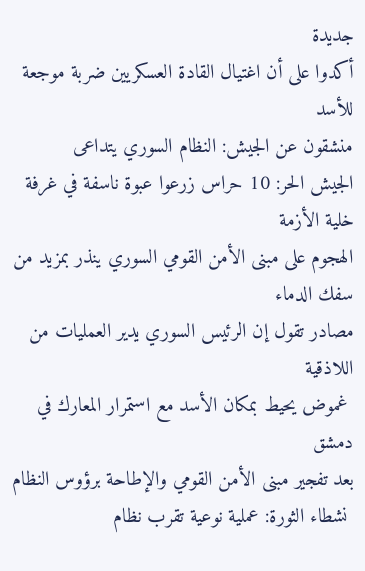جديدة
أكدوا على أن اغتيال القادة العسكريين ضربة موجعة للأسد
منشقون عن الجيش: النظام السوري يتداعى
الجيش الحر: 10 حراس زرعوا عبوة ناسفة في غرفة خلية الأزمة
الهجوم على مبنى الأمن القومي السوري ينذر بمزيد من سفك الدماء
مصادر تقول إن الرئيس السوري يدير العمليات من اللاذقية
 غموض يحيط بمكان الأسد مع استمرار المعارك في دمشق
بعد تفجير مبنى الأمن القومي والإطاحة برؤوس النظام
 نشطاء الثورة: عملية نوعية تقرب نظام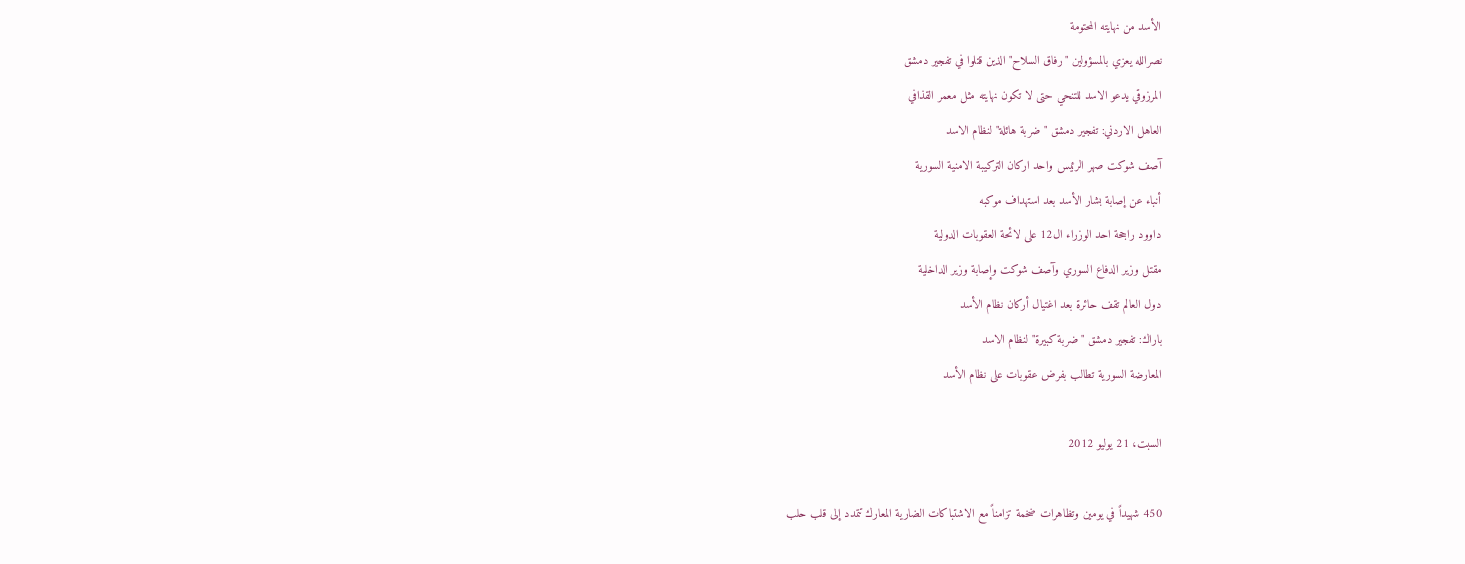الأسد من نهايته المحتومة
نصرالله يعزي بالمسؤولين "رفاق السلاح" الذين قتلوا في تفجير دمشق
المرزوقي يدعو الاسد للتنحي حتى لا تكون نهايته مثل معمر القذافي
العاهل الاردني: تفجير دمشق "ضربة هائلة" لنظام الاسد
آصف شوكت صهر الرئيس واحد اركان التركيبة الامنية السورية
أنباء عن إصابة بشار الأسد بعد استهداف موكبه
داوود راجحة احد الوزراء ال12 على لائحة العقوبات الدولية
مقتل وزير الدفاع السوري وآصف شوكت وإصابة وزير الداخلية
دول العالم تقف حائرة بعد اغتيال أركان نظام الأسد
باراك: تفجير دمشق "ضربة كبيرة" لنظام الاسد
المعارضة السورية تطالب بفرض عقوبات على نظام الأسد

السبت، 21 يوليو 2012

450 شهيداً في يومين وتظاهرات ضخمة تزامناً مع الاشتباكات الضارية المعارك تتمدد إلى قلب حلب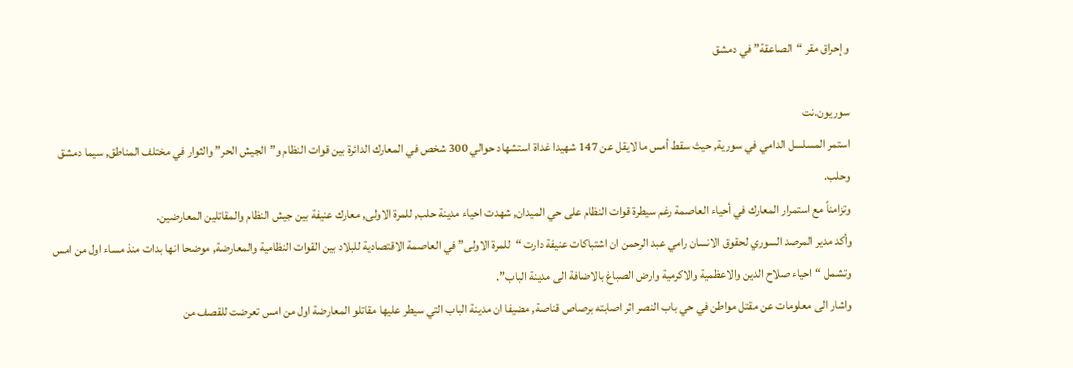وإحراق مقر “الصاعقة” في دمشق

سوريون.نت
استمر المسلسل الدامي في سورية, حيث سقط أمس ما لايقل عن 147 شهيدا غداة استشهاد حوالي 300 شخص في المعارك الدائرة بين قوات النظام و”الجيش الحر” والثوار في مختلف المناطق, سيما دمشق وحلب.
وتزامناً مع استمرار المعارك في أحياء العاصمة رغم سيطرة قوات النظام على حي الميدان, شهدت احياء مدينة حلب, للمرة الاولى, معارك عنيفة بين جيش النظام والمقاتلين المعارضين.
وأكد مدير المرصد السوري لحقوق الانسان رامي عبد الرحمن ان اشتباكات عنيفة دارت “للمرة الاولى” في العاصمة الاقتصادية للبلاد بين القوات النظامية والمعارضة, موضحا انها بدات منذ مساء اول من امس وتشمل “احياء صلاح الدين والاعظمية والاكرمية وارض الصباغ بالاضافة الى مدينة الباب”.
واشار الى معلومات عن مقتل مواطن في حي باب النصر اثر اصابته برصاص قناصة, مضيفا ان مدينة الباب التي سيطر عليها مقاتلو المعارضة اول من امس تعرضت للقصف من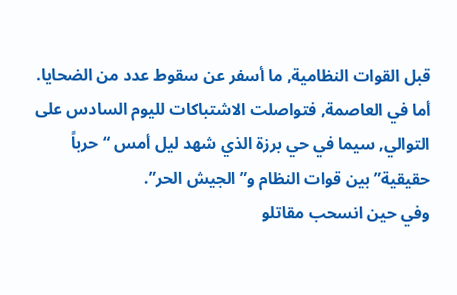قبل القوات النظامية, ما أسفر عن سقوط عدد من الضحايا.
أما في العاصمة, فتواصلت الاشتباكات لليوم السادس على التوالي, سيما في حي برزة الذي شهد ليل أمس “حرباً حقيقية” بين قوات النظام و”الجيش الحر”.
وفي حين انسحب مقاتلو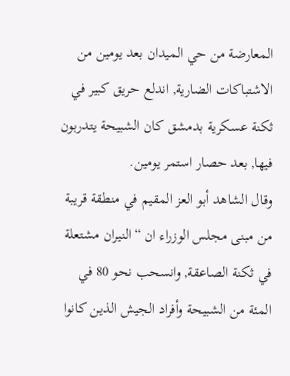المعارضة من حي الميدان بعد يومين من الاشتباكات الضارية, اندلع حريق كبير في ثكنة عسكرية بدمشق كان الشبيحة يتدربون فيها, بعد حصار استمر يومين.
وقال الشاهد أبو العز المقيم في منطقة قريبة من مبنى مجلس الوزراء ان “النيران مشتعلة في ثكنة الصاعقة, وانسحب نحو 80 في المئة من الشبيحة وأفراد الجيش الذين كانوا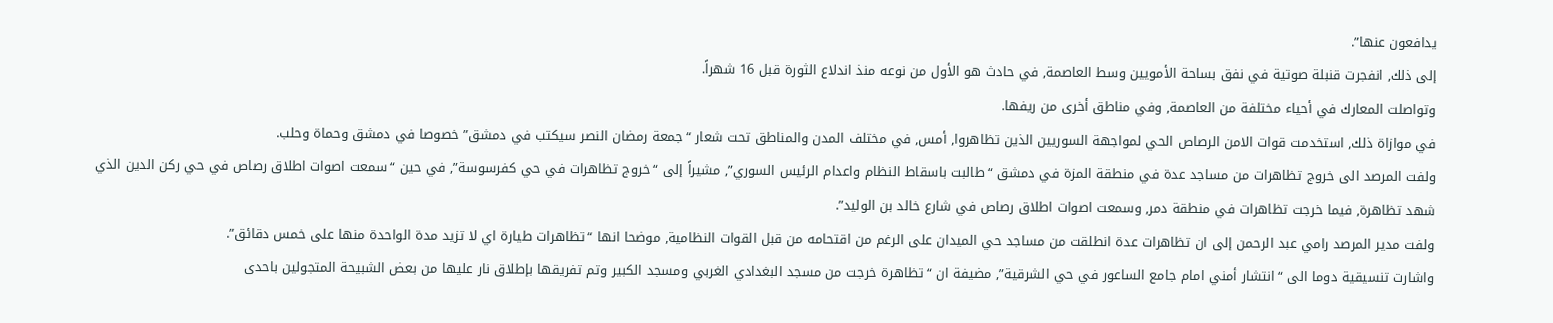يدافعون عنها”.
إلى ذلك, انفجرت قنبلة صوتية في نفق بساحة الأمويين وسط العاصمة, في حادث هو الأول من نوعه منذ اندلاع الثورة قبل 16 شهراً.
وتواصلت المعارك في أحياء مختلفة من العاصمة, وفي مناطق أخرى من ريفها.
في موازاة ذلك, استخدمت قوات الامن الرصاص الحي لمواجهة السوريين الذين تظاهروا, أمس, في مختلف المدن والمناطق تحت شعار “جمعة رمضان النصر سيكتب في دمشق” خصوصا في دمشق وحماة وحلب.
ولفت المرصد الى خروج تظاهرات من مساجد عدة في منطقة المزة في دمشق “طالبت باسقاط النظام واعدام الرئيس السوري”, مشيراً إلى “خروج تظاهرات في حي كفرسوسة”, في حين “سمعت اصوات اطلاق رصاص في حي ركن الدين الذي شهد تظاهرة, فيما خرجت تظاهرات في منطقة دمر, وسمعت اصوات اطلاق رصاص في شارع خالد بن الوليد”.
ولفت مدير المرصد رامي عبد الرحمن إلى ان تظاهرات عدة انطلقت من مساجد حي الميدان على الرغم من اقتحامه من قبل القوات النظامية, موضحا انها “تظاهرات طيارة اي لا تزيد مدة الواحدة منها على خمس دقائق”.
واشارت تنسيقية دوما الى “انتشار أمني امام جامع الساعور في حي الشرقية”, مضيفة ان “تظاهرة خرجت من مسجد البغدادي الغربي ومسجد الكبير وتم تفريقها بإطلاق نار عليها من بعض الشبيحة المتجولين باحدى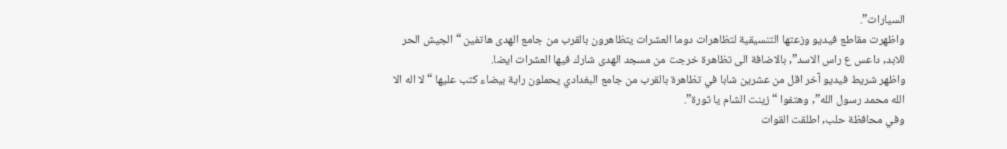السيارات”.
واظهرت مقاطع فيديو وزعتها التنسيقية لتظاهرات دوما العشرات يتظاهرون بالقرب من جامع الهدى هاتفين “الجيش الحر للابد, داعس ع راس الاسد”, بالاضافة الى تظاهرة خرجت من مسجد الهدى شارك فيها العشرات ايضا.
واظهر شريط فيديو آخر اقل من عشرين شابا في تظاهرة بالقرب من جامع البغدادي يحملون راية بيضاء كتب عليها “لا اله الا الله محمد رسول الله”, وهتفوا “زينت الشام يا ثورة”.
وفي محافظة حلب, اطلقت القوات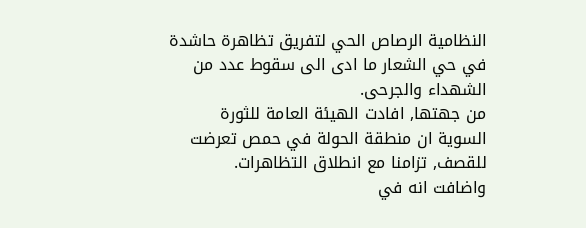النظامية الرصاص الحي لتفريق تظاهرة حاشدة في حي الشعار ما ادى الى سقوط عدد من الشهداء والجرحى.
من جهتها, افادت الهيئة العامة للثورة السوية ان منطقة الحولة في حمص تعرضت للقصف, تزامنا مع انطلاق التظاهرات.
واضافت انه في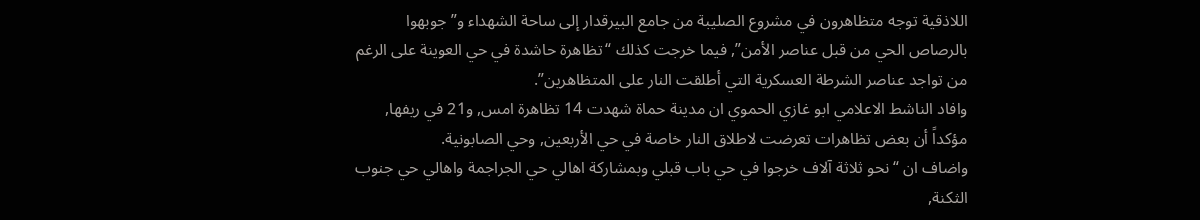اللاذقية توجه متظاهرون في مشروع الصليبة من جامع البيرقدار إلى ساحة الشهداء و”جوبهوا بالرصاص الحي من قبل عناصر الأمن”, فيما خرجت كذلك “تظاهرة حاشدة في حي العوينة على الرغم من تواجد عناصر الشرطة العسكرية التي أطلقت النار على المتظاهرين”.
وافاد الناشط الاعلامي ابو غازي الحموي ان مدينة حماة شهدت 14 تظاهرة امس, و21 في ريفها, مؤكداً أن بعض تظاهرات تعرضت لاطلاق النار خاصة في حي الأربعين, وحي الصابونية.
واضاف ان “نحو ثلاثة آلاف خرجوا في حي باب قبلي وبمشاركة اهالي حي الجراجمة واهالي حي جنوب الثكنة,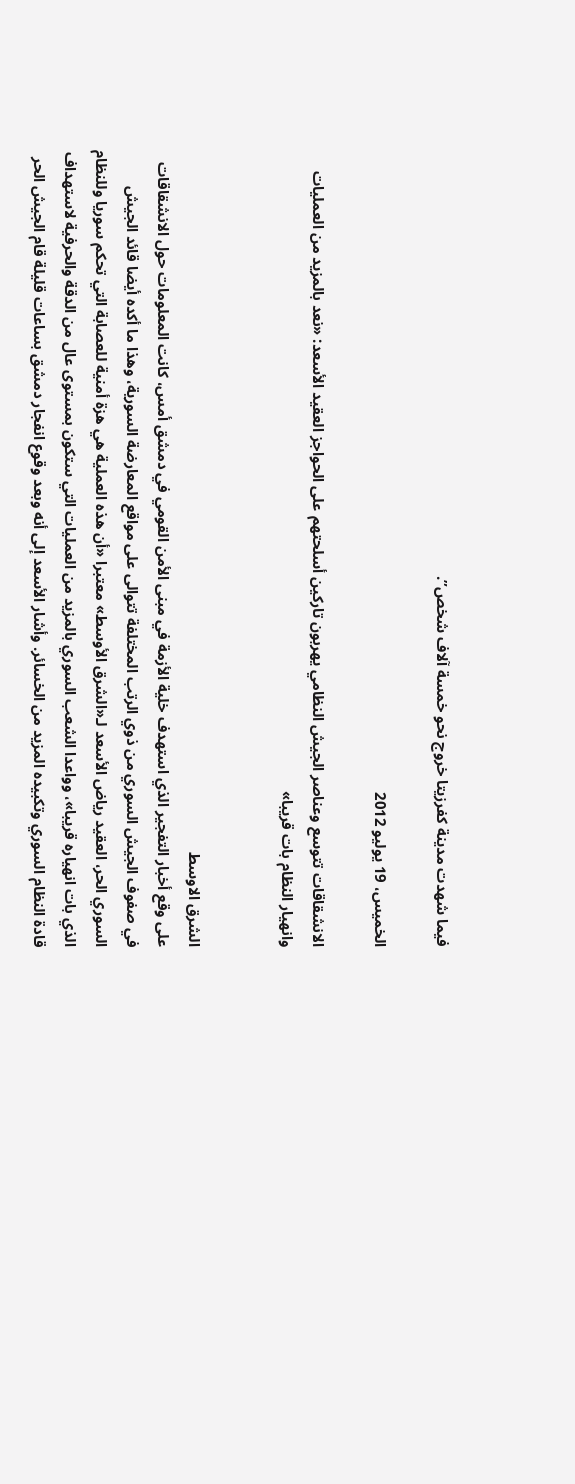فيما شهدت مدينة كفرزيتا خروج نحو خمسة آلاف شخص”.

الخميس، 19 يوليو 2012

الانشقاقات تتوسع وعناصر الجيش النظامي يهربون تاركين أسلحتهم على الحواجز العقيد الأسعد: «نعد بالمزيد من العمليات وانهيار النظام بات قريبا»


الشرق الاوسط
على وقع أخبار التفجير الذي استهدف خلية الأزمة في مبنى الأمن القومي في دمشق أمس، كانت المعلومات حول الانشقاقات في صفوف الجيش السوري من ذوي الرتب المختلفة تتوالى على مواقع المعارضة السورية، وهذا ما أكده أيضا قائد الجيش السوري الحر، العقيد رياض الأسعد لـ«الشرق الأوسط» معتبرا «أن هذه العملية هي هزة أمنية للعصابة التي تحكم سوريا وللنظام الذي بات انهياره قريبا»، وواعدا الشعب السوري بالمزيد من العمليات التي ستكون بمستوى عال من الدقة والحرفية لاستهداف قادة النظام السوري وتكبيده المزيد من الخسائر. وأشار الأسعد إلى أنه وبعد وقوع انفجار دمشق بساعات قليلة قام الجيش الحر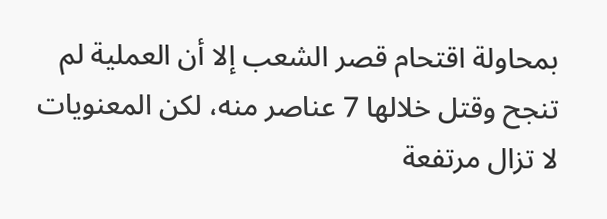بمحاولة اقتحام قصر الشعب إلا أن العملية لم تنجح وقتل خلالها 7 عناصر منه، لكن المعنويات لا تزال مرتفعة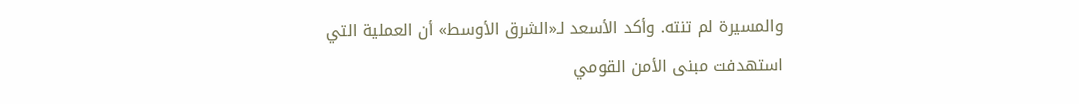والمسيرة لم تنته. وأكد الأسعد لـ«الشرق الأوسط» أن العملية التي استهدفت مبنى الأمن القومي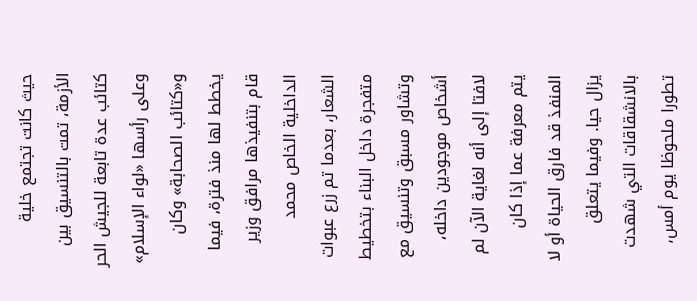حيث كانت تجتمع خلية الأزمة، تمت بالتنسيق بين كتائب عدة تابعة للجيش الحر وعلى رأسها «لواء الإسلام» و«كتائب الصحابة» وكان يخطط لها منذ فترة، فيما قام بتنفيذها مرافق وزير الداخلية الخاص محمد الشعار، بعدما تم زرع عبوات متفجرة داخل البناء بتخطيط وتشاور مسبق وتنسيق مع أشخاص موجودين داخله، لافتا إلى أنه لغاية الآن لم يتم معرفة عما إذا كان المنفذ قد فارق الحياة أو لا يزال حيا. وفيما يتعلق بالانشقاقات التي شهدت تطورا ملحوظا يوم أمس،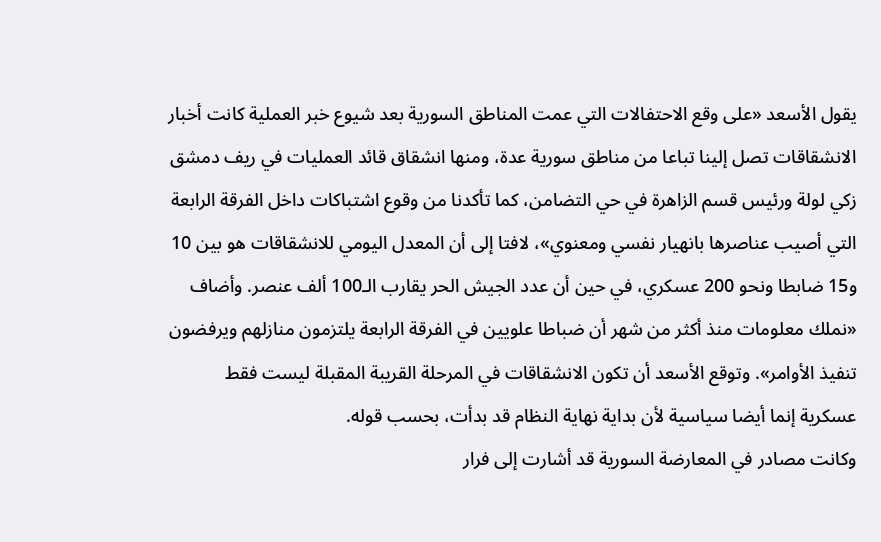يقول الأسعد «على وقع الاحتفالات التي عمت المناطق السورية بعد شيوع خبر العملية كانت أخبار الانشقاقات تصل إلينا تباعا من مناطق سورية عدة، ومنها انشقاق قائد العمليات في ريف دمشق زكي لولة ورئيس قسم الزاهرة في حي التضامن، كما تأكدنا من وقوع اشتباكات داخل الفرقة الرابعة التي أصيب عناصرها بانهيار نفسي ومعنوي»، لافتا إلى أن المعدل اليومي للانشقاقات هو بين 10 و15 ضابطا ونحو 200 عسكري، في حين أن عدد الجيش الحر يقارب الـ100 ألف عنصر. وأضاف «نملك معلومات منذ أكثر من شهر أن ضباطا علويين في الفرقة الرابعة يلتزمون منازلهم ويرفضون تنفيذ الأوامر». وتوقع الأسعد أن تكون الانشقاقات في المرحلة القريبة المقبلة ليست فقط عسكرية إنما أيضا سياسية لأن بداية نهاية النظام قد بدأت، بحسب قوله.
وكانت مصادر في المعارضة السورية قد أشارت إلى فرار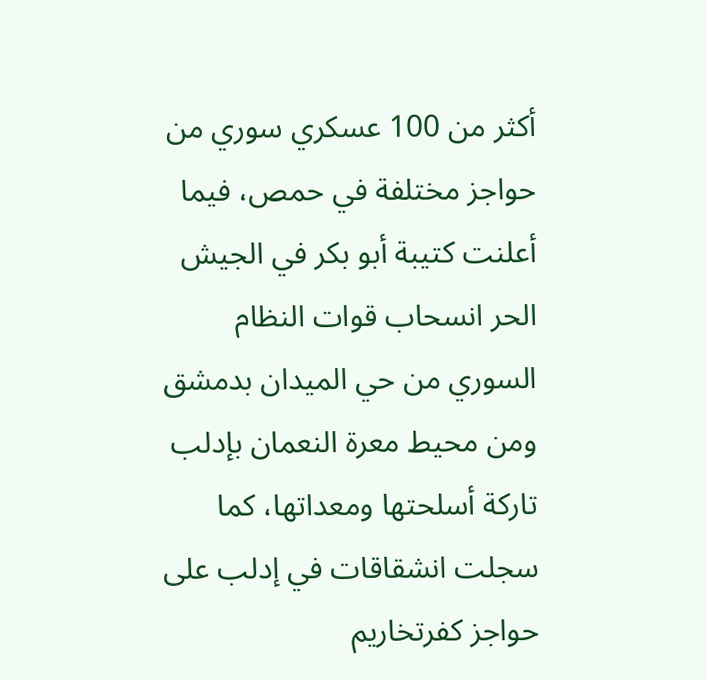أكثر من 100 عسكري سوري من حواجز مختلفة في حمص، فيما أعلنت كتيبة أبو بكر في الجيش الحر انسحاب قوات النظام السوري من حي الميدان بدمشق ومن محيط معرة النعمان بإدلب تاركة أسلحتها ومعداتها، كما سجلت انشقاقات في إدلب على حواجز كفرتخاريم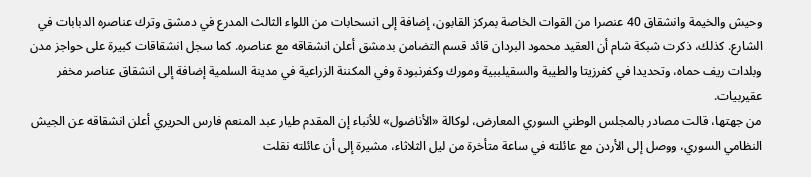وحيش والخيمة وانشقاق 40 عنصرا من القوات الخاصة بمركز القابون، إضافة إلى انسحابات من اللواء الثالث المدرع في دمشق وترك عناصره الدبابات في الشارع. كذلك، ذكرت شبكة شام أن العقيد محمود البردان قائد قسم التضامن بدمشق أعلن انشقاقه مع عناصره. كما سجل انشقاقات كبيرة على حواجز مدن وبلدات ريف حماه، وتحديدا في كفرزيتا والطيبة والسقيلببية ومورك وكفرنبودة وفي المكننة الزراعية في مدينة السلمية إضافة إلى انشقاق عناصر مخفر عقيربيات.
من جهتها، قالت مصادر بالمجلس الوطني السوري المعارض، لوكالة «الأناضول» للأنباء إن المقدم طيار عبد المنعم فارس الحريري أعلن انشقاقه عن الجيش النظامي السوري، ووصل إلى الأردن مع عائلته في ساعة متأخرة من ليل الثلاثاء، مشيرة إلى أن عائلته نقلت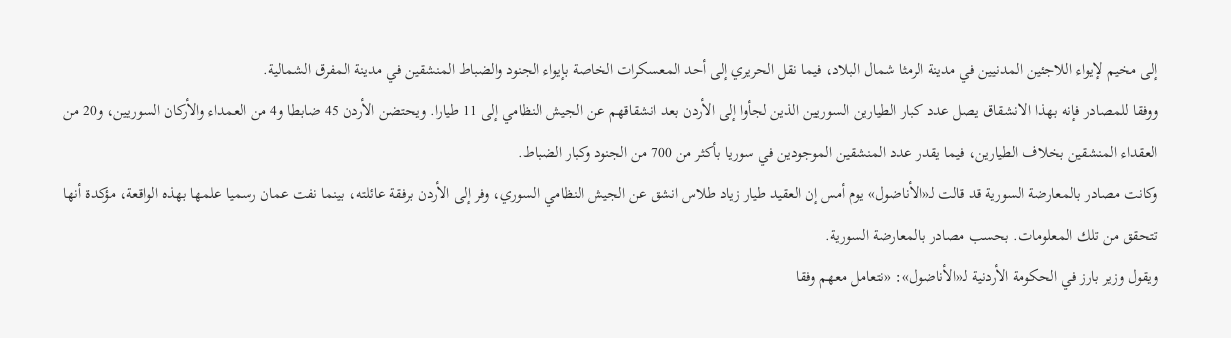إلى مخيم لإيواء اللاجئين المدنيين في مدينة الرمثا شمال البلاد، فيما نقل الحريري إلى أحد المعسكرات الخاصة بإيواء الجنود والضباط المنشقين في مدينة المفرق الشمالية.
ووفقا للمصادر فإنه بهذا الانشقاق يصل عدد كبار الطيارين السوريين الذين لجأوا إلى الأردن بعد انشقاقهم عن الجيش النظامي إلى 11 طيارا. ويحتضن الأردن 45 ضابطا و4 من العمداء والأركان السوريين، و20 من العقداء المنشقين بخلاف الطيارين، فيما يقدر عدد المنشقين الموجودين في سوريا بأكثر من 700 من الجنود وكبار الضباط.
وكانت مصادر بالمعارضة السورية قد قالت لـ«الأناضول» يوم أمس إن العقيد طيار زياد طلاس انشق عن الجيش النظامي السوري، وفر إلى الأردن برفقة عائلته، بينما نفت عمان رسميا علمها بهذه الواقعة، مؤكدة أنها تتحقق من تلك المعلومات. بحسب مصادر بالمعارضة السورية.
ويقول وزير بارز في الحكومة الأردنية لـ«الأناضول»: «نتعامل معهم وفقا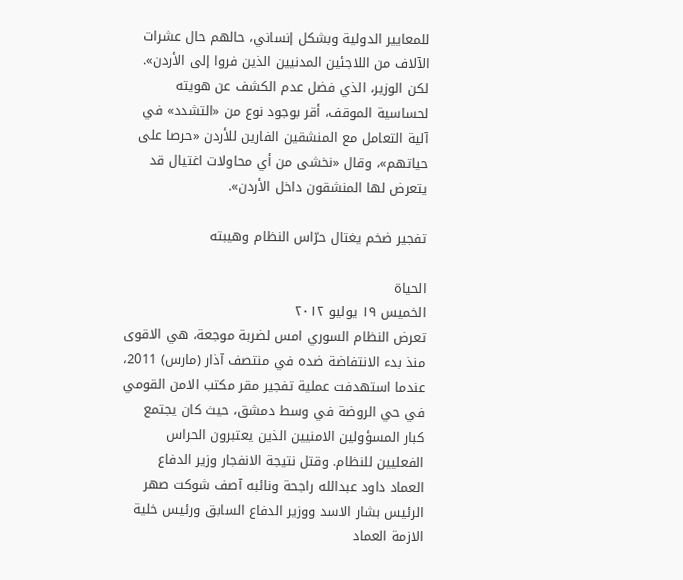للمعايير الدولية وبشكل إنساني، حالهم حال عشرات الآلاف من اللاجئين المدنيين الذين فروا إلى الأردن».
لكن الوزير، الذي فضل عدم الكشف عن هويته لحساسية الموقف، أقر بوجود نوع من «التشدد» في آلية التعامل مع المنشقين الفارين للأردن «حرصا على حياتهم»، وقال «نخشى من أي محاولات اغتيال قد يتعرض لها المنشقون داخل الأردن».

تفجير ضخم يغتال حرّاس النظام وهيبته

الحياة
الخميس ١٩ يوليو ٢٠١٢
تعرض النظام السوري امس لضربة موجعة، هي الاقوى منذ بدء الانتفاضة ضده في منتصف آذار (مارس) 2011، عندما استهدفت عملية تفجير مقر مكتب الامن القومي في حي الروضة في وسط دمشق، حيث كان يجتمع كبار المسؤولين الامنيين الذين يعتبرون الحراس الفعليين للنظام. وقتل نتيجة الانفجار وزير الدفاع العماد داود عبدالله راجحة ونائبه آصف شوكت صهر الرئيس بشار الاسد ووزير الدفاع السابق ورئيس خلية الازمة العماد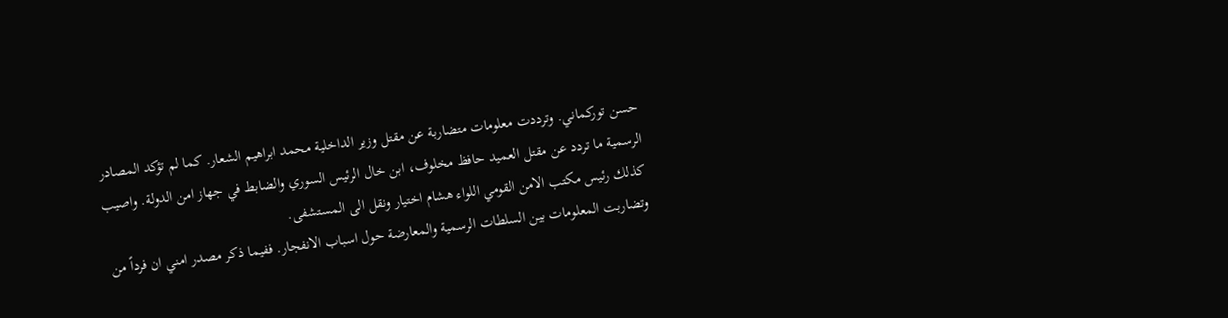حسن توركماني. وترددت معلومات متضاربة عن مقتل وزير الداخلية محمد ابراهيم الشعار. كما لم تؤكد المصادر الرسمية ما تردد عن مقتل العميد حافظ مخلوف، ابن خال الرئيس السوري والضابط في جهاز امن الدولة. واصيب كذلك رئيس مكتب الامن القومي اللواء هشام اختيار ونقل الى المستشفى.
وتضاربت المعلومات بين السلطات الرسمية والمعارضة حول اسباب الانفجار. ففيما ذكر مصدر امني ان فرداً من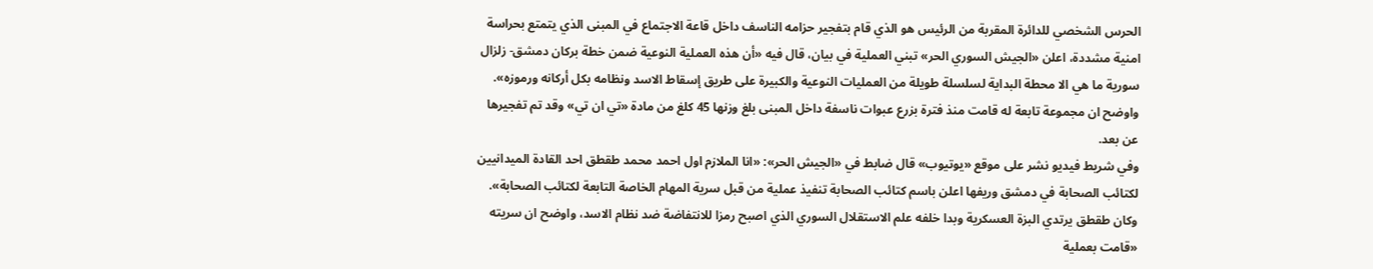الحرس الشخصي للدائرة المقربة من الرئيس هو الذي قام بتفجير حزامه الناسف داخل قاعة الاجتماع في المبنى الذي يتمتع بحراسة امنية مشددة، اعلن «الجيش السوري الحر» تبني العملية في بيان، قال فيه «أن هذه العملية النوعية ضمن خطة بركان دمشق- زلزال سورية ما هي الا محطة البداية لسلسلة طويلة من العمليات النوعية والكبيرة على طريق إسقاط الاسد ونظامه بكل أركانه ورموزه». واوضح ان مجموعة تابعة له قامت منذ فترة بزرع عبوات ناسفة داخل المبنى بلغ وزنها 45 كلغ من مادة «تي ان تي» وقد تم تفجيرها عن بعد.
وفي شريط فيديو نشر على موقع «يوتيوب» قال ضابط في «الجيش الحر»: «انا الملازم اول احمد محمد طقطق احد القادة الميدانيين لكتائب الصحابة في دمشق وريفها اعلن باسم كتائب الصحابة تنفيذ عملية من قبل سرية المهام الخاصة التابعة لكتائب الصحابة». وكان طقطق يرتدي البزة العسكرية وبدا خلفه علم الاستقلال السوري الذي اصبح رمزا للانتفاضة ضد نظام الاسد، واوضح ان سريته «قامت بعملية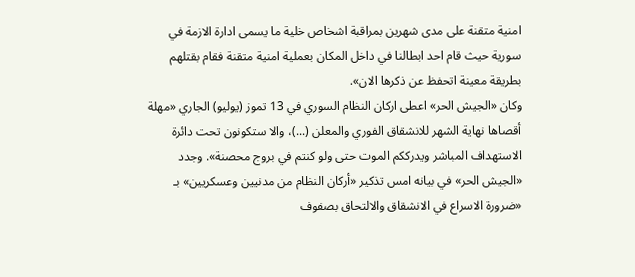امنية متقنة على مدى شهرين بمراقبة اشخاص خلية ما يسمى ادارة الازمة في سورية حيث قام احد ابطالنا في داخل المكان بعملية امنية متقنة فقام بقتلهم بطريقة معينة اتحفظ عن ذكرها الان».
وكان «الجيش الحر» اعطى اركان النظام السوري في 13 تموز (يوليو) الجاري «مهلة أقصاها نهاية الشهر للانشقاق الفوري والمعلن (...)، والا ستكونون تحت دائرة الاستهداف المباشر ويدرككم الموت حتى ولو كنتم في بروج محصنة». وجدد «الجيش الحر» في بيانه امس تذكير «أركان النظام من مدنيين وعسكريين» بـ «ضرورة الاسراع في الانشقاق والالتحاق بصفوف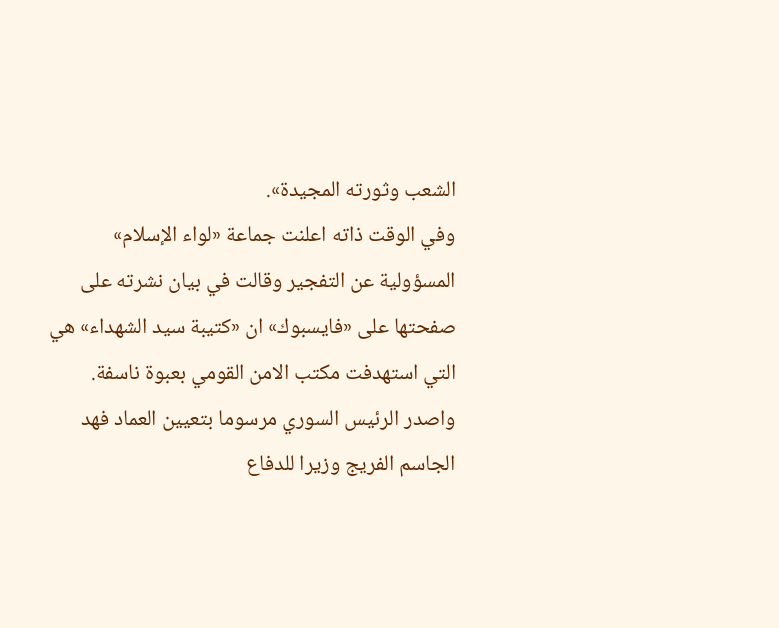الشعب وثورته المجيدة».
وفي الوقت ذاته اعلنت جماعة «لواء الإسلام» المسؤولية عن التفجير وقالت في بيان نشرته على صفحتها على «فايسبوك» ان «كتيبة سيد الشهداء» هي التي استهدفت مكتب الامن القومي بعبوة ناسفة.
واصدر الرئيس السوري مرسوما بتعيين العماد فهد الجاسم الفريج وزيرا للدفاع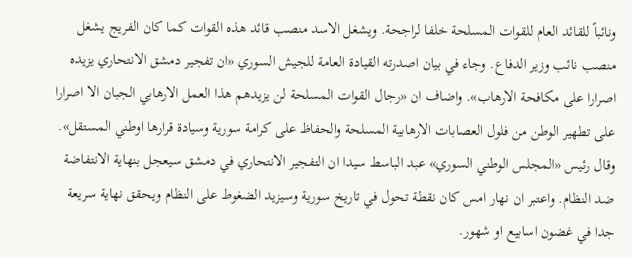ونائباً للقائد العام للقوات المسلحة خلفا لراجحة. ويشغل الاسد منصب قائد هذه القوات كما كان الفريج يشغل منصب نائب وزير الدفاع. وجاء في بيان اصدرته القيادة العامة للجيش السوري «ان تفجير دمشق الانتحاري يزيده اصرارا على مكافحة الارهاب». واضاف ان «رجال القوات المسلحة لن يزيدهم هذا العمل الارهابي الجبان الا اصرارا على تطهير الوطن من فلول العصابات الارهابية المسلحة والحفاظ على كرامة سورية وسيادة قرارها اوطني المستقل».
وقال رئيس «المجلس الوطني السوري» عبد الباسط سيدا ان التفجير الانتحاري في دمشق سيعجل بنهاية الانتفاضة ضد النظام. واعتبر ان نهار امس كان نقطة تحول في تاريخ سورية وسيزيد الضغوط على النظام ويحقق نهاية سريعة جدا في غضون اسابيع او شهور.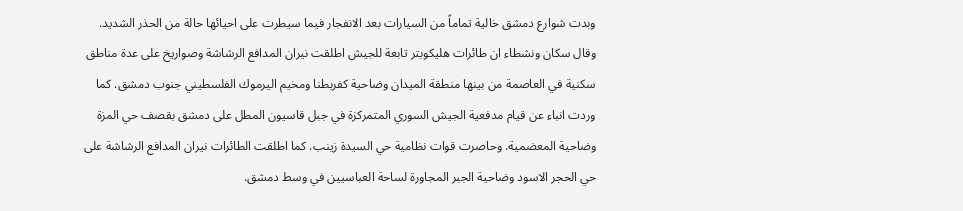وبدت شوارع دمشق خالية تماماً من السيارات بعد الانفجار فيما سيطرت على احيائها حالة من الحذر الشديد. وقال سكان ونشطاء ان طائرات هليكوبتر تابعة للجيش اطلقت نيران المدافع الرشاشة وصواريخ على عدة مناطق سكنية في العاصمة من بينها منطقة الميدان وضاحية كفربطنا ومخيم اليرموك الفلسطيني جنوب دمشق. كما وردت انباء عن قيام مدفعية الجيش السوري المتمركزة في جبل قاسيون المطل على دمشق بقصف حي المزة وضاحية المعضمية. وحاصرت قوات نظامية حي السيدة زينب. كما اطلقت الطائرات نيران المدافع الرشاشة على حي الحجر الاسود وضاحية الجبر المجاورة لساحة العباسيين في وسط دمشق.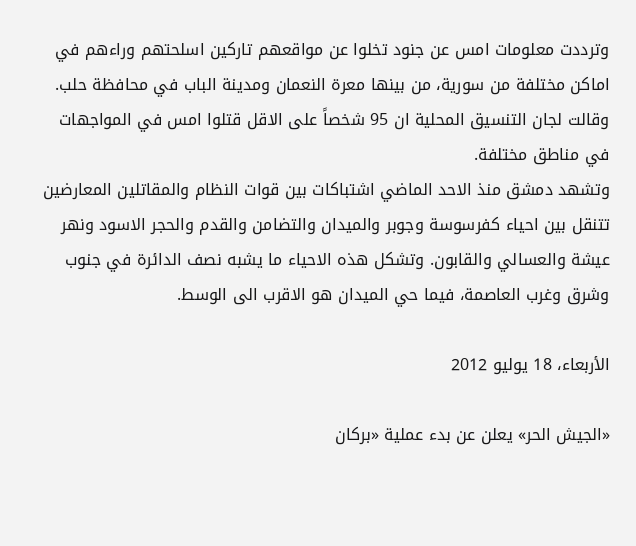وترددت معلومات امس عن جنود تخلوا عن مواقعهم تاركين اسلحتهم وراءهم في اماكن مختلفة من سورية، من بينها معرة النعمان ومدينة الباب في محافظة حلب. وقالت لجان التنسيق المحلية ان 95 شخصاً على الاقل قتلوا امس في المواجهات في مناطق مختلفة.
وتشهد دمشق منذ الاحد الماضي اشتباكات بين قوات النظام والمقاتلين المعارضين تتنقل بين احياء كفرسوسة وجوبر والميدان والتضامن والقدم والحجر الاسود ونهر عيشة والعسالي والقابون. وتشكل هذه الاحياء ما يشبه نصف الدائرة في جنوب وشرق وغرب العاصمة، فيما حي الميدان هو الاقرب الى الوسط.

الأربعاء، 18 يوليو 2012

«الجيش الحر» يعلن عن بدء عملية «بركان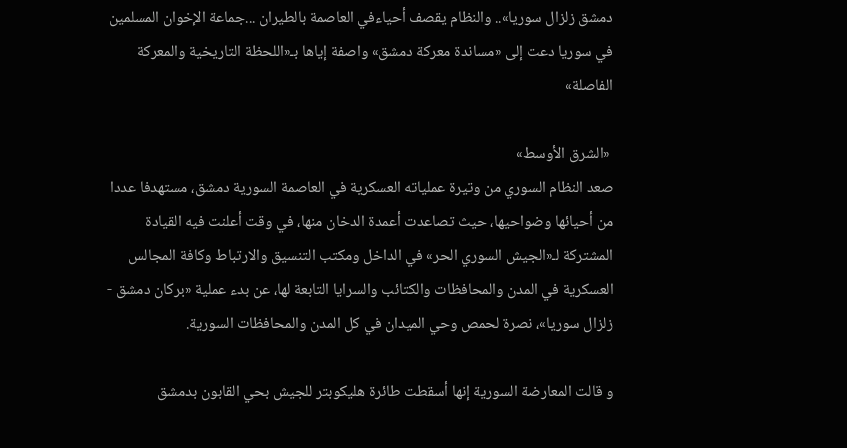دمشق زلزال سوريا».. والنظام يقصف أحياءفي العاصمة بالطيران ...جماعة الإخوان المسلمين في سوريا دعت إلى «مساندة معركة دمشق» واصفة إياها بـ«اللحظة التاريخية والمعركة الفاصلة»

 «الشرق الأوسط»
صعد النظام السوري من وتيرة عملياته العسكرية في العاصمة السورية دمشق، مستهدفا عددا من أحيائها وضواحيها، حيث تصاعدت أعمدة الدخان منها، في وقت أعلنت فيه القيادة المشتركة لـ«الجيش السوري الحر» في الداخل ومكتب التنسيق والارتباط وكافة المجالس العسكرية في المدن والمحافظات والكتائب والسرايا التابعة لها، عن بدء عملية «بركان دمشق - زلزال سوريا»، نصرة لحمص وحي الميدان في كل المدن والمحافظات السورية.

و قالت المعارضة السورية إنها أسقطت طائرة هليكوبتر للجيش بحي القابون بدمشق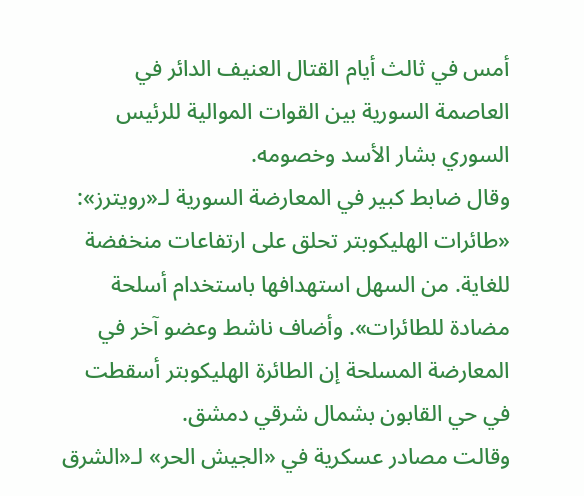أمس في ثالث أيام القتال العنيف الدائر في العاصمة السورية بين القوات الموالية للرئيس السوري بشار الأسد وخصومه.
وقال ضابط كبير في المعارضة السورية لـ«رويترز»: «طائرات الهليكوبتر تحلق على ارتفاعات منخفضة للغاية. من السهل استهدافها باستخدام أسلحة مضادة للطائرات». وأضاف ناشط وعضو آخر في المعارضة المسلحة إن الطائرة الهليكوبتر أسقطت في حي القابون بشمال شرقي دمشق.
وقالت مصادر عسكرية في «الجيش الحر» لـ«الشرق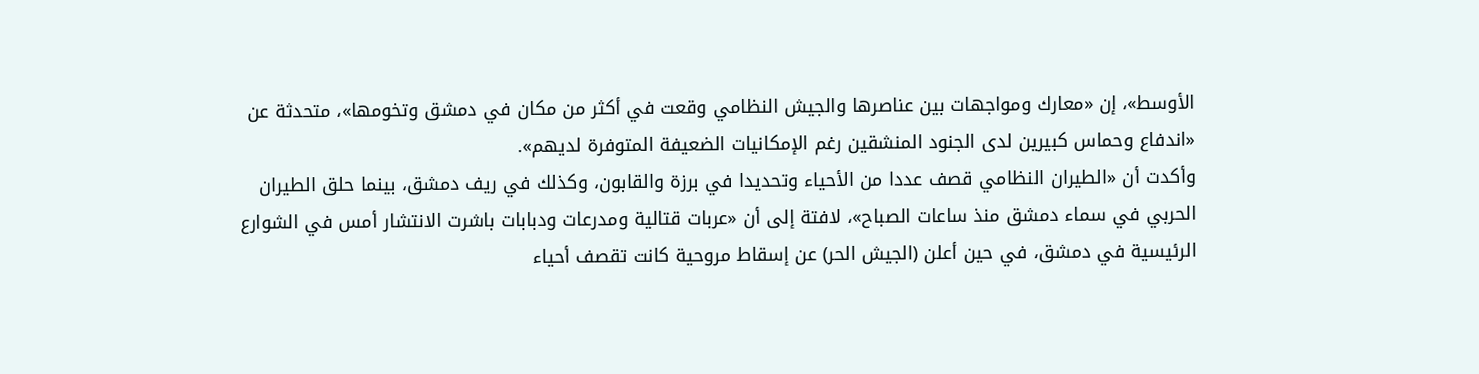الأوسط»، إن «معارك ومواجهات بين عناصرها والجيش النظامي وقعت في أكثر من مكان في دمشق وتخومها»، متحدثة عن «اندفاع وحماس كبيرين لدى الجنود المنشقين رغم الإمكانيات الضعيفة المتوفرة لديهم».
وأكدت أن «الطيران النظامي قصف عددا من الأحياء وتحديدا في برزة والقابون، وكذلك في ريف دمشق، بينما حلق الطيران الحربي في سماء دمشق منذ ساعات الصباح»، لافتة إلى أن «عربات قتالية ومدرعات ودبابات باشرت الانتشار أمس في الشوارع الرئيسية في دمشق، في حين أعلن (الجيش الحر) عن إسقاط مروحية كانت تقصف أحياء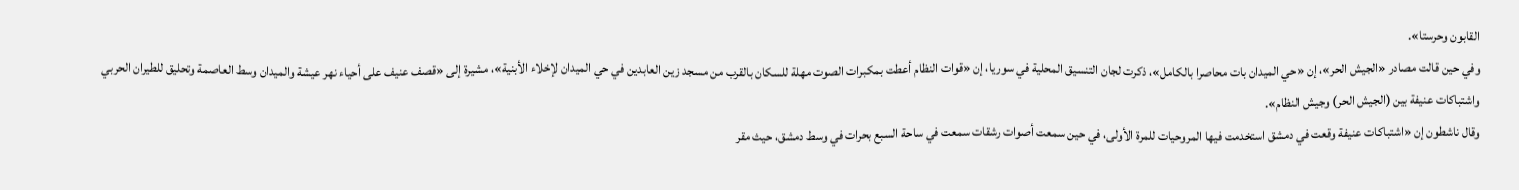القابون وحرستا».
وفي حين قالت مصادر «الجيش الحر»، إن «حي الميدان بات محاصرا بالكامل»، ذكرت لجان التنسيق المحلية في سوريا، إن «قوات النظام أعطت بمكبرات الصوت مهلة للسكان بالقرب من مسجد زين العابدين في حي الميدان لإخلاء الأبنية»، مشيرة إلى «قصف عنيف على أحياء نهر عيشة والميدان وسط العاصمة وتحليق للطيران الحربي واشتباكات عنيفة بين (الجيش الحر) وجيش النظام».
وقال ناشطون إن «اشتباكات عنيفة وقعت في دمشق استخدمت فيها المروحيات للمرة الأولى، في حين سمعت أصوات رشقات سمعت في ساحة السبع بحرات في وسط دمشق، حيث مقر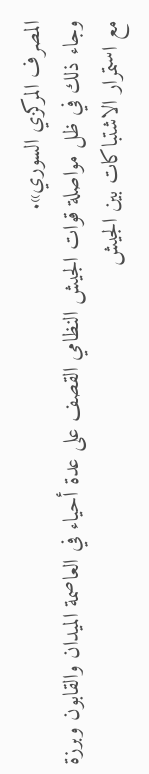المصرف المركزي السوري».
وجاء ذلك في ظل مواصلة قوات الجيش النظامي القصف على عدة أحياء في العاصمة الميدان والقابون وبرزة مع استمرار الاشتباكات بين الجيش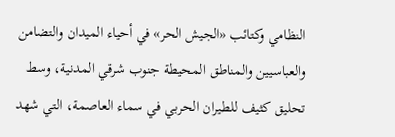النظامي وكتائب «الجيش الحر» في أحياء الميدان والتضامن والعباسيين والمناطق المحيطة جنوب شرقي المدنية، وسط تحليق كثيف للطيران الحربي في سماء العاصمة، التي شهد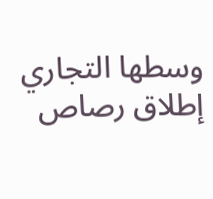وسطها التجاري إطلاق رصاص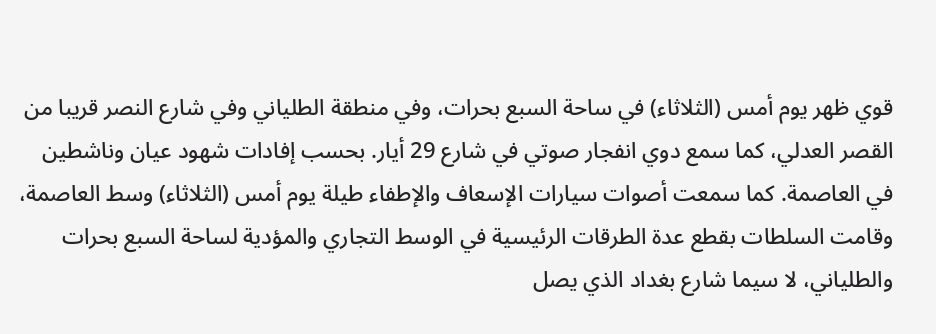قوي ظهر يوم أمس (الثلاثاء) في ساحة السبع بحرات، وفي منطقة الطلياني وفي شارع النصر قريبا من القصر العدلي، كما سمع دوي انفجار صوتي في شارع 29 أيار. بحسب إفادات شهود عيان وناشطين في العاصمة. كما سمعت أصوات سيارات الإسعاف والإطفاء طيلة يوم أمس (الثلاثاء) وسط العاصمة، وقامت السلطات بقطع عدة الطرقات الرئيسية في الوسط التجاري والمؤدية لساحة السبع بحرات والطلياني، لا سيما شارع بغداد الذي يصل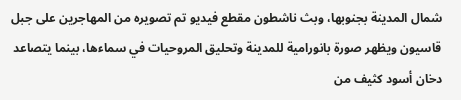شمال المدينة بجنوبها، وبث ناشطون مقطع فيديو تم تصويره من المهاجرين على جبل قاسيون ويظهر صورة بانورامية للمدينة وتحليق المروحيات في سماءها، بينما يتصاعد دخان أسود كثيف من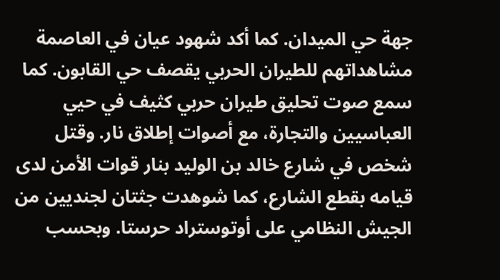جهة حي الميدان. كما أكد شهود عيان في العاصمة مشاهداتهم للطيران الحربي يقصف حي القابون. كما سمع صوت تحليق طيران حربي كثيف في حيي العباسيين والتجارة، مع أصوات إطلاق نار. وقتل شخص في شارع خالد بن الوليد بنار قوات الأمن لدى قيامه بقطع الشارع، كما شوهدت جثتان لجنديين من الجيش النظامي على أوتوستراد حرستا. وبحسب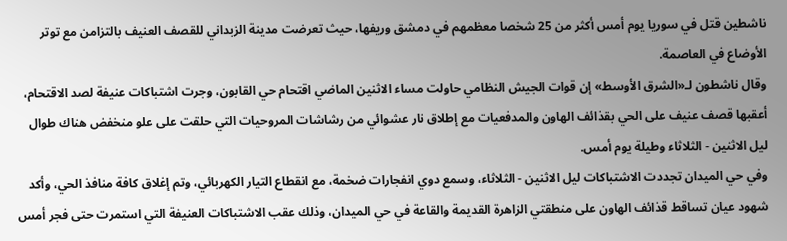ناشطين قتل في سوريا يوم أمس أكثر من 25 شخصا معظمهم في دمشق وريفها، حيث تعرضت مدينة الزبداني للقصف العنيف بالتزامن مع توتر الأوضاع في العاصمة.
وقال ناشطون لـ«الشرق الأوسط» إن قوات الجيش النظامي حاولت مساء الاثنين الماضي اقتحام حي القابون، وجرت اشتباكات عنيفة لصد الاقتحام، أعقبها قصف عنيف على الحي بقذائف الهاون والمدفعيات مع إطلاق نار عشوائي من رشاشات المروحيات التي حلقت على علو منخفض هناك طوال ليل الاثنين - الثلاثاء وطيلة يوم أمس.
وفي حي الميدان تجددت الاشتباكات ليل الاثنين - الثلاثاء، وسمع دوي انفجارات ضخمة، مع انقطاع التيار الكهربائي، وتم إغلاق كافة منافذ الحي، وأكد شهود عيان تساقط قذائف الهاون على منطقتي الزاهرة القديمة والقاعة في حي الميدان، وذلك عقب الاشتباكات العنيفة التي استمرت حتى فجر أمس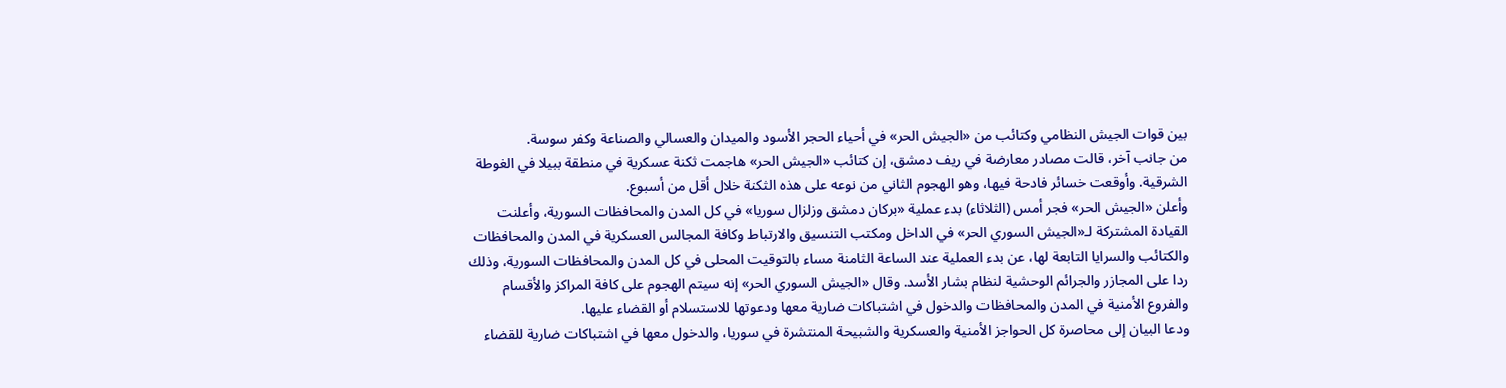بين قوات الجيش النظامي وكتائب من «الجيش الحر» في أحياء الحجر الأسود والميدان والعسالي والصناعة وكفر سوسة.
من جانب آخر، قالت مصادر معارضة في ريف دمشق، إن كتائب «الجيش الحر» هاجمت ثكنة عسكرية في منطقة ببيلا في الغوطة الشرقية. وأوقعت خسائر فادحة فيها، وهو الهجوم الثاني من نوعه على هذه الثكنة خلال أقل من أسبوع.
وأعلن «الجيش الحر» فجر أمس (الثلاثاء) بدء عملية «بركان دمشق وزلزال سوريا» في كل المدن والمحافظات السورية، وأعلنت القيادة المشتركة لـ«الجيش السوري الحر» في الداخل ومكتب التنسيق والارتباط وكافة المجالس العسكرية في المدن والمحافظات والكتائب والسرايا التابعة لها، عن بدء العملية عند الساعة الثامنة مساء بالتوقيت المحلى في كل المدن والمحافظات السورية، وذلك ردا على المجازر والجرائم الوحشية لنظام بشار الأسد. وقال «الجيش السوري الحر» إنه سيتم الهجوم على كافة المراكز والأقسام والفروع الأمنية في المدن والمحافظات والدخول في اشتباكات ضارية معها ودعوتها للاستسلام أو القضاء عليها.
ودعا البيان إلى محاصرة كل الحواجز الأمنية والعسكرية والشبيحة المنتشرة في سوريا، والدخول معها في اشتباكات ضارية للقضاء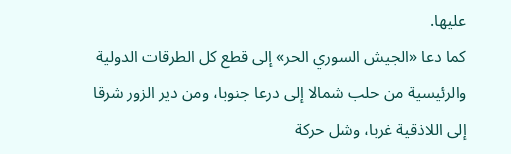عليها.
كما دعا «الجيش السوري الحر» إلى قطع كل الطرقات الدولية والرئيسية من حلب شمالا إلى درعا جنوبا، ومن دير الزور شرقا إلى اللاذقية غربا، وشل حركة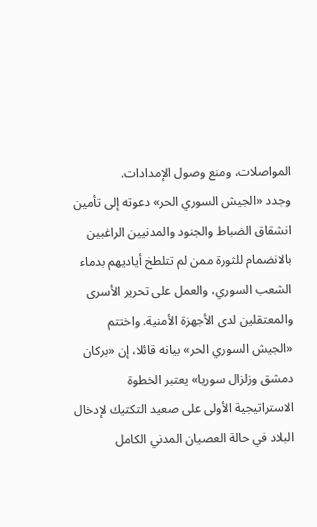المواصلات، ومنع وصول الإمدادات.
وجدد «الجيش السوري الحر» دعوته إلى تأمين انشقاق الضباط والجنود والمدنيين الراغبين بالانضمام للثورة ممن لم تتلطخ أياديهم بدماء الشعب السوري، والعمل على تحرير الأسرى والمعتقلين لدى الأجهزة الأمنية. واختتم «الجيش السوري الحر» بيانه قائلا، إن «بركان دمشق وزلزال سوريا» يعتبر الخطوة الاستراتيجية الأولى على صعيد التكتيك لإدخال البلاد في حالة العصيان المدني الكامل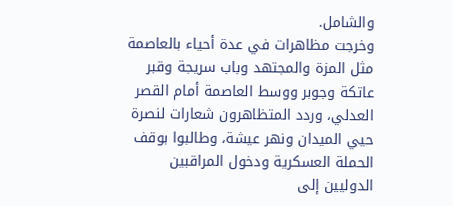والشامل.
وخرجت مظاهرات في عدة أحياء بالعاصمة مثل المزة والمجتهد وباب سريجة وقبر عاتكة وجوبر ووسط العاصمة أمام القصر العدلي، وردد المتظاهرون شعارات لنصرة حيي الميدان ونهر عيشة، وطالبوا بوقف الحملة العسكرية ودخول المراقبين الدوليين إلى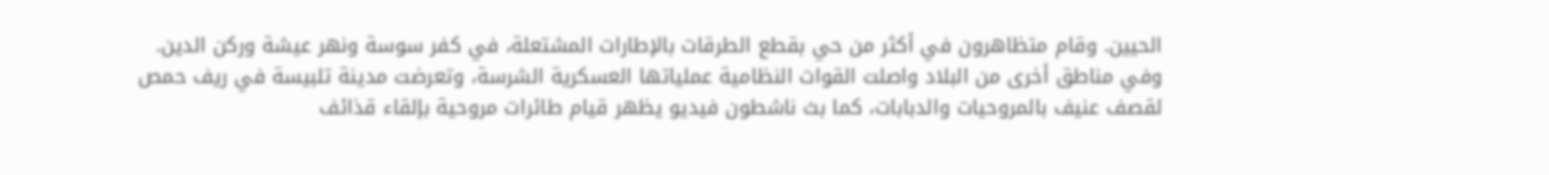الحيين. وقام متظاهرون في أكثر من حي بقطع الطرقات بالإطارات المشتعلة، في كفر سوسة ونهر عيشة وركن الدين.
وفي مناطق أخرى من البلاد واصلت القوات النظامية عملياتها العسكرية الشرسة، وتعرضت مدينة تلبيسة في ريف حمص لقصف عنيف بالمروحيات والدبابات، كما بث ناشطون فيديو يظهر قيام طائرات مروحية بإلقاء قذائف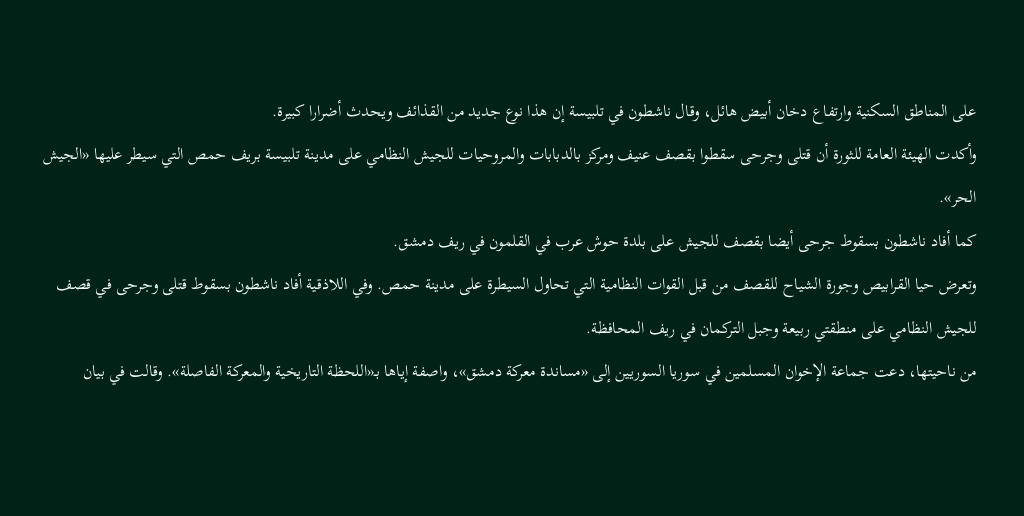على المناطق السكنية وارتفاع دخان أبيض هائل، وقال ناشطون في تلبيسة إن هذا نوع جديد من القذائف ويحدث أضرارا كبيرة.
وأكدت الهيئة العامة للثورة أن قتلى وجرحى سقطوا بقصف عنيف ومركز بالدبابات والمروحيات للجيش النظامي على مدينة تلبيسة بريف حمص التي سيطر عليها «الجيش الحر».
كما أفاد ناشطون بسقوط جرحى أيضا بقصف للجيش على بلدة حوش عرب في القلمون في ريف دمشق.
وتعرض حيا القرابيص وجورة الشياح للقصف من قبل القوات النظامية التي تحاول السيطرة على مدينة حمص. وفي اللاذقية أفاد ناشطون بسقوط قتلى وجرحى في قصف للجيش النظامي على منطقتي ربيعة وجبل التركمان في ريف المحافظة.
من ناحيتها، دعت جماعة الإخوان المسلمين في سوريا السوريين إلى «مساندة معركة دمشق»، واصفة إياها بـ«اللحظة التاريخية والمعركة الفاصلة». وقالت في بيان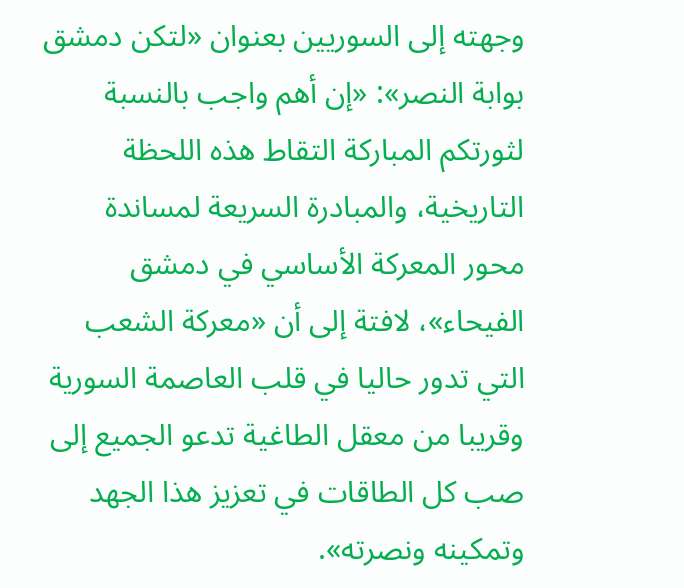وجهته إلى السوريين بعنوان «لتكن دمشق بوابة النصر»: «إن أهم واجب بالنسبة لثورتكم المباركة التقاط هذه اللحظة التاريخية، والمبادرة السريعة لمساندة محور المعركة الأساسي في دمشق الفيحاء»، لافتة إلى أن «معركة الشعب التي تدور حاليا في قلب العاصمة السورية وقريبا من معقل الطاغية تدعو الجميع إلى صب كل الطاقات في تعزيز هذا الجهد وتمكينه ونصرته».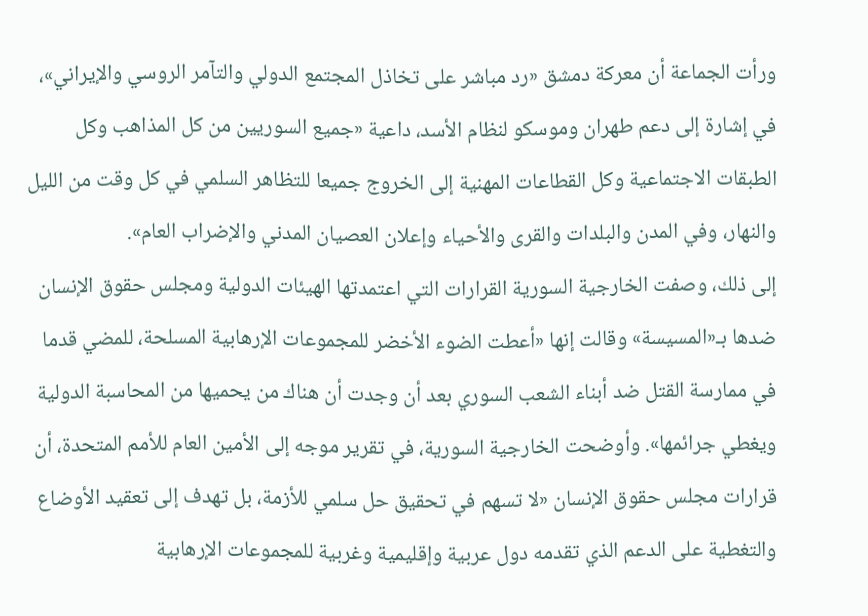ورأت الجماعة أن معركة دمشق «رد مباشر على تخاذل المجتمع الدولي والتآمر الروسي والإيراني»، في إشارة إلى دعم طهران وموسكو لنظام الأسد، داعية «جميع السوريين من كل المذاهب وكل الطبقات الاجتماعية وكل القطاعات المهنية إلى الخروج جميعا للتظاهر السلمي في كل وقت من الليل والنهار، وفي المدن والبلدات والقرى والأحياء وإعلان العصيان المدني والإضراب العام».
إلى ذلك، وصفت الخارجية السورية القرارات التي اعتمدتها الهيئات الدولية ومجلس حقوق الإنسان ضدها بـ«المسيسة» وقالت إنها «أعطت الضوء الأخضر للمجموعات الإرهابية المسلحة، للمضي قدما في ممارسة القتل ضد أبناء الشعب السوري بعد أن وجدت أن هناك من يحميها من المحاسبة الدولية ويغطي جرائمها». وأوضحت الخارجية السورية، في تقرير موجه إلى الأمين العام للأمم المتحدة، أن قرارات مجلس حقوق الإنسان «لا تسهم في تحقيق حل سلمي للأزمة، بل تهدف إلى تعقيد الأوضاع والتغطية على الدعم الذي تقدمه دول عربية وإقليمية وغربية للمجموعات الإرهابية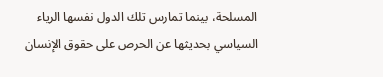المسلحة، بينما تمارس تلك الدول نفسها الرياء السياسي بحديثها عن الحرص على حقوق الإنسان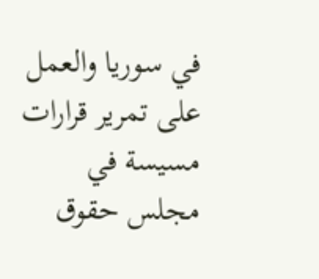في سوريا والعمل على تمرير قرارات مسيسة في مجلس حقوق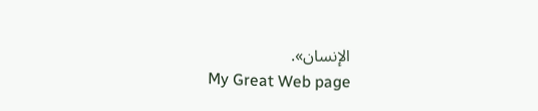الإنسان».
My Great Web page